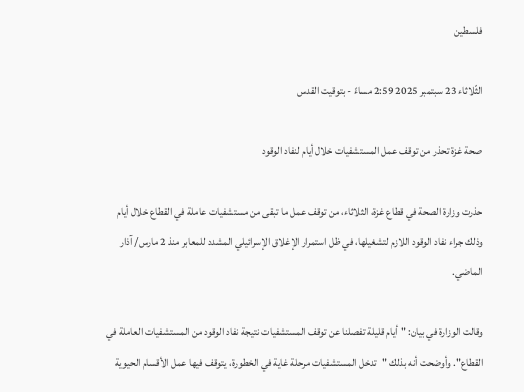فلسطين

الثّلاثاء 23 سبتمبر 2025 2:59 مساءً - بتوقيت القدس

صحة غزة تحذر من توقف عمل المستشفيات خلال أيام لنفاد الوقود

حذرت وزارة الصحة في قطاع غزة، الثلاثاء، من توقف عمل ما تبقى من مستشفيات عاملة في القطاع خلال أيام وذلك جراء نفاد الوقود اللازم لتشغيلها، في ظل استمرار الإغلاق الإسرائيلي المشدد للمعابر منذ 2 مارس/ آذار الماضي.

وقالت الوزارة في بيان: "أيام قليلة تفصلنا عن توقف المستشفيات نتيجة نفاد الوقود من المستشفيات العاملة في القطاع". وأوضحت أنه بذلك "تدخل المستشفيات مرحلة غاية في الخطورة، يتوقف فيها عمل الأقسام الحيوية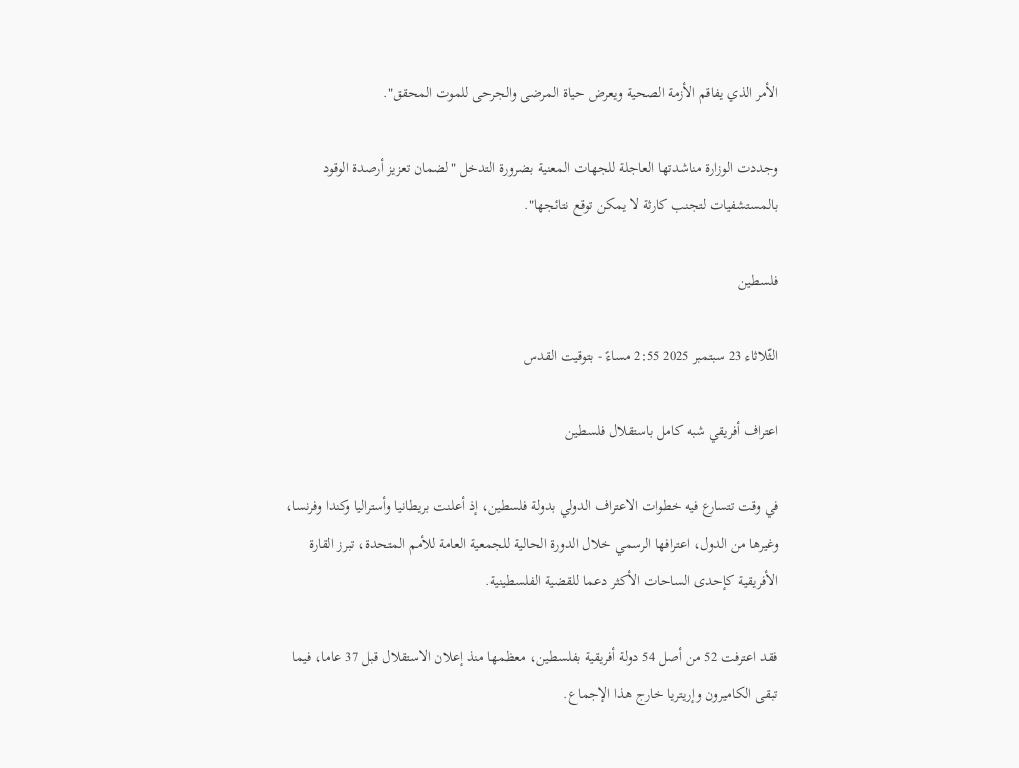الأمر الذي يفاقم الأزمة الصحية ويعرض حياة المرضى والجرحى للموت المحقق".

وجددت الوزارة مناشدتها العاجلة للجهات المعنية بضرورة التدخل "لضمان تعزيز أرصدة الوقود بالمستشفيات لتجنب كارثة لا يمكن توقع نتائجها".

فلسطين

الثّلاثاء 23 سبتمبر 2025 2:55 مساءً - بتوقيت القدس

اعتراف أفريقي شبه كامل باستقلال فلسطين

في وقت تتسارع فيه خطوات الاعتراف الدولي بدولة فلسطين، إذ أعلنت بريطانيا وأستراليا وكندا وفرنسا، وغيرها من الدول، اعترافها الرسمي خلال الدورة الحالية للجمعية العامة للأمم المتحدة، تبرز القارة الأفريقية كإحدى الساحات الأكثر دعما للقضية الفلسطينية.

فقد اعترفت 52 من أصل 54 دولة أفريقية بفلسطين، معظمها منذ إعلان الاستقلال قبل 37 عاما، فيما تبقى الكاميرون وإريتريا خارج هذا الإجماع.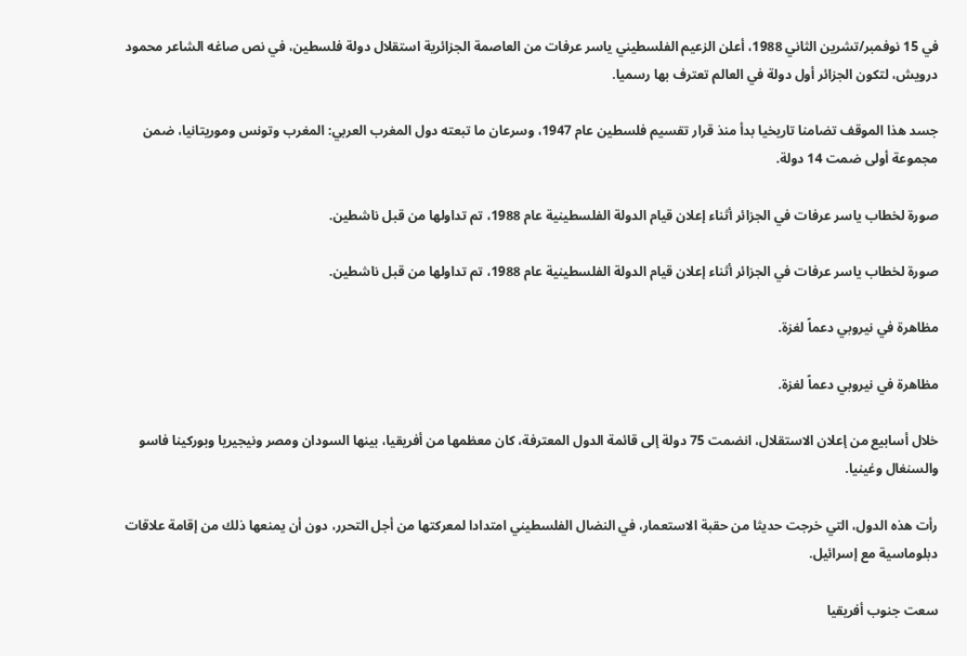في 15 نوفمبر/تشرين الثاني 1988، أعلن الزعيم الفلسطيني ياسر عرفات من العاصمة الجزائرية استقلال دولة فلسطين، في نص صاغه الشاعر محمود درويش، لتكون الجزائر أول دولة في العالم تعترف بها رسميا.

جسد هذا الموقف تضامنا تاريخيا بدأ منذ قرار تقسيم فلسطين عام 1947، وسرعان ما تبعته دول المغرب العربي: المغرب وتونس وموريتانيا، ضمن مجموعة أولى ضمت 14 دولة.

صورة لخطاب ياسر عرفات في الجزائر أثناء إعلان قيام الدولة الفلسطينية عام 1988، تم تداولها من قبل ناشطين.

صورة لخطاب ياسر عرفات في الجزائر أثناء إعلان قيام الدولة الفلسطينية عام 1988، تم تداولها من قبل ناشطين.

مظاهرة في نيروبي دعماً لغزة.

مظاهرة في نيروبي دعماً لغزة.

خلال أسابيع من إعلان الاستقلال، انضمت 75 دولة إلى قائمة الدول المعترفة، كان معظمها من أفريقيا، بينها السودان ومصر ونيجيريا وبوركينا فاسو والسنغال وغينيا.

رأت هذه الدول، التي خرجت حديثا من حقبة الاستعمار، في النضال الفلسطيني امتدادا لمعركتها من أجل التحرر، دون أن يمنعها ذلك من إقامة علاقات دبلوماسية مع إسرائيل.

سعت جنوب أفريقيا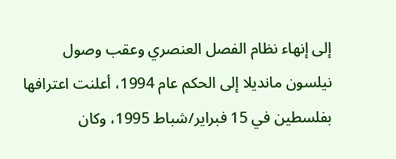إلى إنهاء نظام الفصل العنصري وعقب وصول نيلسون مانديلا إلى الحكم عام 1994، أعلنت اعترافها بفلسطين في 15 فبراير/شباط 1995، وكان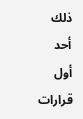ذلك أحد أول قرارات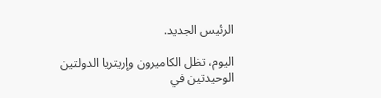الرئيس الجديد.

اليوم، تظل الكاميرون وإريتريا الدولتين الوحيدتين في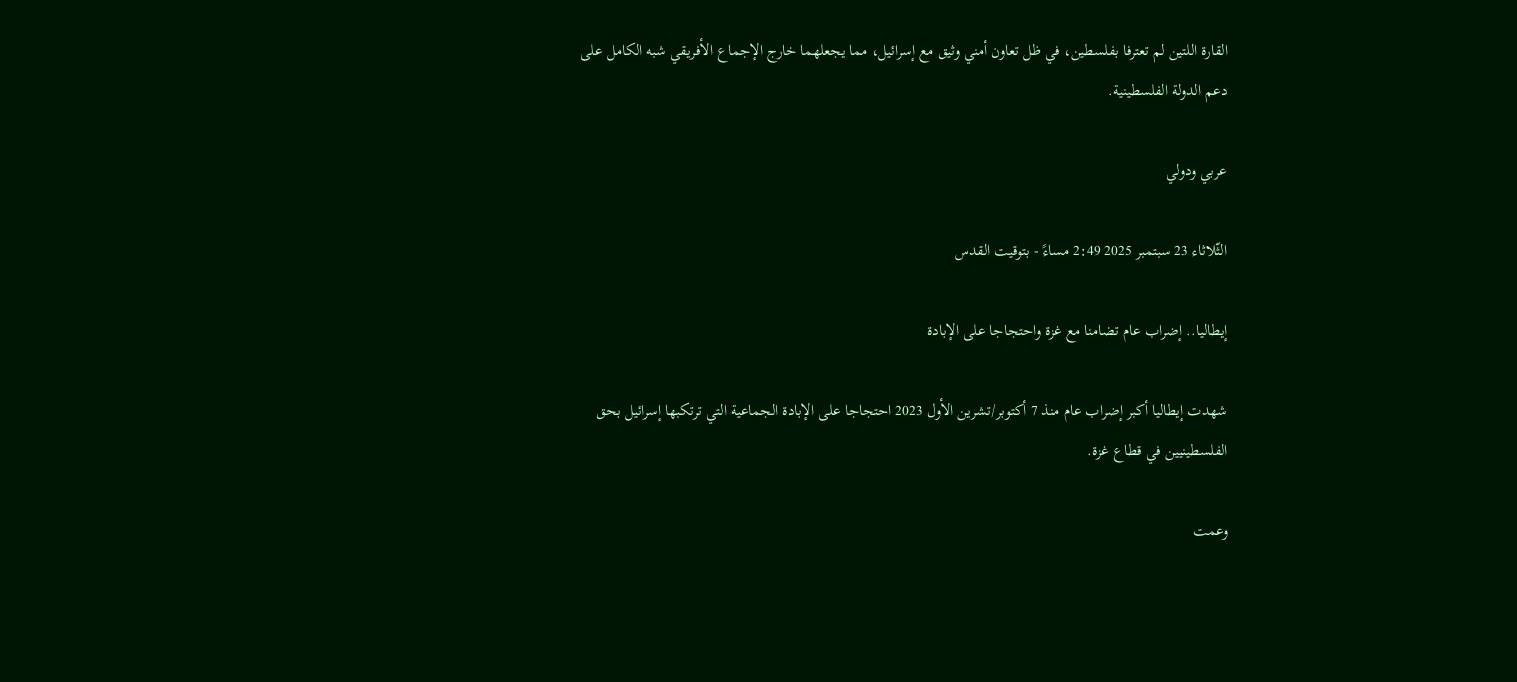القارة اللتين لم تعترفا بفلسطين، في ظل تعاون أمني وثيق مع إسرائيل، مما يجعلهما خارج الإجماع الأفريقي شبه الكامل على دعم الدولة الفلسطينية.

عربي ودولي

الثّلاثاء 23 سبتمبر 2025 2:49 مساءً - بتوقيت القدس

إيطاليا.. إضراب عام تضامنا مع غزة واحتجاجا على الإبادة

شهدت إيطاليا أكبر إضراب عام منذ 7 أكتوبر/تشرين الأول 2023 احتجاجا على الإبادة الجماعية التي ترتكبها إسرائيل بحق الفلسطينيين في قطاع غزة.

وعمت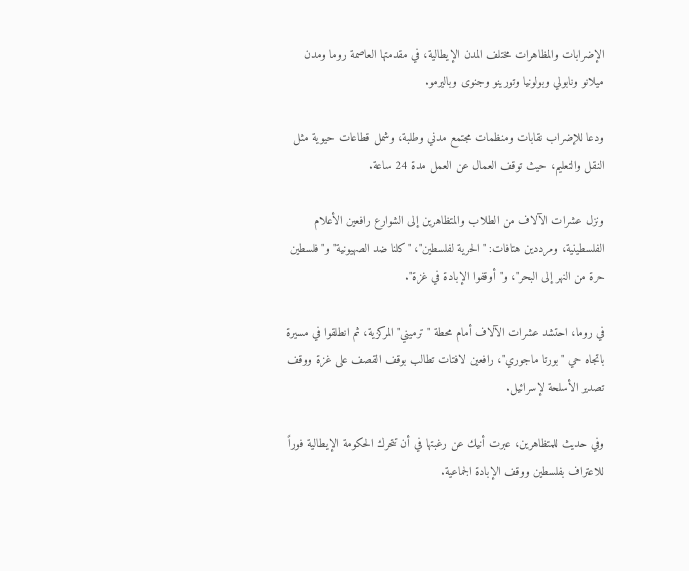الإضرابات والمظاهرات مختلف المدن الإيطالية، في مقدمتها العاصمة روما ومدن ميلانو ونابولي وبولونيا وتورينو وجنوى وباليرمو.

ودعا للإضراب نقابات ومنظمات مجتمع مدني وطلبة، وشمل قطاعات حيوية مثل النقل والتعليم، حيث توقف العمال عن العمل مدة 24 ساعة.

ونزل عشرات الآلاف من الطلاب والمتظاهرين إلى الشوارع رافعين الأعلام الفلسطينية، ومرددين هتافات: "الحرية لفلسطين"، "كلنا ضد الصهيونية" و"فلسطين حرة من النهر إلى البحر"، و"أوقفوا الإبادة في غزة".

في روما، احتشد عشرات الآلاف أمام محطة "ترميني" المركزية، ثم انطلقوا في مسيرة باتجاه حي "بورتا ماجوري"، رافعين لافتات تطالب بوقف القصف على غزة ووقف تصدير الأسلحة لإسرائيل.

وفي حديث للمتظاهرين، عبرت أنيك عن رغبتها في أن تتحرك الحكومة الإيطالية فوراً للاعتراف بفلسطين ووقف الإبادة الجماعية.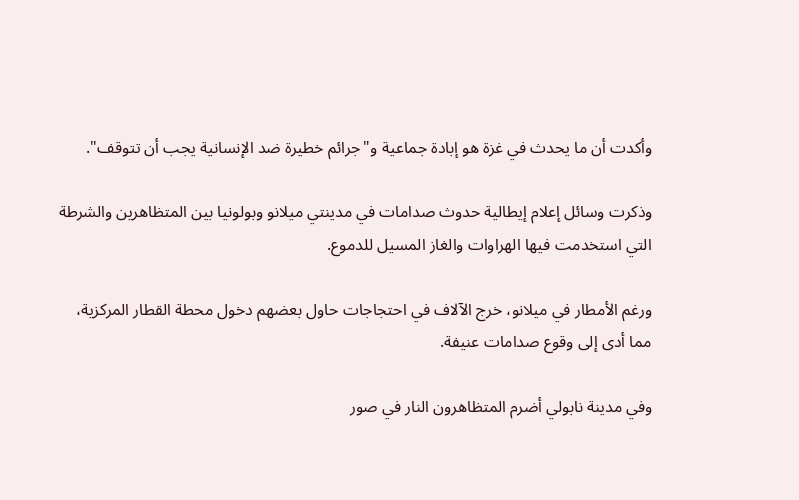وأكدت أن ما يحدث في غزة هو إبادة جماعية و"جرائم خطيرة ضد الإنسانية يجب أن تتوقف".

وذكرت وسائل إعلام إيطالية حدوث صدامات في مدينتي ميلانو وبولونيا بين المتظاهرين والشرطة التي استخدمت فيها الهراوات والغاز المسيل للدموع.

ورغم الأمطار في ميلانو، خرج الآلاف في احتجاجات حاول بعضهم دخول محطة القطار المركزية، مما أدى إلى وقوع صدامات عنيفة.

وفي مدينة نابولي أضرم المتظاهرون النار في صور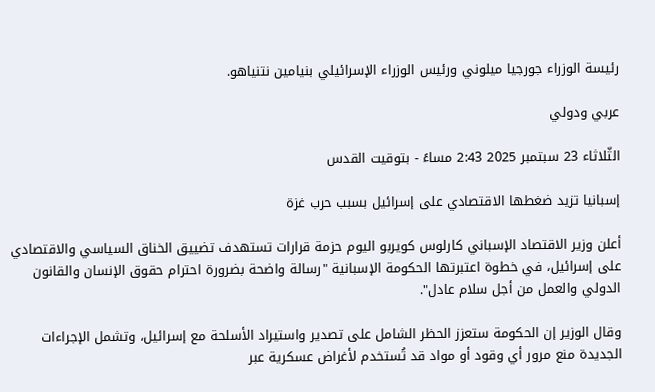رئيسة الوزراء جورجيا ميلوني ورئيس الوزراء الإسرائيلي بنيامين نتنياهو.

عربي ودولي

الثّلاثاء 23 سبتمبر 2025 2:43 مساءً - بتوقيت القدس

إسبانيا تزيد ضغطها الاقتصادي على إسرائيل بسبب حرب غزة

أعلن وزير الاقتصاد الإسباني كارلوس كويربو اليوم حزمة قرارات تستهدف تضييق الخناق السياسي والاقتصادي على إسرائيل، في خطوة اعتبرتها الحكومة الإسبانية "رسالة واضحة بضرورة احترام حقوق الإنسان والقانون الدولي والعمل من أجل سلام عادل".

وقال الوزير إن الحكومة ستعزز الحظر الشامل على تصدير واستيراد الأسلحة مع إسرائيل، وتشمل الإجراءات الجديدة منع مرور أي وقود أو مواد قد تُستخدم لأغراض عسكرية عبر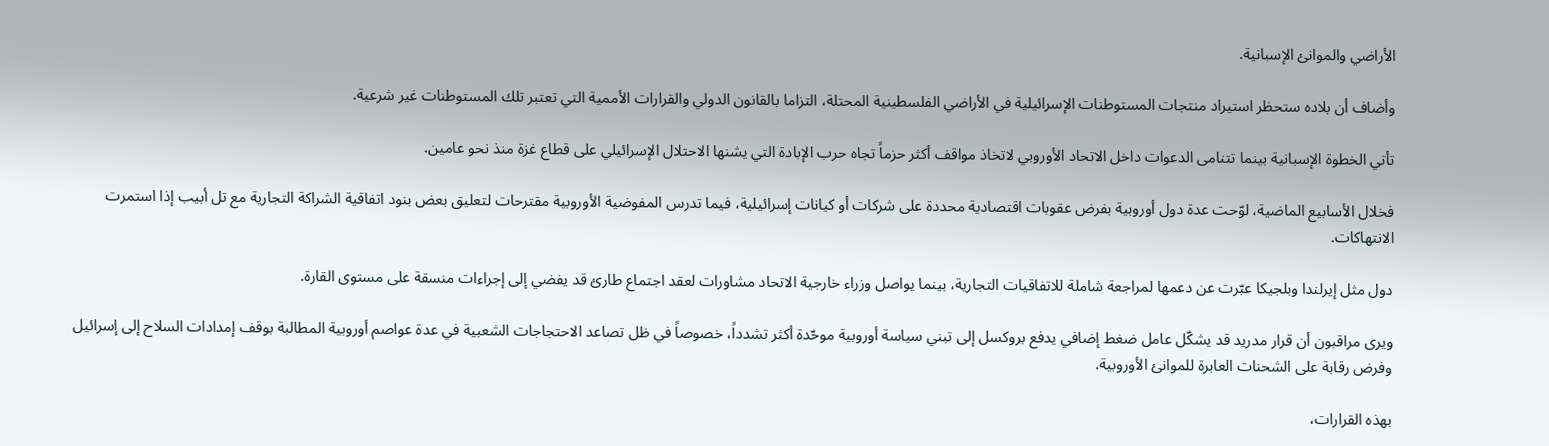الأراضي والموانئ الإسبانية.

وأضاف أن بلاده ستحظر استيراد منتجات المستوطنات الإسرائيلية في الأراضي الفلسطينية المحتلة، التزاما بالقانون الدولي والقرارات الأممية التي تعتبر تلك المستوطنات غير شرعية.

تأتي الخطوة الإسبانية بينما تتنامى الدعوات داخل الاتحاد الأوروبي لاتخاذ مواقف أكثر حزماً تجاه حرب الإبادة التي يشنها الاحتلال الإسرائيلي على قطاع غزة منذ نحو عامين.

فخلال الأسابيع الماضية، لوّحت عدة دول أوروبية بفرض عقوبات اقتصادية محددة على شركات أو كيانات إسرائيلية، فيما تدرس المفوضية الأوروبية مقترحات لتعليق بعض بنود اتفاقية الشراكة التجارية مع تل أبيب إذا استمرت الانتهاكات.

دول مثل إيرلندا وبلجيكا عبّرت عن دعمها لمراجعة شاملة للاتفاقيات التجارية، بينما يواصل وزراء خارجية الاتحاد مشاورات لعقد اجتماع طارئ قد يفضي إلى إجراءات منسقة على مستوى القارة.

ويرى مراقبون أن قرار مدريد قد يشكّل عامل ضغط إضافي يدفع بروكسل إلى تبني سياسة أوروبية موحّدة أكثر تشدداً، خصوصاً في ظل تصاعد الاحتجاجات الشعبية في عدة عواصم أوروبية المطالبة بوقف إمدادات السلاح إلى إسرائيل وفرض رقابة على الشحنات العابرة للموانئ الأوروبية.

بهذه القرارات،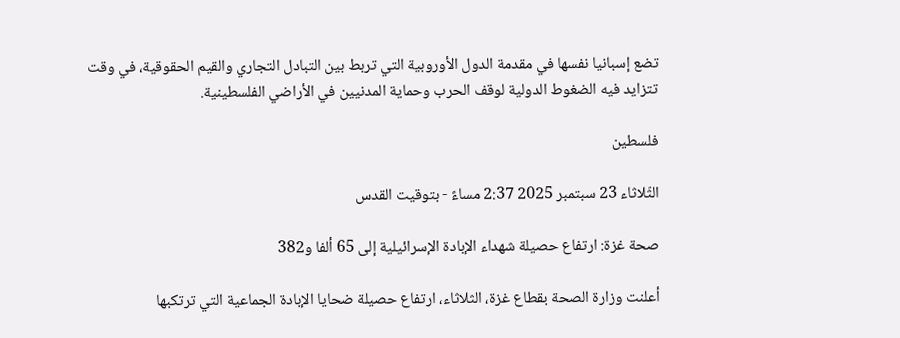تضع إسبانيا نفسها في مقدمة الدول الأوروبية التي تربط بين التبادل التجاري والقيم الحقوقية، في وقت تتزايد فيه الضغوط الدولية لوقف الحرب وحماية المدنيين في الأراضي الفلسطينية.

فلسطين

الثّلاثاء 23 سبتمبر 2025 2:37 مساءً - بتوقيت القدس

صحة غزة: ارتفاع حصيلة شهداء الإبادة الإسرائيلية إلى 65 ألفا و382

أعلنت وزارة الصحة بقطاع غزة، الثلاثاء، ارتفاع حصيلة ضحايا الإبادة الجماعية التي ترتكبها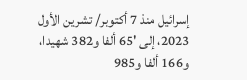إسرائيل منذ 7 أكتوبر/ تشرين الأول 2023، إلى '65 ألفا و382 شهيدا، و166 ألفا و985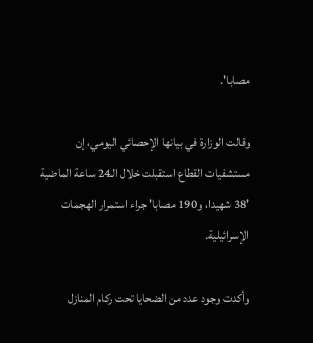مصابا'.

وقالت الوزارة في بيانها الإحصائي اليومي، إن مستشفيات القطاع استقبلت خلال الـ24 ساعة الماضية '38 شهيدا، و190 مصابا' جراء استمرار الهجمات الإسرائيلية.

وأكدت وجود عدد من الضحايا تحت ركام المنازل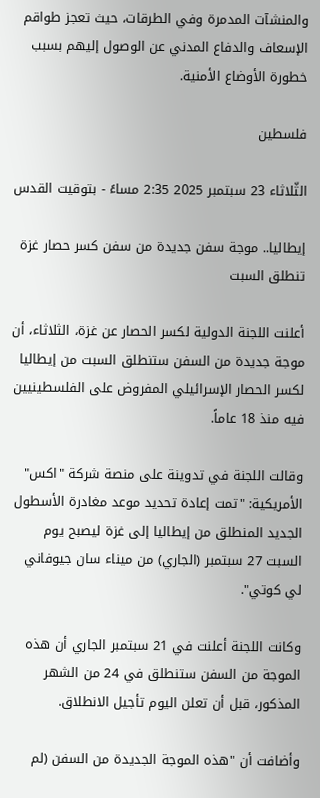والمنشآت المدمرة وفي الطرقات، حيث تعجز طواقم الإسعاف والدفاع المدني عن الوصول إليهم بسبب خطورة الأوضاع الأمنية.

فلسطين

الثّلاثاء 23 سبتمبر 2025 2:35 مساءً - بتوقيت القدس

إيطاليا.. موجة سفن جديدة من سفن كسر حصار غزة تنطلق السبت

أعلنت اللجنة الدولية لكسر الحصار عن غزة، الثلاثاء، أن موجة جديدة من السفن ستنطلق السبت من إيطاليا لكسر الحصار الإسرائيلي المفروض على الفلسطينيين فيه منذ 18 عاماً.

وقالت اللجنة في تدوينة على منصة شركة "اكس" الأمريكية: "تمت إعادة تحديد موعد مغادرة الأسطول الجديد المنطلق من إيطاليا إلى غزة ليصبح يوم السبت 27 سبتمبر (الجاري) من ميناء سان جيوفاني لي كوتي".

وكانت اللجنة أعلنت في 21 سبتمبر الجاري أن هذه الموجة من السفن ستنطلق في 24 من الشهر المذكور، قبل أن تعلن اليوم تأجيل الانطلاق.

وأضافت أن "هذه الموجة الجديدة من السفن (لم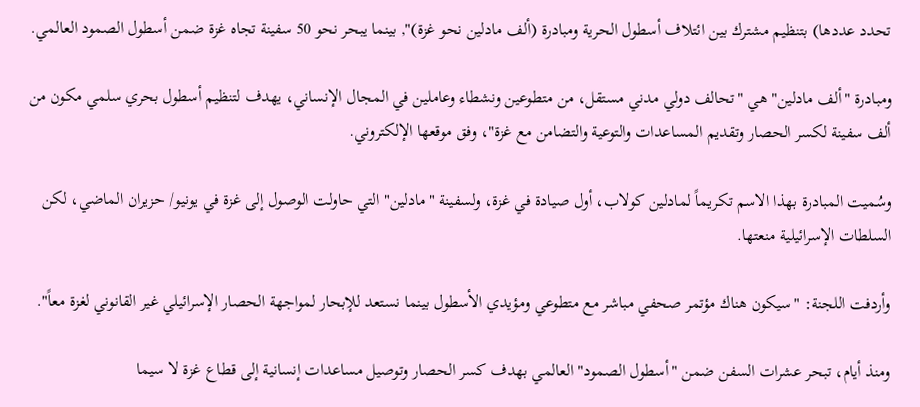تحدد عددها) بتنظيم مشترك بين ائتلاف أسطول الحرية ومبادرة (ألف مادلين نحو غزة)", بينما يبحر نحو 50 سفينة تجاه غزة ضمن أسطول الصمود العالمي.

ومبادرة "ألف مادلين" هي "تحالف دولي مدني مستقل، من متطوعين ونشطاء وعاملين في المجال الإنساني، يهدف لتنظيم أسطول بحري سلمي مكون من ألف سفينة لكسر الحصار وتقديم المساعدات والتوعية والتضامن مع غزة"، وفق موقعها الإلكتروني.

وسُميت المبادرة بهذا الاسم تكريماً لمادلين كولاب، أول صيادة في غزة، ولسفينة "مادلين" التي حاولت الوصول إلى غزة في يونيو/ حزيران الماضي، لكن السلطات الإسرائيلية منعتها.

وأردفت اللجنة: "سيكون هناك مؤتمر صحفي مباشر مع متطوعي ومؤيدي الأسطول بينما نستعد للإبحار لمواجهة الحصار الإسرائيلي غير القانوني لغزة معاً".

ومنذ أيام، تبحر عشرات السفن ضمن "أسطول الصمود" العالمي بهدف كسر الحصار وتوصيل مساعدات إنسانية إلى قطاع غزة لا سيما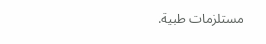مستلزمات طبية.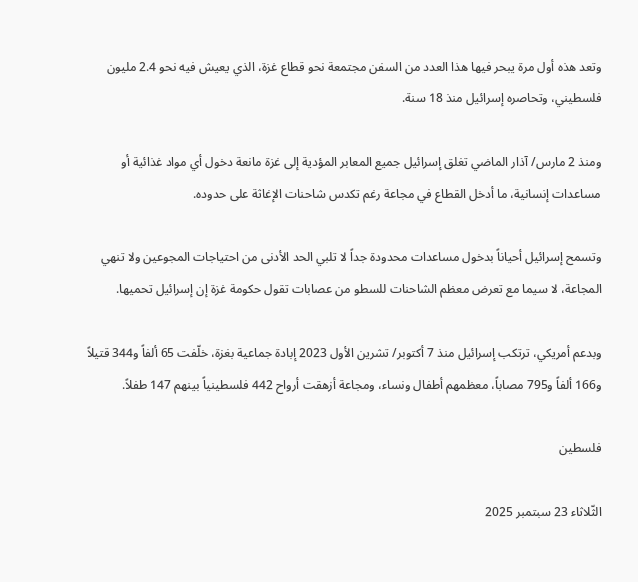وتعد هذه أول مرة يبحر فيها هذا العدد من السفن مجتمعة نحو قطاع غزة، الذي يعيش فيه نحو 2.4 مليون فلسطيني، وتحاصره إسرائيل منذ 18 سنة.

ومنذ 2 مارس/ آذار الماضي تغلق إسرائيل جميع المعابر المؤدية إلى غزة مانعة دخول أي مواد غذائية أو مساعدات إنسانية، ما أدخل القطاع في مجاعة رغم تكدس شاحنات الإغاثة على حدوده.

وتسمح إسرائيل أحياناً بدخول مساعدات محدودة جداً لا تلبي الحد الأدنى من احتياجات المجوعين ولا تنهي المجاعة، لا سيما مع تعرض معظم الشاحنات للسطو من عصابات تقول حكومة غزة إن إسرائيل تحميها.

وبدعم أمريكي، ترتكب إسرائيل منذ 7 أكتوبر/ تشرين الأول 2023 إبادة جماعية بغزة، خلّفت 65 ألفاً و344 قتيلاً و166 ألفاً و795 مصاباً، معظمهم أطفال ونساء، ومجاعة أزهقت أرواح 442 فلسطينياً بينهم 147 طفلاً.

فلسطين

الثّلاثاء 23 سبتمبر 2025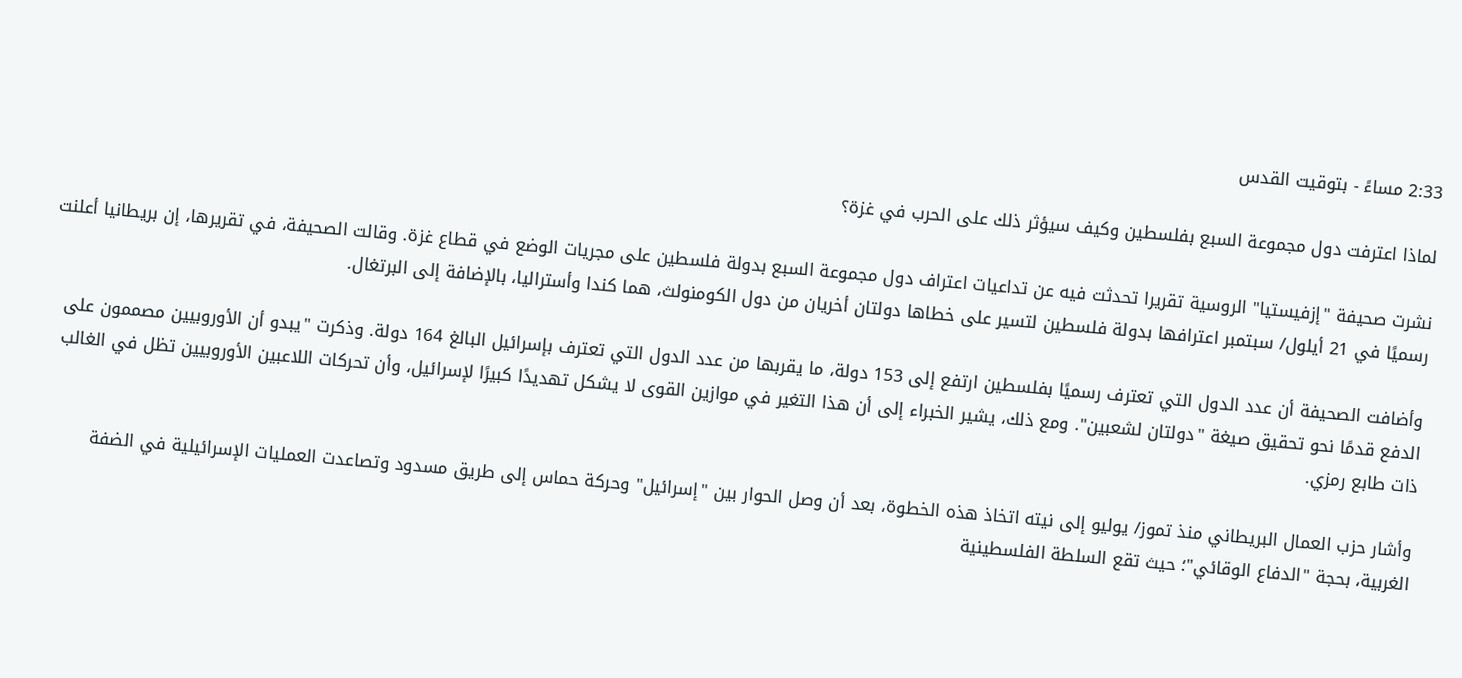2:33 مساءً - بتوقيت القدس

لماذا اعترفت دول مجموعة السبع بفلسطين وكيف سيؤثر ذلك على الحرب في غزة؟

نشرت صحيفة "إزفيستيا" الروسية تقريرا تحدثت فيه عن تداعيات اعتراف دول مجموعة السبع بدولة فلسطين على مجريات الوضع في قطاع غزة. وقالت الصحيفة، في تقريرها، إن بريطانيا أعلنت رسميًا في 21 أيلول/ سبتمبر اعترافها بدولة فلسطين لتسير على خطاها دولتان أخريان من دول الكومنولث، هما كندا وأستراليا، بالإضافة إلى البرتغال.

وأضافت الصحيفة أن عدد الدول التي تعترف رسميًا بفلسطين ارتفع إلى 153 دولة، ما يقربها من عدد الدول التي تعترف بإسرائيل البالغ 164 دولة. وذكرت "يبدو أن الأوروبيين مصممون على الدفع قدمًا نحو تحقيق صيغة "دولتان لشعبين". ومع ذلك، يشير الخبراء إلى أن هذا التغير في موازين القوى لا يشكل تهديدًا كبيرًا لإسرائيل، وأن تحركات اللاعبين الأوروبيين تظل في الغالب ذات طابع رمزي.

وأشار حزب العمال البريطاني منذ تموز/ يوليو إلى نيته اتخاذ هذه الخطوة، بعد أن وصل الحوار بين "إسرائيل" وحركة حماس إلى طريق مسدود وتصاعدت العمليات الإسرائيلية في الضفة الغربية، بحجة "الدفاع الوقائي"؛ حيث تقع السلطة الفلسطينية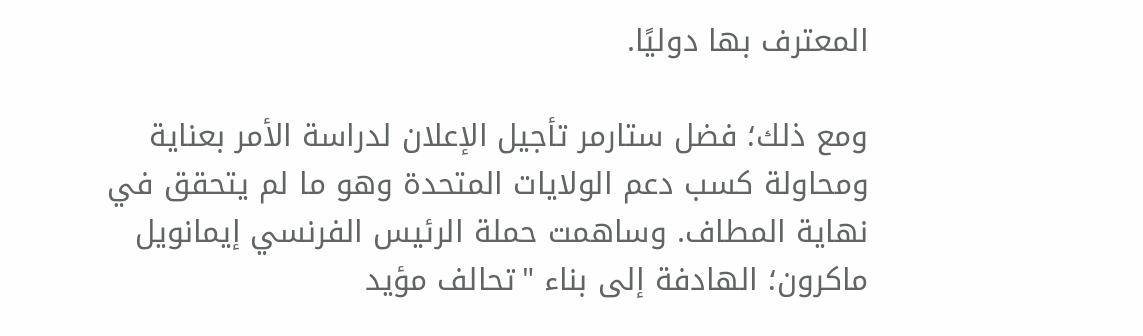المعترف بها دوليًا.

ومع ذلك؛ فضل ستارمر تأجيل الإعلان لدراسة الأمر بعناية ومحاولة كسب دعم الولايات المتحدة وهو ما لم يتحقق في نهاية المطاف. وساهمت حملة الرئيس الفرنسي إيمانويل ماكرون؛ الهادفة إلى بناء "تحالف مؤيد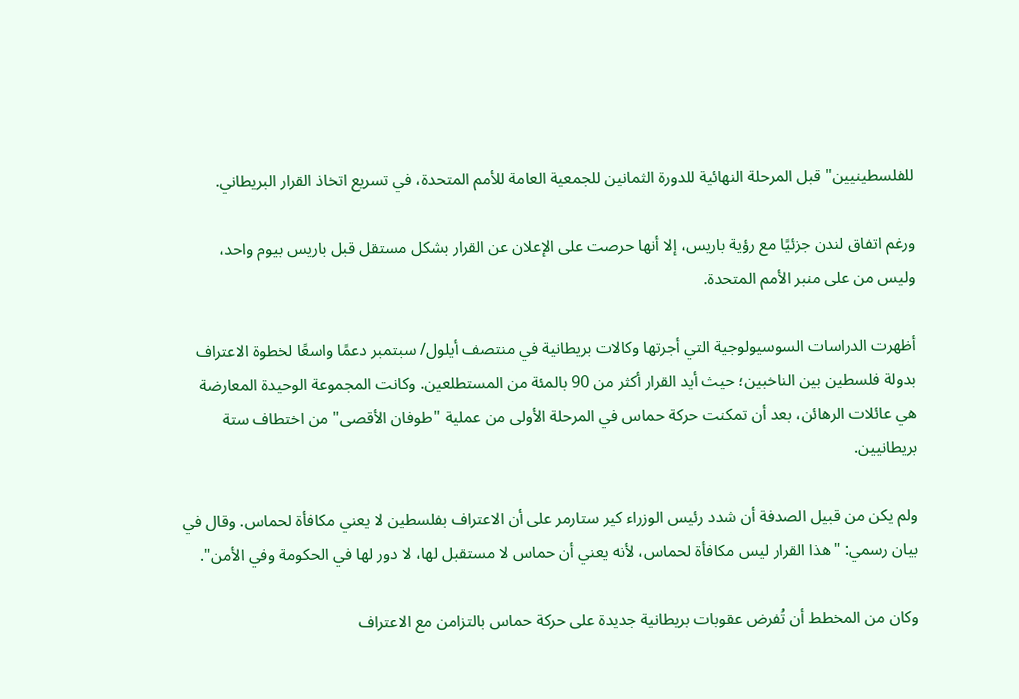للفلسطينيين" قبل المرحلة النهائية للدورة الثمانين للجمعية العامة للأمم المتحدة، في تسريع اتخاذ القرار البريطاني.

ورغم اتفاق لندن جزئيًا مع رؤية باريس، إلا أنها حرصت على الإعلان عن القرار بشكل مستقل قبل باريس بيوم واحد، وليس من على منبر الأمم المتحدة.

أظهرت الدراسات السوسيولوجية التي أجرتها وكالات بريطانية في منتصف أيلول/ سبتمبر دعمًا واسعًا لخطوة الاعتراف بدولة فلسطين بين الناخبين؛ حيث أيد القرار أكثر من 90 بالمئة من المستطلعين. وكانت المجموعة الوحيدة المعارضة هي عائلات الرهائن، بعد أن تمكنت حركة حماس في المرحلة الأولى من عملية "طوفان الأقصى" من اختطاف ستة بريطانيين.

ولم يكن من قبيل الصدفة أن شدد رئيس الوزراء كير ستارمر على أن الاعتراف بفلسطين لا يعني مكافأة لحماس. وقال في بيان رسمي: "هذا القرار ليس مكافأة لحماس، لأنه يعني أن حماس لا مستقبل لها، لا دور لها في الحكومة وفي الأمن".

وكان من المخطط أن تُفرض عقوبات بريطانية جديدة على حركة حماس بالتزامن مع الاعتراف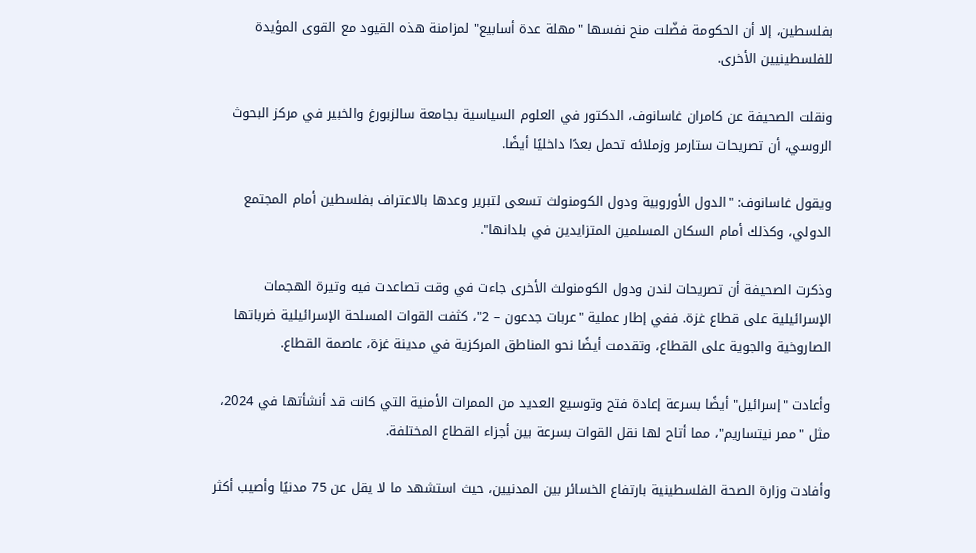بفلسطين، إلا أن الحكومة فضّلت منح نفسها "مهلة عدة أسابيع" لمزامنة هذه القيود مع القوى المؤيدة للفلسطينيين الأخرى.

ونقلت الصحيفة عن كامران غاسانوف، الدكتور في العلوم السياسية بجامعة سالزبورغ والخبير في مركز البحوث الروسي، أن تصريحات ستارمر وزملائه تحمل بعدًا داخليًا أيضًا.

ويقول غاسانوف: "الدول الأوروبية ودول الكومنولث تسعى لتبرير وعدها بالاعتراف بفلسطين أمام المجتمع الدولي، وكذلك أمام السكان المسلمين المتزايدين في بلدانها".

وذكرت الصحيفة أن تصريحات لندن ودول الكومنولث الأخرى جاءت في وقت تصاعدت فيه وتيرة الهجمات الإسرائيلية على قطاع غزة. ففي إطار عملية "عربات جدعون – 2"، كثفت القوات المسلحة الإسرائيلية ضرباتها الصاروخية والجوية على القطاع، وتقدمت أيضًا نحو المناطق المركزية في مدينة غزة، عاصمة القطاع.

وأعادت "إسرائيل" أيضًا بسرعة إعادة فتح وتوسيع العديد من الممرات الأمنية التي كانت قد أنشأتها في 2024، مثل "ممر نيتساريم"، مما أتاح لها نقل القوات بسرعة بين أجزاء القطاع المختلفة.

وأفادت وزارة الصحة الفلسطينية بارتفاع الخسائر بين المدنيين، حيث استشهد ما لا يقل عن 75 مدنيًا وأصيب أكثر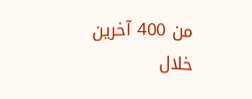من 400 آخرين خلال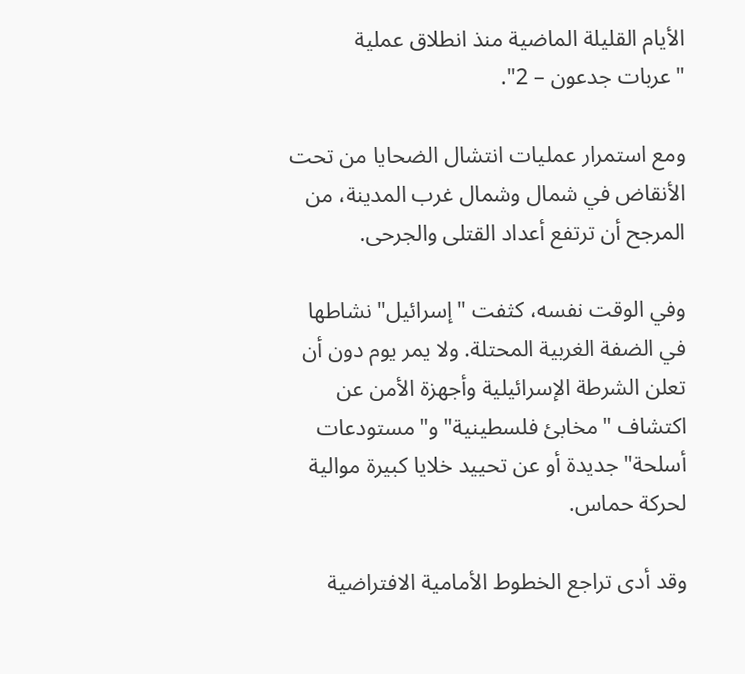الأيام القليلة الماضية منذ انطلاق عملية "عربات جدعون – 2".

ومع استمرار عمليات انتشال الضحايا من تحت الأنقاض في شمال وشمال غرب المدينة، من المرجح أن ترتفع أعداد القتلى والجرحى.

وفي الوقت نفسه، كثفت "إسرائيل" نشاطها في الضفة الغربية المحتلة. ولا يمر يوم دون أن تعلن الشرطة الإسرائيلية وأجهزة الأمن عن اكتشاف "مخابئ فلسطينية" و"مستودعات أسلحة" جديدة أو عن تحييد خلايا كبيرة موالية لحركة حماس.

وقد أدى تراجع الخطوط الأمامية الافتراضية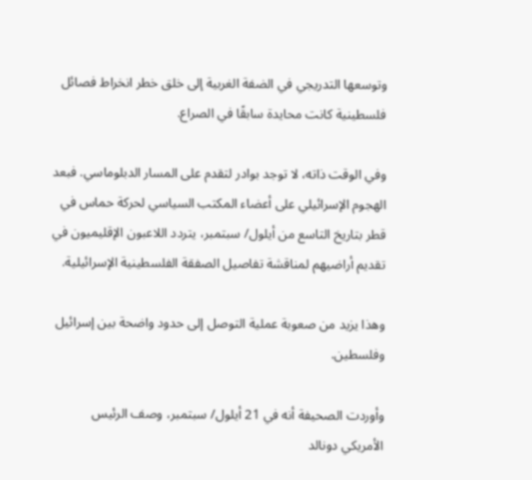وتوسعها التدريجي في الضفة الغربية إلى خلق خطر انخراط فصائل فلسطينية كانت محايدة سابقًا في الصراع.

وفي الوقت ذاته، لا توجد بوادر لتقدم على المسار الدبلوماسي. فبعد الهجوم الإسرائيلي على أعضاء المكتب السياسي لحركة حماس في قطر بتاريخ التاسع من أيلول/ سبتمبر، يتردد اللاعبون الإقليميون في تقديم أراضيهم لمناقشة تفاصيل الصفقة الفلسطينية الإسرائيلية.

وهذا يزيد من صعوبة عملية التوصل إلى حدود واضحة بين إسرائيل وفلسطين.

وأوردت الصحيفة أنه في 21 أيلول/ سبتمبر، وصف الرئيس الأمريكي دونالد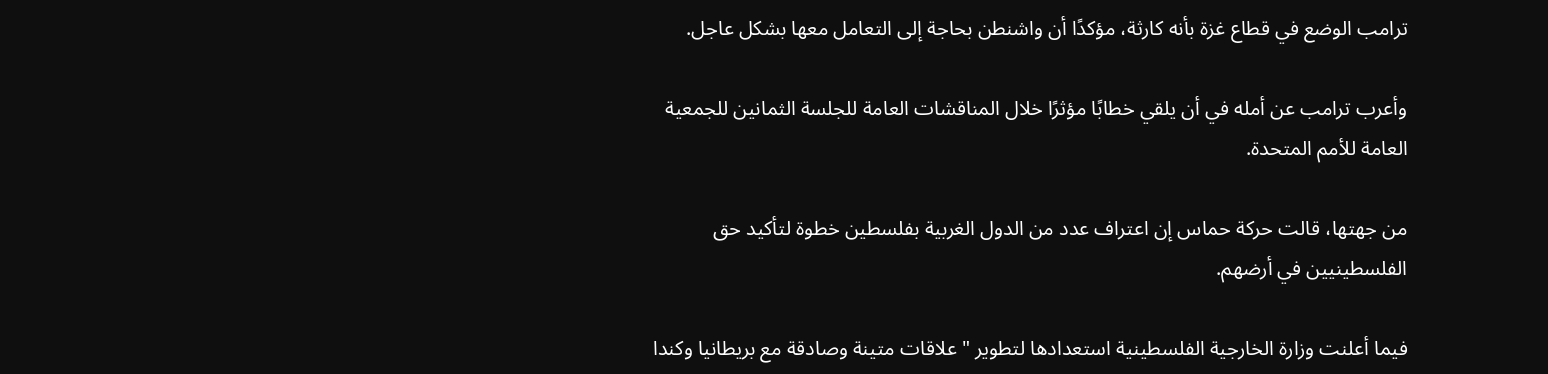ترامب الوضع في قطاع غزة بأنه كارثة، مؤكدًا أن واشنطن بحاجة إلى التعامل معها بشكل عاجل.

وأعرب ترامب عن أمله في أن يلقي خطابًا مؤثرًا خلال المناقشات العامة للجلسة الثمانين للجمعية العامة للأمم المتحدة.

من جهتها، قالت حركة حماس إن اعتراف عدد من الدول الغربية بفلسطين خطوة لتأكيد حق الفلسطينيين في أرضهم.

فيما أعلنت وزارة الخارجية الفلسطينية استعدادها لتطوير "علاقات متينة وصادقة مع بريطانيا وكندا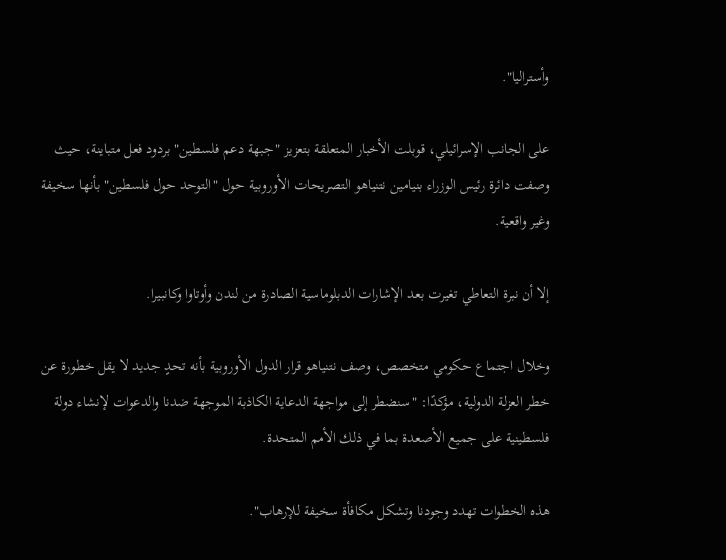وأستراليا".

على الجانب الإسرائيلي، قوبلت الأخبار المتعلقة بتعزيز "جبهة دعم فلسطين" بردود فعل متباينة، حيث وصفت دائرة رئيس الوزراء بنيامين نتنياهو التصريحات الأوروبية حول "التوحد حول فلسطين" بأنها سخيفة وغير واقعية.

إلا أن نبرة التعاطي تغيرت بعد الإشارات الدبلوماسية الصادرة من لندن وأوتاوا وكانبيرا.

وخلال اجتماع حكومي متخصص، وصف نتنياهو قرار الدول الأوروبية بأنه تحدٍ جديد لا يقل خطورة عن خطر العزلة الدولية، مؤكدًا: "سنضطر إلى مواجهة الدعاية الكاذبة الموجهة ضدنا والدعوات لإنشاء دولة فلسطينية على جميع الأصعدة بما في ذلك الأمم المتحدة.

هذه الخطوات تهدد وجودنا وتشكل مكافأة سخيفة للإرهاب".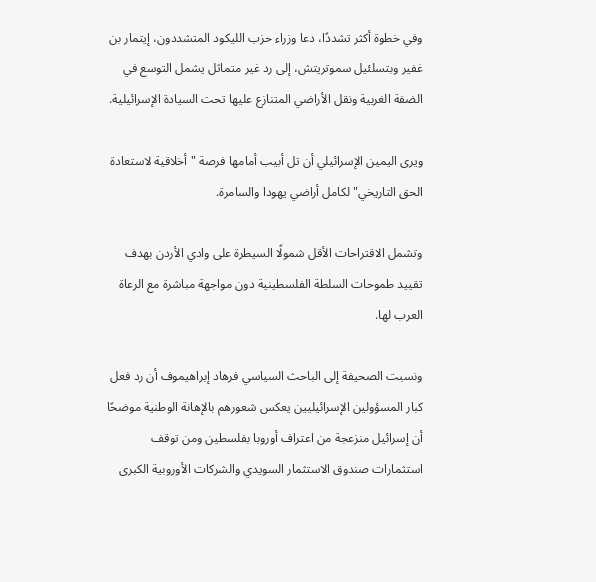وفي خطوة أكثر تشددًا، دعا وزراء حزب الليكود المتشددون، إيتمار بن غفير وبتسلئيل سموتريتش، إلى رد غير متماثل يشمل التوسع في الضفة الغربية ونقل الأراضي المتنازع عليها تحت السيادة الإسرائيلية.

ويرى اليمين الإسرائيلي أن تل أبيب أمامها فرصة "أخلاقية لاستعادة الحق التاريخي" لكامل أراضي يهودا والسامرة.

وتشمل الاقتراحات الأقل شمولًا السيطرة على وادي الأردن بهدف تقييد طموحات السلطة الفلسطينية دون مواجهة مباشرة مع الرعاة العرب لها.

ونسبت الصحيفة إلى الباحث السياسي فرهاد إبراهيموف أن رد فعل كبار المسؤولين الإسرائيليين يعكس شعورهم بالإهانة الوطنية موضحًا أن إسرائيل منزعجة من اعتراف أوروبا بفلسطين ومن توقف استثمارات صندوق الاستثمار السويدي والشركات الأوروبية الكبرى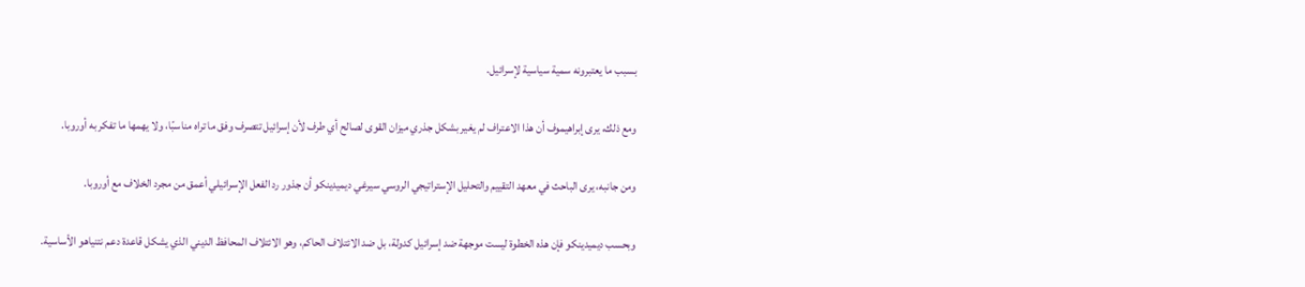بسبب ما يعتبرونه سمية سياسية لإسرائيل.

ومع ذلك، يرى إبراهيموف أن هذا الاعتراف لم يغير بشكل جذري ميزان القوى لصالح أي طرف لأن إسرائيل تتصرف وفق ما تراه مناسبًا، ولا يهمها ما تفكر به أوروبا.

ومن جانبه، يرى الباحث في معهد التقييم والتحليل الإستراتيجي الروسي سيرغي ديميدينكو أن جذور رد الفعل الإسرائيلي أعمق من مجرد الخلاف مع أوروبا.

وبحسب ديميدينكو فإن هذه الخطوة ليست موجهة ضد إسرائيل كدولة، بل ضد الائتلاف الحاكم، وهو الائتلاف المحافظ الديني الذي يشكل قاعدة دعم نتنياهو الأساسية.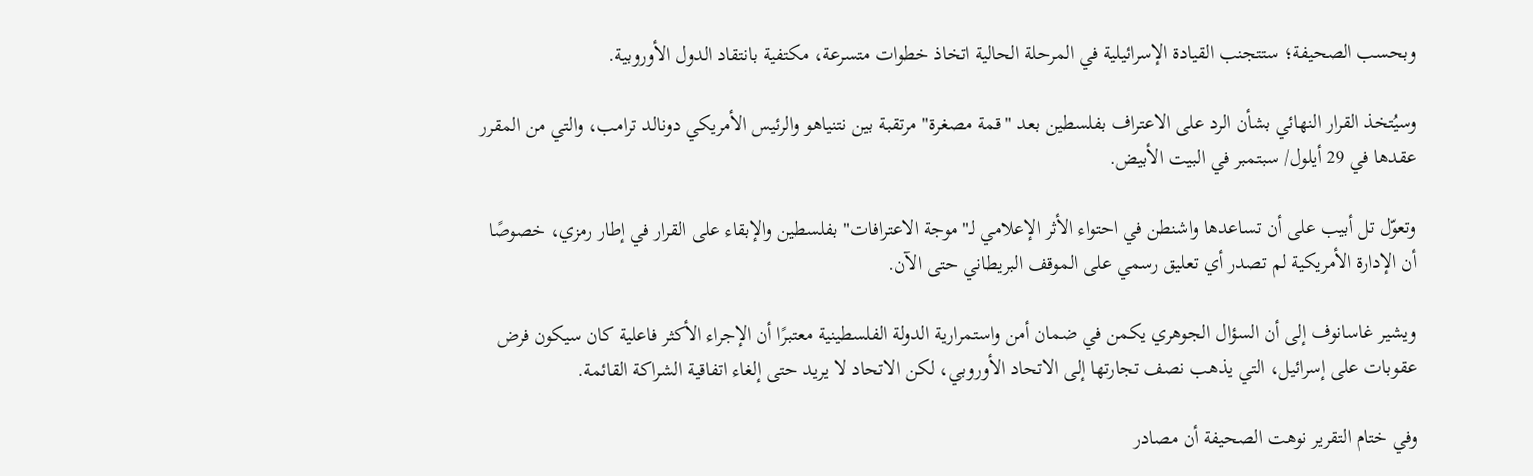وبحسب الصحيفة؛ ستتجنب القيادة الإسرائيلية في المرحلة الحالية اتخاذ خطوات متسرعة، مكتفية بانتقاد الدول الأوروبية.

وسيُتخذ القرار النهائي بشأن الرد على الاعتراف بفلسطين بعد "قمة مصغرة" مرتقبة بين نتنياهو والرئيس الأمريكي دونالد ترامب، والتي من المقرر عقدها في 29 أيلول/ سبتمبر في البيت الأبيض.

وتعوّل تل أبيب على أن تساعدها واشنطن في احتواء الأثر الإعلامي لـ"موجة الاعترافات" بفلسطين والإبقاء على القرار في إطار رمزي، خصوصًا أن الإدارة الأمريكية لم تصدر أي تعليق رسمي على الموقف البريطاني حتى الآن.

ويشير غاسانوف إلى أن السؤال الجوهري يكمن في ضمان أمن واستمرارية الدولة الفلسطينية معتبرًا أن الإجراء الأكثر فاعلية كان سيكون فرض عقوبات على إسرائيل، التي يذهب نصف تجارتها إلى الاتحاد الأوروبي، لكن الاتحاد لا يريد حتى إلغاء اتفاقية الشراكة القائمة.

وفي ختام التقرير نوهت الصحيفة أن مصادر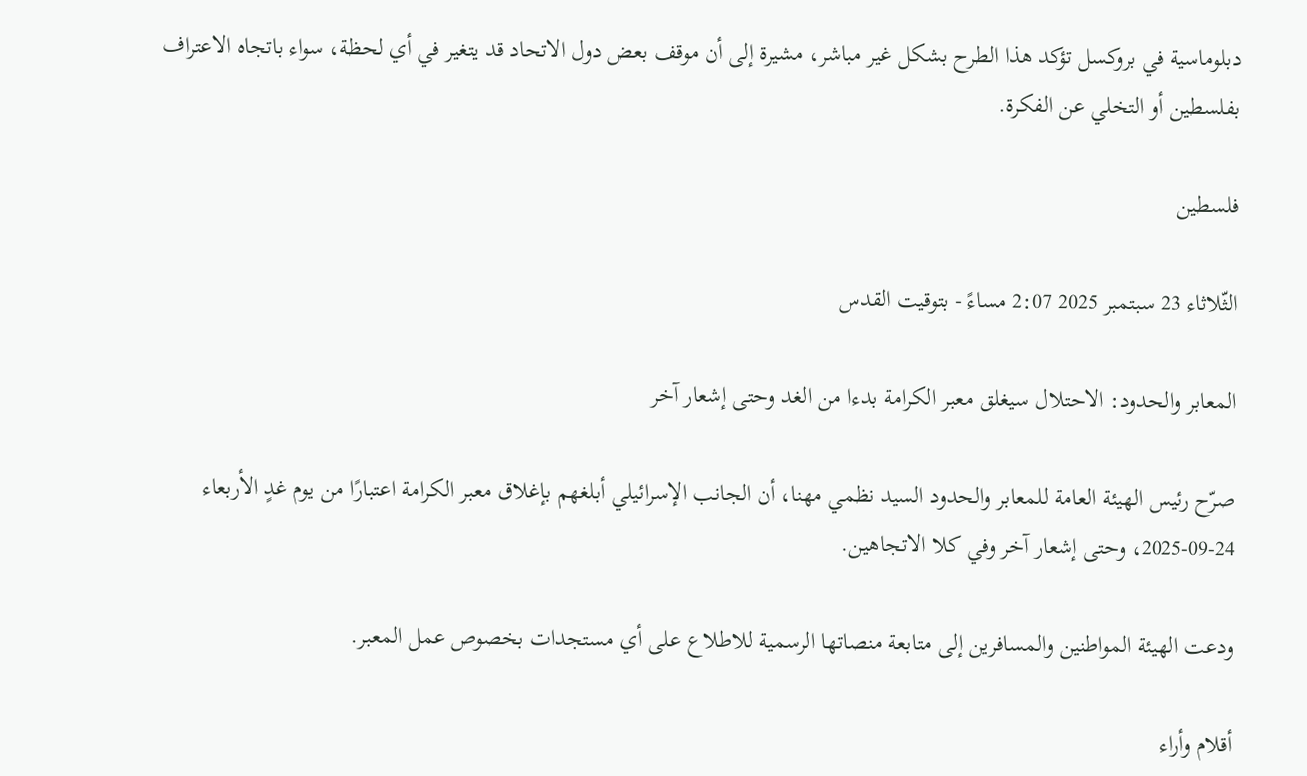دبلوماسية في بروكسل تؤكد هذا الطرح بشكل غير مباشر، مشيرة إلى أن موقف بعض دول الاتحاد قد يتغير في أي لحظة، سواء باتجاه الاعتراف بفلسطين أو التخلي عن الفكرة.

فلسطين

الثّلاثاء 23 سبتمبر 2025 2:07 مساءً - بتوقيت القدس

المعابر والحدود: الاحتلال سيغلق معبر الكرامة بدءا من الغد وحتى إشعار آخر

صرّح رئيس الهيئة العامة للمعابر والحدود السيد نظمي مهنا، أن الجانب الإسرائيلي أبلغهم بإغلاق معبر الكرامة اعتبارًا من يوم غدٍ الأربعاء 24-09-2025، وحتى إشعار آخر وفي كلا الاتجاهين.

ودعت الهيئة المواطنين والمسافرين إلى متابعة منصاتها الرسمية للاطلاع على أي مستجدات بخصوص عمل المعبر.

أقلام وأراء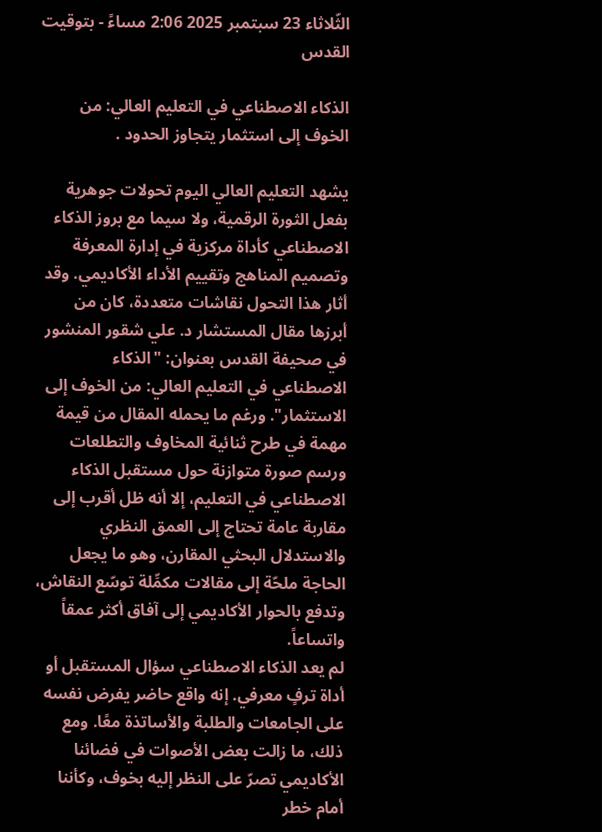الثّلاثاء 23 سبتمبر 2025 2:06 مساءً - بتوقيت القدس

الذكاء الاصطناعي في التعليم العالي: من الخوف إلى استثمار يتجاوز الحدود .

يشهد التعليم العالي اليوم تحولات جوهرية بفعل الثورة الرقمية، ولا سيما مع بروز الذكاء الاصطناعي كأداة مركزية في إدارة المعرفة وتصميم المناهج وتقييم الأداء الأكاديمي. وقد أثار هذا التحول نقاشات متعددة، كان من أبرزها مقال المستشار د. علي شقور المنشور في صحيفة القدس بعنوان: "الذكاء الاصطناعي في التعليم العالي: من الخوف إلى الاستثمار". ورغم ما يحمله المقال من قيمة مهمة في طرح ثنائية المخاوف والتطلعات ورسم صورة متوازنة حول مستقبل الذكاء الاصطناعي في التعليم، إلا أنه ظل أقرب إلى مقاربة عامة تحتاج إلى العمق النظري والاستدلال البحثي المقارن، وهو ما يجعل الحاجة ملحّة إلى مقالات مكمِّلة توسّع النقاش، وتدفع بالحوار الأكاديمي إلى آفاق أكثر عمقاً واتساعاً.
لم يعد الذكاء الاصطناعي سؤال المستقبل أو أداة ترفٍ معرفي. إنه واقع حاضر يفرض نفسه على الجامعات والطلبة والأساتذة معًا. ومع ذلك، ما زالت بعض الأصوات في فضائنا الأكاديمي تصرّ على النظر إليه بخوف، وكأننا أمام خطر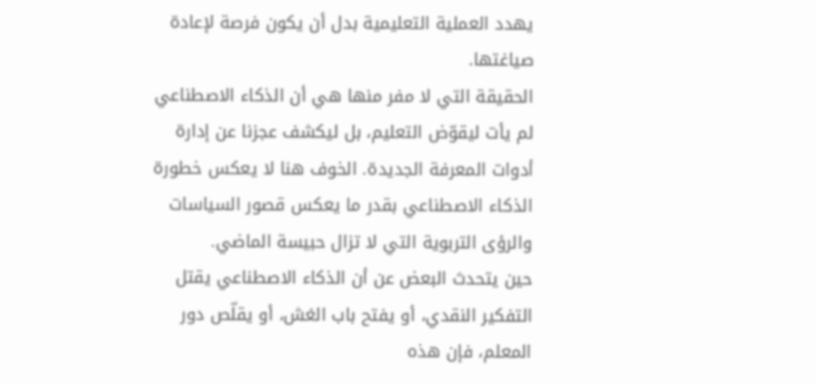يهدد العملية التعليمية بدل أن يكون فرصة لإعادة صياغتها.
الحقيقة التي لا مفر منها هي أن الذكاء الاصطناعي لم يأت ليقوّض التعليم، بل ليكشف عجزنا عن إدارة أدوات المعرفة الجديدة. الخوف هنا لا يعكس خطورة الذكاء الاصطناعي بقدر ما يعكس قصور السياسات والرؤى التربوية التي لا تزال حبيسة الماضي.
حين يتحدث البعض عن أن الذكاء الاصطناعي يقتل التفكير النقدي، أو يفتح باب الغش، أو يقلّص دور المعلم، فإن هذه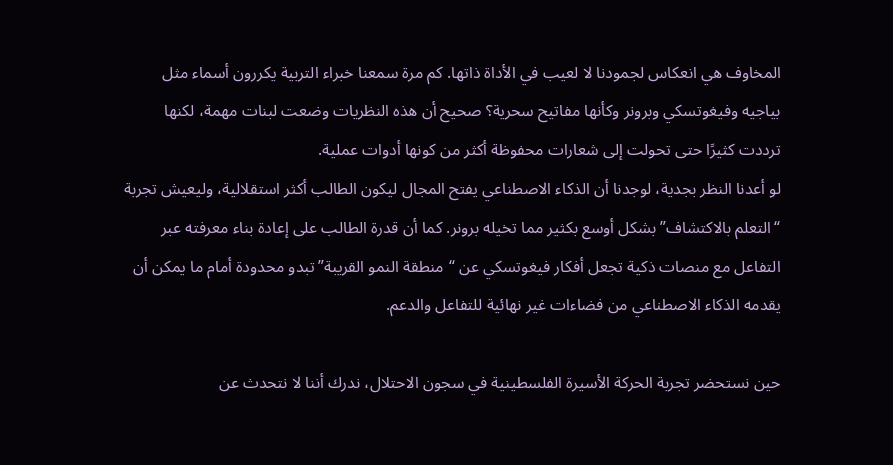المخاوف هي انعكاس لجمودنا لا لعيب في الأداة ذاتها. كم مرة سمعنا خبراء التربية يكررون أسماء مثل بياجيه وفيغوتسكي وبرونر وكأنها مفاتيح سحرية؟ صحيح أن هذه النظريات وضعت لبنات مهمة، لكنها ترددت كثيرًا حتى تحولت إلى شعارات محفوظة أكثر من كونها أدوات عملية.
لو أعدنا النظر بجدية، لوجدنا أن الذكاء الاصطناعي يفتح المجال ليكون الطالب أكثر استقلالية، وليعيش تجربة “التعلم بالاكتشاف” بشكل أوسع بكثير مما تخيله برونر. كما أن قدرة الطالب على إعادة بناء معرفته عبر التفاعل مع منصات ذكية تجعل أفكار فيغوتسكي عن “منطقة النمو القريبة” تبدو محدودة أمام ما يمكن أن يقدمه الذكاء الاصطناعي من فضاءات غير نهائية للتفاعل والدعم.

حين نستحضر تجربة الحركة الأسيرة الفلسطينية في سجون الاحتلال، ندرك أننا لا نتحدث عن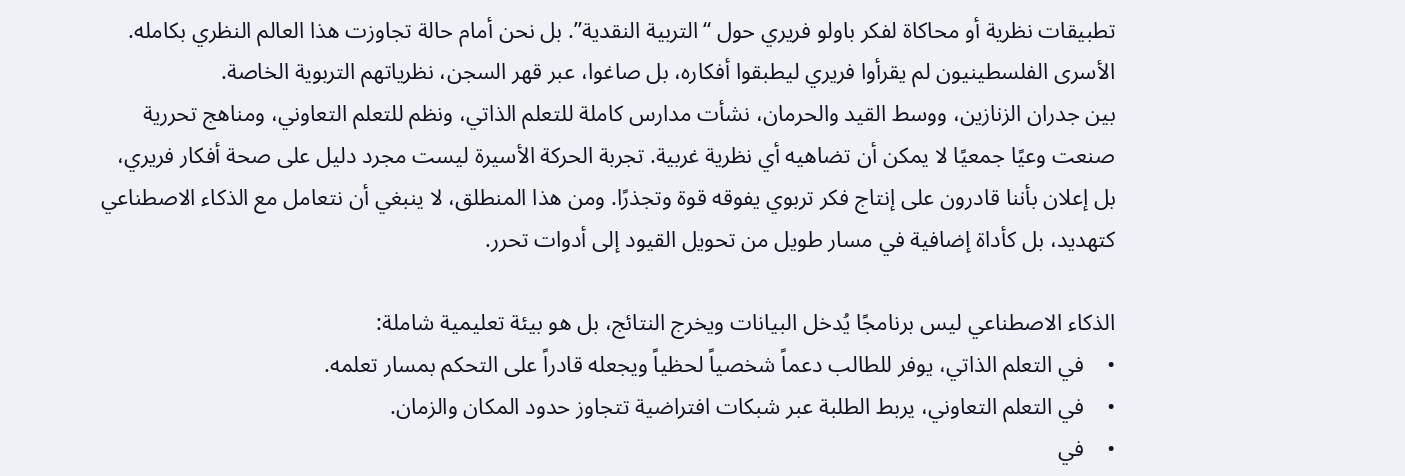تطبيقات نظرية أو محاكاة لفكر باولو فريري حول “التربية النقدية”. بل نحن أمام حالة تجاوزت هذا العالم النظري بكامله. الأسرى الفلسطينيون لم يقرأوا فريري ليطبقوا أفكاره، بل صاغوا، عبر قهر السجن، نظرياتهم التربوية الخاصة.
بين جدران الزنازين، ووسط القيد والحرمان، نشأت مدارس كاملة للتعلم الذاتي، ونظم للتعلم التعاوني، ومناهج تحررية صنعت وعيًا جمعيًا لا يمكن أن تضاهيه أي نظرية غربية. تجربة الحركة الأسيرة ليست مجرد دليل على صحة أفكار فريري، بل إعلان بأننا قادرون على إنتاج فكر تربوي يفوقه قوة وتجذرًا. ومن هذا المنطلق، لا ينبغي أن نتعامل مع الذكاء الاصطناعي كتهديد، بل كأداة إضافية في مسار طويل من تحويل القيود إلى أدوات تحرر.

الذكاء الاصطناعي ليس برنامجًا يُدخل البيانات ويخرج النتائج، بل هو بيئة تعليمية شاملة:
•    في التعلم الذاتي، يوفر للطالب دعماً شخصياً لحظياً ويجعله قادراً على التحكم بمسار تعلمه.
•    في التعلم التعاوني، يربط الطلبة عبر شبكات افتراضية تتجاوز حدود المكان والزمان.
•    في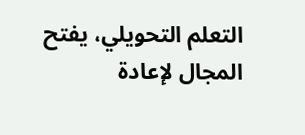التعلم التحويلي، يفتح المجال لإعادة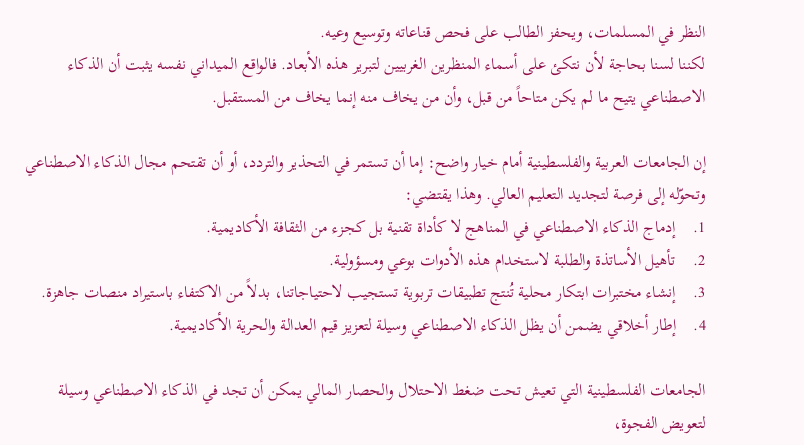النظر في المسلمات، ويحفز الطالب على فحص قناعاته وتوسيع وعيه.
لكننا لسنا بحاجة لأن نتكئ على أسماء المنظرين الغربيين لتبرير هذه الأبعاد. فالواقع الميداني نفسه يثبت أن الذكاء الاصطناعي يتيح ما لم يكن متاحاً من قبل، وأن من يخاف منه إنما يخاف من المستقبل.

إن الجامعات العربية والفلسطينية أمام خيار واضح: إما أن تستمر في التحذير والتردد، أو أن تقتحم مجال الذكاء الاصطناعي وتحوّله إلى فرصة لتجديد التعليم العالي. وهذا يقتضي:
1.    إدماج الذكاء الاصطناعي في المناهج لا كأداة تقنية بل كجزء من الثقافة الأكاديمية.
2.    تأهيل الأساتذة والطلبة لاستخدام هذه الأدوات بوعي ومسؤولية.
3.    إنشاء مختبرات ابتكار محلية تُنتج تطبيقات تربوية تستجيب لاحتياجاتنا، بدلاً من الاكتفاء باستيراد منصات جاهزة.
4.    إطار أخلاقي يضمن أن يظل الذكاء الاصطناعي وسيلة لتعزيز قيم العدالة والحرية الأكاديمية.

الجامعات الفلسطينية التي تعيش تحت ضغط الاحتلال والحصار المالي يمكن أن تجد في الذكاء الاصطناعي وسيلة لتعويض الفجوة،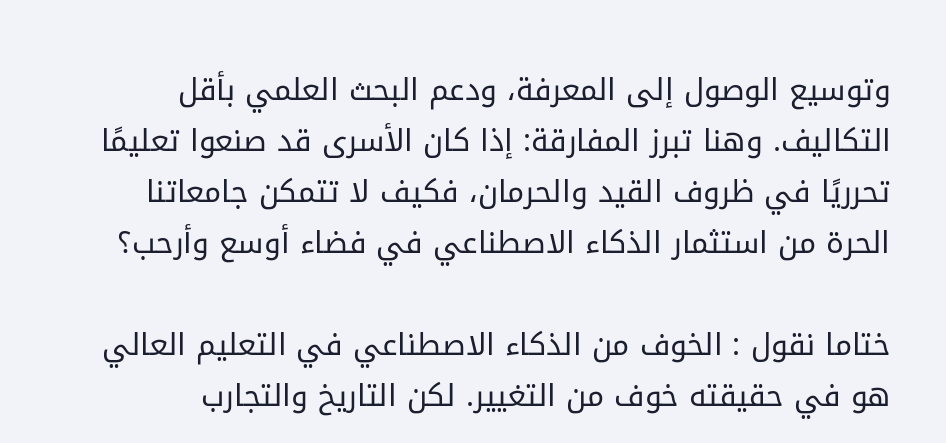وتوسيع الوصول إلى المعرفة، ودعم البحث العلمي بأقل التكاليف. وهنا تبرز المفارقة: إذا كان الأسرى قد صنعوا تعليمًا تحرريًا في ظروف القيد والحرمان، فكيف لا تتمكن جامعاتنا الحرة من استثمار الذكاء الاصطناعي في فضاء أوسع وأرحب؟

ختاما نقول : الخوف من الذكاء الاصطناعي في التعليم العالي هو في حقيقته خوف من التغيير. لكن التاريخ والتجارب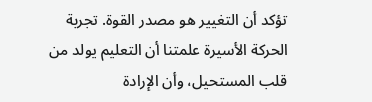تؤكد أن التغيير هو مصدر القوة. تجربة الحركة الأسيرة علمتنا أن التعليم يولد من قلب المستحيل، وأن الإرادة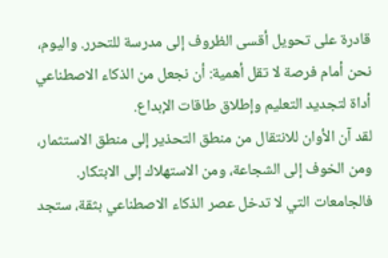قادرة على تحويل أقسى الظروف إلى مدرسة للتحرر. واليوم، نحن أمام فرصة لا تقل أهمية: أن نجعل من الذكاء الاصطناعي أداة لتجديد التعليم وإطلاق طاقات الإبداع.
لقد آن الأوان للانتقال من منطق التحذير إلى منطق الاستثمار، ومن الخوف إلى الشجاعة، ومن الاستهلاك إلى الابتكار. فالجامعات التي لا تدخل عصر الذكاء الاصطناعي بثقة، ستجد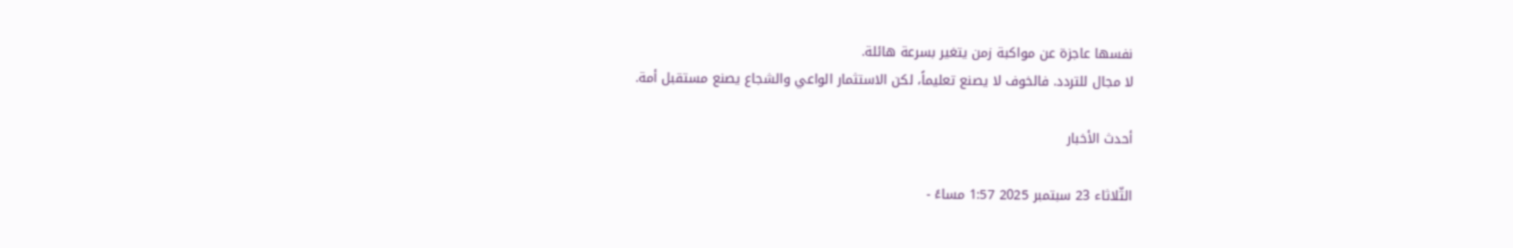نفسها عاجزة عن مواكبة زمن يتغير بسرعة هائلة.
لا مجال للتردد. فالخوف لا يصنع تعليماً، لكن الاستثمار الواعي والشجاع يصنع مستقبل أمة.

أحدث الأخبار

الثّلاثاء 23 سبتمبر 2025 1:57 مساءً -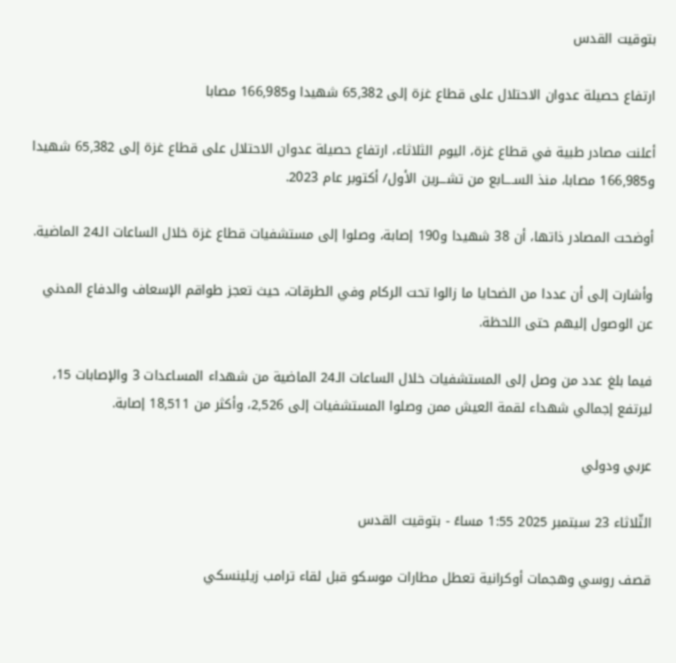بتوقيت القدس

ارتفاع حصيلة عدوان الاحتلال على قطاع غزة إلى 65,382 شهيدا و166,985 مصابا

أعلنت مصادر طبية في قطاع غزة، اليوم الثلاثاء، ارتفاع حصيلة عدوان الاحتلال على قطاع غزة إلى 65,382 شهيدا و166,985 مصابا، منذ الســــابع من تشـــرين الأول/ أكتوبر عام 2023.

أوضحت المصادر ذاتها، أن 38 شهيدا و190 إصابة، وصلوا إلى مستشفيات قطاع غزة خلال الساعات الـ24 الماضية.

وأشارت إلى أن عددا من الضحايا ما زالوا تحت الركام وفي الطرقات، حيث تعجز طواقم الإسعاف والدفاع المدني عن الوصول إليهم حتى اللحظة.

فيما بلغ عدد من وصل إلى المستشفيات خلال الساعات الـ24 الماضية من شهداء المساعدات 3 والإصابات 15، ليرتفع إجمالي شهداء لقمة العيش ممن وصلوا المستشفيات إلى 2,526، وأكثر من 18,511 إصابة.

عربي ودولي

الثّلاثاء 23 سبتمبر 2025 1:55 مساءً - بتوقيت القدس

قصف روسي وهجمات أوكرانية تعطل مطارات موسكو قبل لقاء ترامب زيلينسكي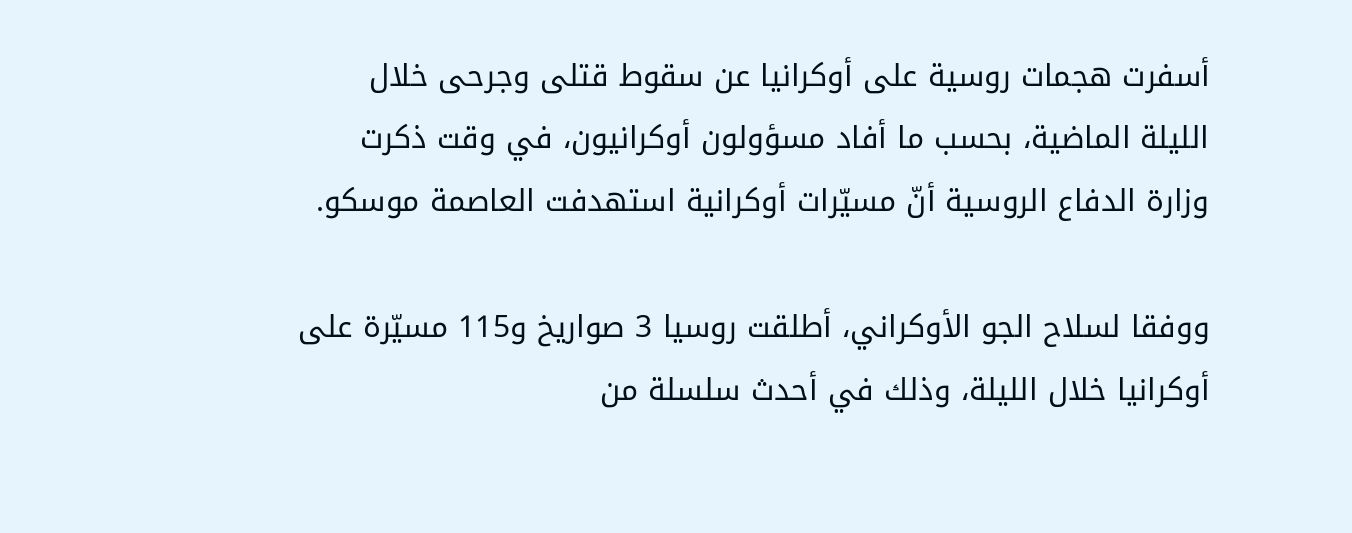أسفرت هجمات روسية على أوكرانيا عن سقوط قتلى وجرحى خلال الليلة الماضية، بحسب ما أفاد مسؤولون أوكرانيون، في وقت ذكرت وزارة الدفاع الروسية أنّ مسيّرات أوكرانية استهدفت العاصمة موسكو.

ووفقا لسلاح الجو الأوكراني، أطلقت روسيا 3 صواريخ و115 مسيّرة على أوكرانيا خلال الليلة، وذلك في أحدث سلسلة من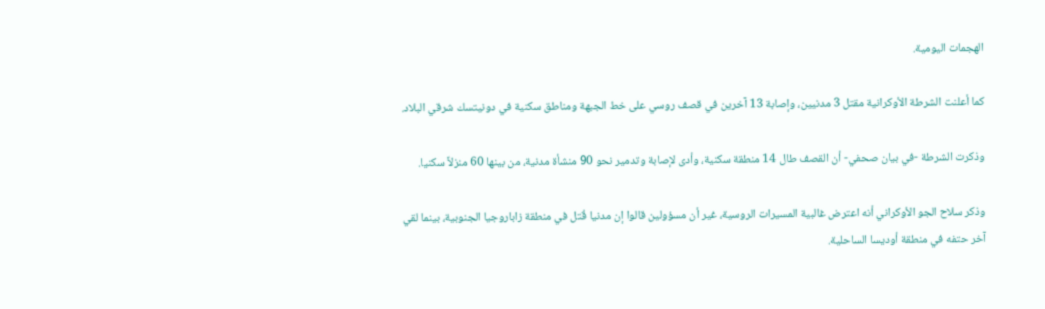الهجمات اليومية.

كما أعلنت الشرطة الأوكرانية مقتل 3 مدنيين، وإصابة 13 آخرين في قصف روسي على خط الجبهة ومناطق سكنية في دونيتسك شرقي البلاد.

وذكرت الشرطة -في بيان صحفي- أن القصف طال 14 منطقة سكنية، وأدى لإصابة وتدمير نحو 90 منشأة مدنية، من بينها 60 منزلاً سكنيا.

وذكر سلاح الجو الأوكراني أنه اعترض غالبية المسيرات الروسية، غير أن مسؤولين قالوا إن مدنيا قُتل في منطقة زاباروجيا الجنوبية، بينما لقي آخر حتفه في منطقة أوديسا الساحلية.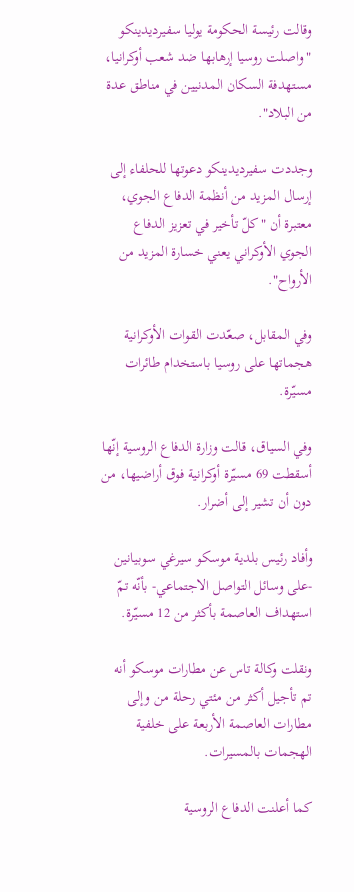وقالت رئيسة الحكومة يوليا سفيرديدينكو "واصلت روسيا إرهابها ضد شعب أوكرانيا، مستهدفة السكان المدنيين في مناطق عدة من البلاد".

وجددت سفيرديدينكو دعوتها للحلفاء إلى إرسال المزيد من أنظمة الدفاع الجوي، معتبرة أن "كلّ تأخير في تعزيز الدفاع الجوي الأوكراني يعني خسارة المزيد من الأرواح".

وفي المقابل، صعّدت القوات الأوكرانية هجماتها على روسيا باستخدام طائرات مسيّرة.

وفي السياق، قالت وزارة الدفاع الروسية إنّها أسقطت 69 مسيّرة أوكرانية فوق أراضيها، من دون أن تشير إلى أضرار.

وأفاد رئيس بلدية موسكو سيرغي سوبيانين -على وسائل التواصل الاجتماعي- بأنّه تمّ استهداف العاصمة بأكثر من 12 مسيّرة.

ونقلت وكالة تاس عن مطارات موسكو أنه تم تأجيل أكثر من مئتي رحلة من وإلى مطارات العاصمة الأربعة على خلفية الهجمات بالمسيرات.

كما أعلنت الدفاع الروسية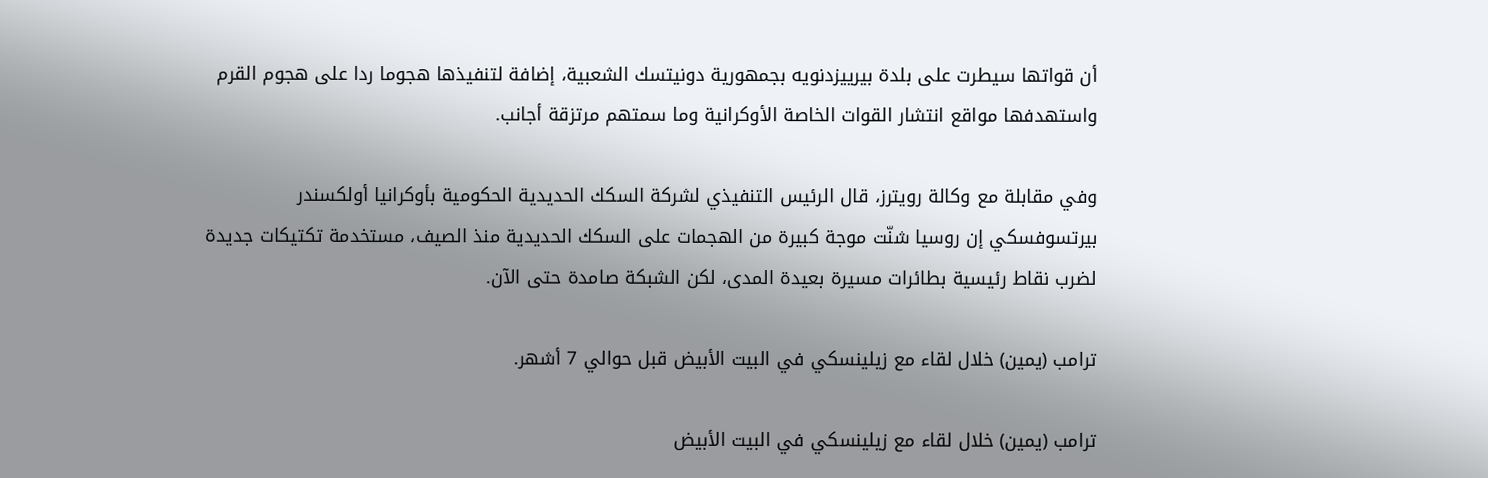أن قواتها سيطرت على بلدة بيرييزدنويه بجمهورية دونيتسك الشعبية، إضافة لتنفيذها هجوما ردا على هجوم القرم واستهدفها مواقع انتشار القوات الخاصة الأوكرانية وما سمتهم مرتزقة أجانب.

وفي مقابلة مع وكالة رويترز، قال الرئيس التنفيذي لشركة السكك الحديدية الحكومية بأوكرانيا أولكسندر بيرتسوفسكي إن روسيا شنّت موجة كبيرة من الهجمات على السكك الحديدية منذ الصيف، مستخدمة تكتيكات جديدة لضرب نقاط رئيسية بطائرات مسيرة بعيدة المدى، لكن الشبكة صامدة حتى الآن.

ترامب (يمين) خلال لقاء مع زيلينسكي في البيت الأبيض قبل حوالي 7 أشهر.

ترامب (يمين) خلال لقاء مع زيلينسكي في البيت الأبيض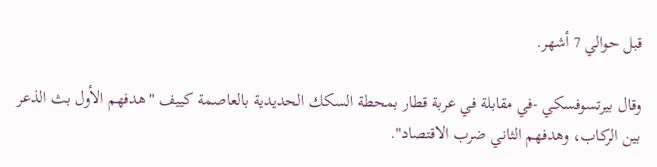قبل حوالي 7 أشهر.

وقال بيرتسوفسكي -في مقابلة في عربة قطار بمحطة السكك الحديدية بالعاصمة كييف "هدفهم الأول بث الذعر بين الركاب، وهدفهم الثاني ضرب الاقتصاد".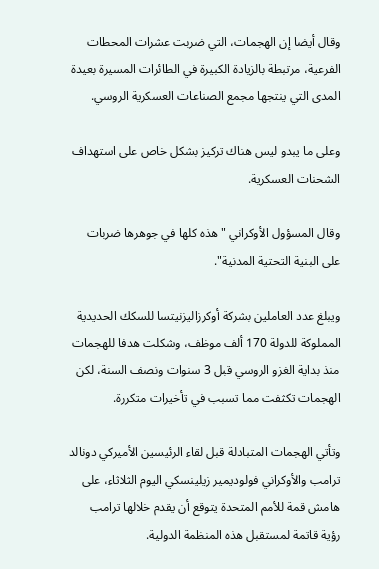وقال أيضا إن الهجمات، التي ضربت عشرات المحطات الفرعية، مرتبطة بالزيادة الكبيرة في الطائرات المسيرة بعيدة المدى التي ينتجها مجمع الصناعات العسكرية الروسي.

وعلى ما يبدو ليس هناك تركيز بشكل خاص على استهداف الشحنات العسكرية.

وقال المسؤول الأوكراني "هذه كلها في جوهرها ضربات على البنية التحتية المدنية".

ويبلغ عدد العاملين بشركة أوكرزاليزنيتسا للسكك الحديدية المملوكة للدولة 170 ألف موظف، وشكلت هدفا للهجمات منذ بداية الغزو الروسي قبل 3 سنوات ونصف السنة، لكن الهجمات تكثفت مما تسبب في تأخيرات متكررة.

وتأتي الهجمات المتبادلة قبل لقاء الرئيسين الأميركي دونالد ترامب والأوكراني فولوديمير زيلينسكي اليوم الثلاثاء، على هامش قمة للأمم المتحدة يتوقع أن يقدم خلالها ترامب رؤية قاتمة لمستقبل هذه المنظمة الدولية.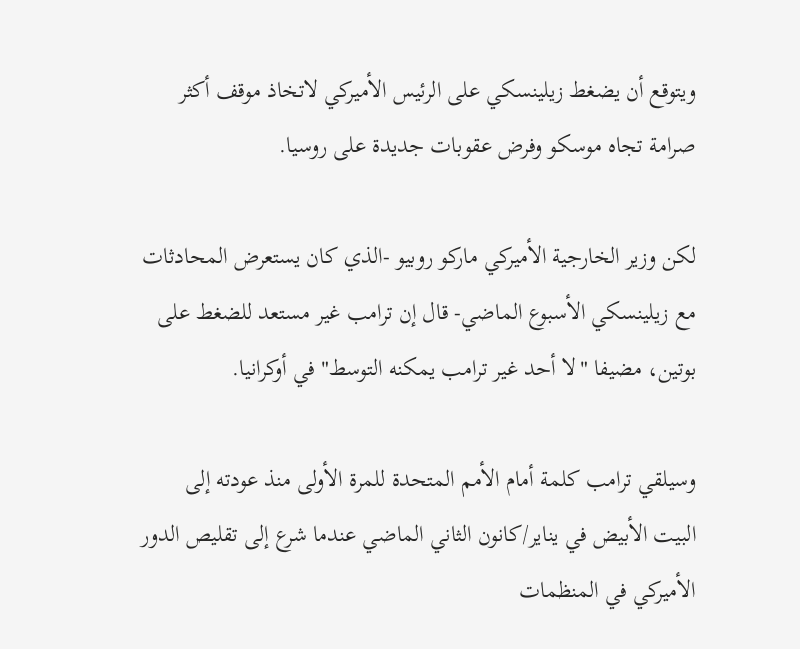ويتوقع أن يضغط زيلينسكي على الرئيس الأميركي لاتخاذ موقف أكثر صرامة تجاه موسكو وفرض عقوبات جديدة على روسيا.

لكن وزير الخارجية الأميركي ماركو روبيو -الذي كان يستعرض المحادثات مع زيلينسكي الأسبوع الماضي- قال إن ترامب غير مستعد للضغط على بوتين، مضيفا "لا أحد غير ترامب يمكنه التوسط" في أوكرانيا.

وسيلقي ترامب كلمة أمام الأمم المتحدة للمرة الأولى منذ عودته إلى البيت الأبيض في يناير/كانون الثاني الماضي عندما شرع إلى تقليص الدور الأميركي في المنظمات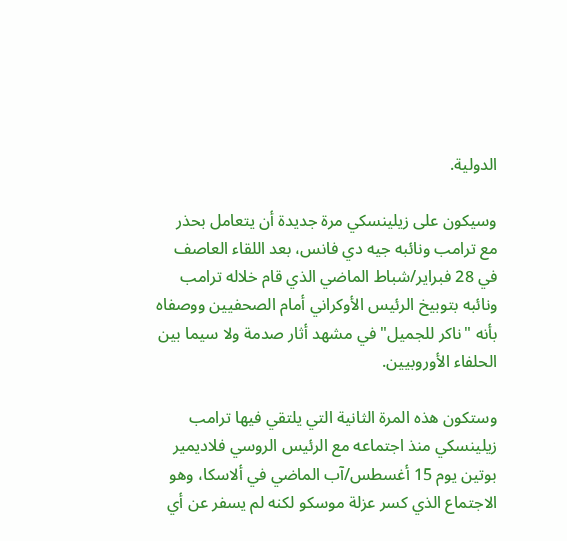الدولية.

وسيكون على زيلينسكي مرة جديدة أن يتعامل بحذر مع ترامب ونائبه جيه دي فانس، بعد اللقاء العاصف في 28 فبراير/شباط الماضي الذي قام خلاله ترامب ونائبه بتوبيخ الرئيس الأوكراني أمام الصحفيين ووصفاه بأنه "ناكر للجميل" في مشهد أثار صدمة ولا سيما بين الحلفاء الأوروبيين.

وستكون هذه المرة الثانية التي يلتقي فيها ترامب زيلينسكي منذ اجتماعه مع الرئيس الروسي فلاديمير بوتين يوم 15 أغسطس/آب الماضي في ألاسكا، وهو الاجتماع الذي كسر عزلة موسكو لكنه لم يسفر عن أي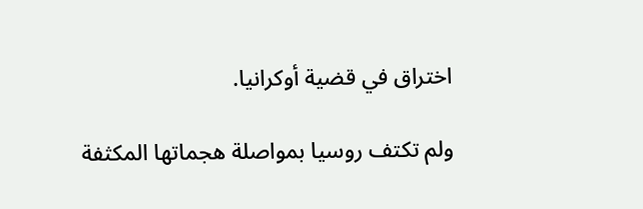اختراق في قضية أوكرانيا.

ولم تكتف روسيا بمواصلة هجماتها المكثفة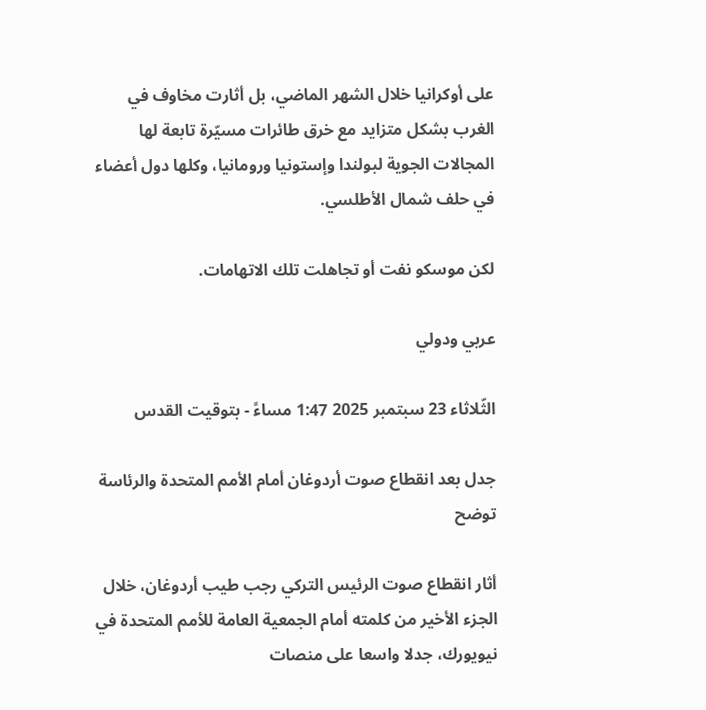على أوكرانيا خلال الشهر الماضي، بل أثارت مخاوف في الغرب بشكل متزايد مع خرق طائرات مسيّرة تابعة لها المجالات الجوية لبولندا وإستونيا ورومانيا، وكلها دول أعضاء في حلف شمال الأطلسي.

لكن موسكو نفت أو تجاهلت تلك الاتهامات.

عربي ودولي

الثّلاثاء 23 سبتمبر 2025 1:47 مساءً - بتوقيت القدس

جدل بعد انقطاع صوت أردوغان أمام الأمم المتحدة والرئاسة توضح

أثار انقطاع صوت الرئيس التركي رجب طيب أردوغان، خلال الجزء الأخير من كلمته أمام الجمعية العامة للأمم المتحدة في نيويورك، جدلا واسعا على منصات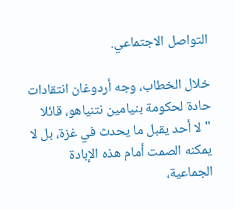التواصل الاجتماعي.

خلال الخطاب، وجه أردوغان انتقادات حادة لحكومة بنيامين نتنياهو، قائلا "لا أحد يقبل ما يحدث في غزة، بل لا يمكنه الصمت أمام هذه الإبادة الجماعية،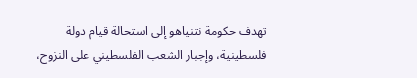تهدف حكومة نتنياهو إلى استحالة قيام دولة فلسطينية، وإجبار الشعب الفلسطيني على النزوح،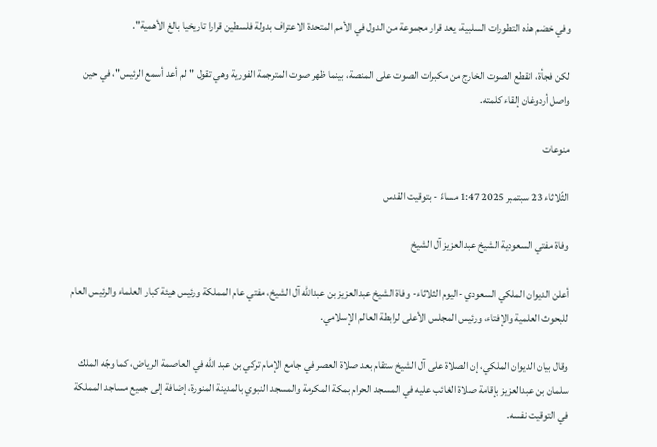وفي خضم هذه التطورات السلبية، يعد قرار مجموعة من الدول في الأمم المتحدة الاعتراف بدولة فلسطين قرارا تاريخيا بالغ الأهمية".

لكن فجأة، انقطع الصوت الخارج من مكبرات الصوت على المنصة، بينما ظهر صوت المترجمة الفورية وهي تقول "لم أعد أسمع الرئيس"، في حين واصل أردوغان إلقاء كلمته.

منوعات

الثّلاثاء 23 سبتمبر 2025 1:47 مساءً - بتوقيت القدس

وفاة مفتي السعودية الشيخ عبدالعزيز آل الشيخ

أعلن الديوان الملكي السعودي -اليوم الثلاثاء- وفاة الشيخ عبدالعزيز بن عبدالله آل الشيخ، مفتي عام المملكة ورئيس هيئة كبار العلماء والرئيس العام للبحوث العلمية والإفتاء، ورئيس المجلس الأعلى لرابطة العالم الإسلامي.

وقال بيان الديوان الملكي، إن الصلاة على آل الشيخ ستقام بعد صلاة العصر في جامع الإمام تركي بن عبد الله في العاصمة الرياض، كما وجّه الملك سلمان بن عبدالعزيز بإقامة صلاة الغائب عليه في المسجد الحرام بمكة المكرمة والمسجد النبوي بالمدينة المنورة، إضافة إلى جميع مساجد المملكة في التوقيت نفسه.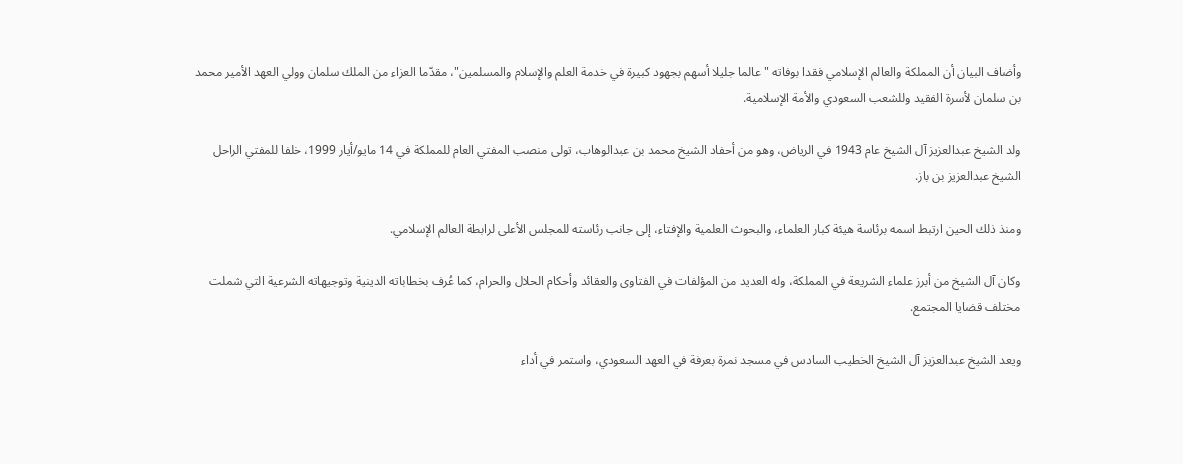وأضاف البيان أن المملكة والعالم الإسلامي فقدا بوفاته "عالما جليلا أسهم بجهود كبيرة في خدمة العلم والإسلام والمسلمين"، مقدّما العزاء من الملك سلمان وولي العهد الأمير محمد بن سلمان لأسرة الفقيد وللشعب السعودي والأمة الإسلامية.

ولد الشيخ عبدالعزيز آل الشيخ عام 1943 في الرياض، وهو من أحفاد الشيخ محمد بن عبدالوهاب، تولى منصب المفتي العام للمملكة في 14 مايو/أيار 1999، خلفا للمفتي الراحل الشيخ عبدالعزيز بن باز.

ومنذ ذلك الحين ارتبط اسمه برئاسة هيئة كبار العلماء، والبحوث العلمية والإفتاء، إلى جانب رئاسته للمجلس الأعلى لرابطة العالم الإسلامي.

وكان آل الشيخ من أبرز علماء الشريعة في المملكة، وله العديد من المؤلفات في الفتاوى والعقائد وأحكام الحلال والحرام، كما عُرف بخطاباته الدينية وتوجيهاته الشرعية التي شملت مختلف قضايا المجتمع.

ويعد الشيخ عبدالعزيز آل الشيخ الخطيب السادس في مسجد نمرة بعرفة في العهد السعودي، واستمر في أداء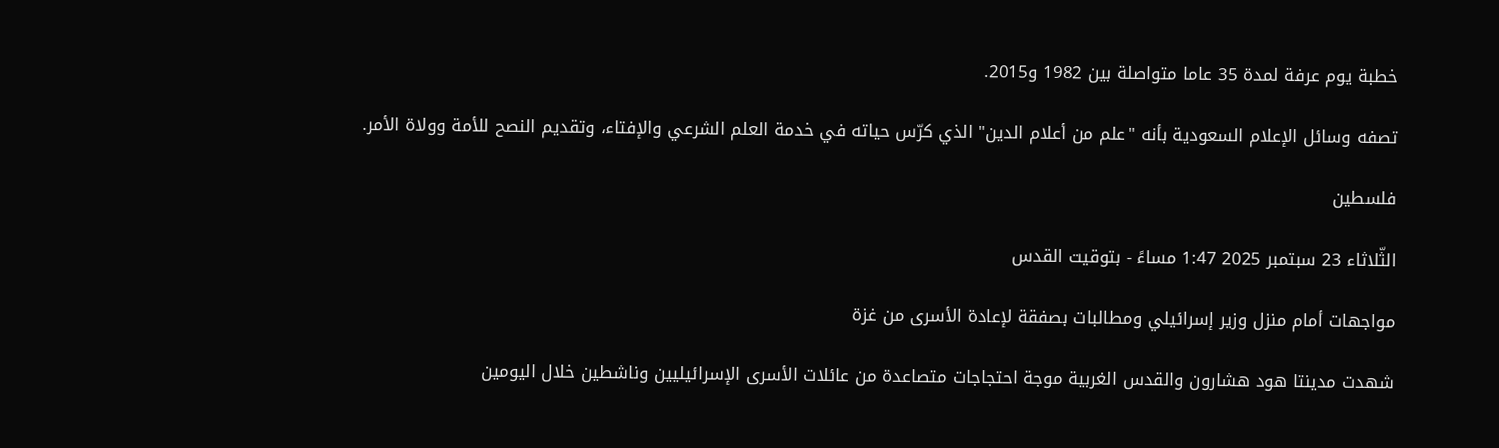خطبة يوم عرفة لمدة 35 عاما متواصلة بين 1982 و2015.

تصفه وسائل الإعلام السعودية بأنه "علم من أعلام الدين" الذي كرّس حياته في خدمة العلم الشرعي والإفتاء، وتقديم النصح للأمة وولاة الأمر.

فلسطين

الثّلاثاء 23 سبتمبر 2025 1:47 مساءً - بتوقيت القدس

مواجهات أمام منزل وزير إسرائيلي ومطالبات بصفقة لإعادة الأسرى من غزة

شهدت مدينتا هود هشارون والقدس الغربية موجة احتجاجات متصاعدة من عائلات الأسرى الإسرائيليين وناشطين خلال اليومين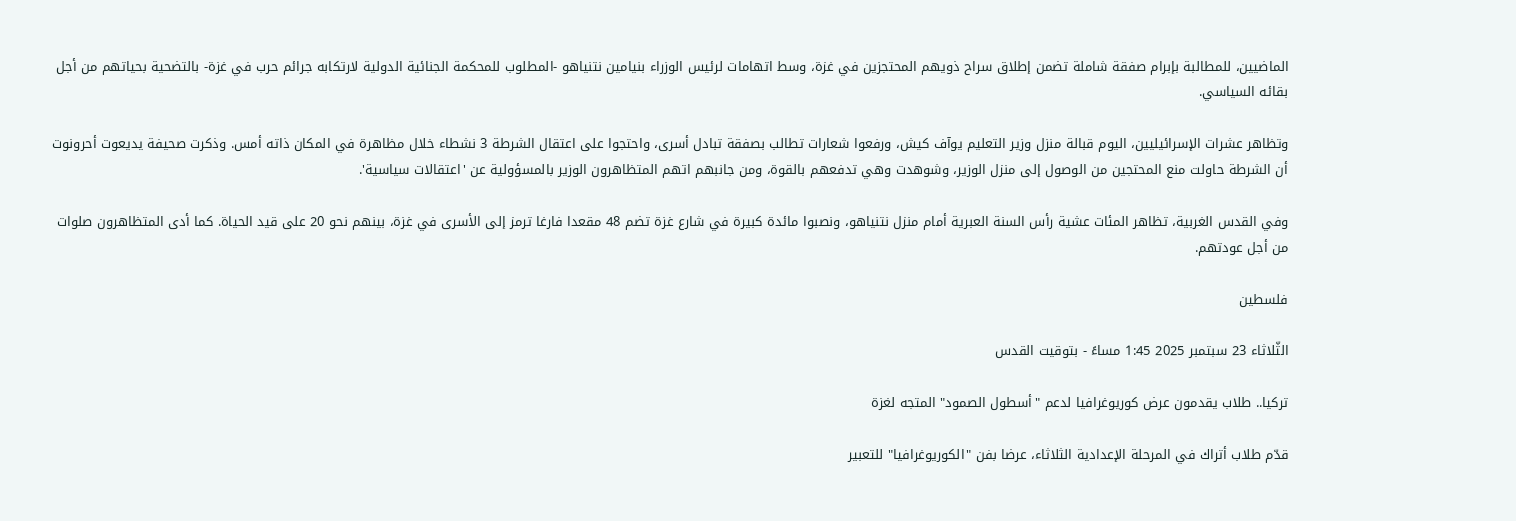الماضيين، للمطالبة بإبرام صفقة شاملة تضمن إطلاق سراح ذويهم المحتجزين في غزة، وسط اتهامات لرئيس الوزراء بنيامين نتنياهو -المطلوب للمحكمة الجنائية الدولية لارتكابه جرائم حرب في غزة- بالتضحية بحياتهم من أجل بقائه السياسي.

وتظاهر عشرات الإسرائيليين، اليوم قبالة منزل وزير التعليم يوآف كيش، ورفعوا شعارات تطالب بصفقة تبادل أسرى، واحتجوا على اعتقال الشرطة 3 نشطاء خلال مظاهرة في المكان ذاته أمس. وذكرت صحيفة يديعوت أحرونوت أن الشرطة حاولت منع المحتجين من الوصول إلى منزل الوزير، وشوهدت وهي تدفعهم بالقوة، ومن جانبهم اتهم المتظاهرون الوزير بالمسؤولية عن 'اعتقالات سياسية'.

وفي القدس الغربية، تظاهر المئات عشية رأس السنة العبرية أمام منزل نتنياهو، ونصبوا مائدة كبيرة في شارع غزة تضم 48 مقعدا فارغا ترمز إلى الأسرى في غزة، بينهم نحو 20 على قيد الحياة. كما أدى المتظاهرون صلوات من أجل عودتهم.

فلسطين

الثّلاثاء 23 سبتمبر 2025 1:45 مساءً - بتوقيت القدس

تركيا.. طلاب يقدمون عرض كوريوغرافيا لدعم "أسطول الصمود" المتجه لغزة

قدّم طلاب أتراك في المرحلة الإعدادية الثلاثاء، عرضا بفن "الكوريوغرافيا" للتعبير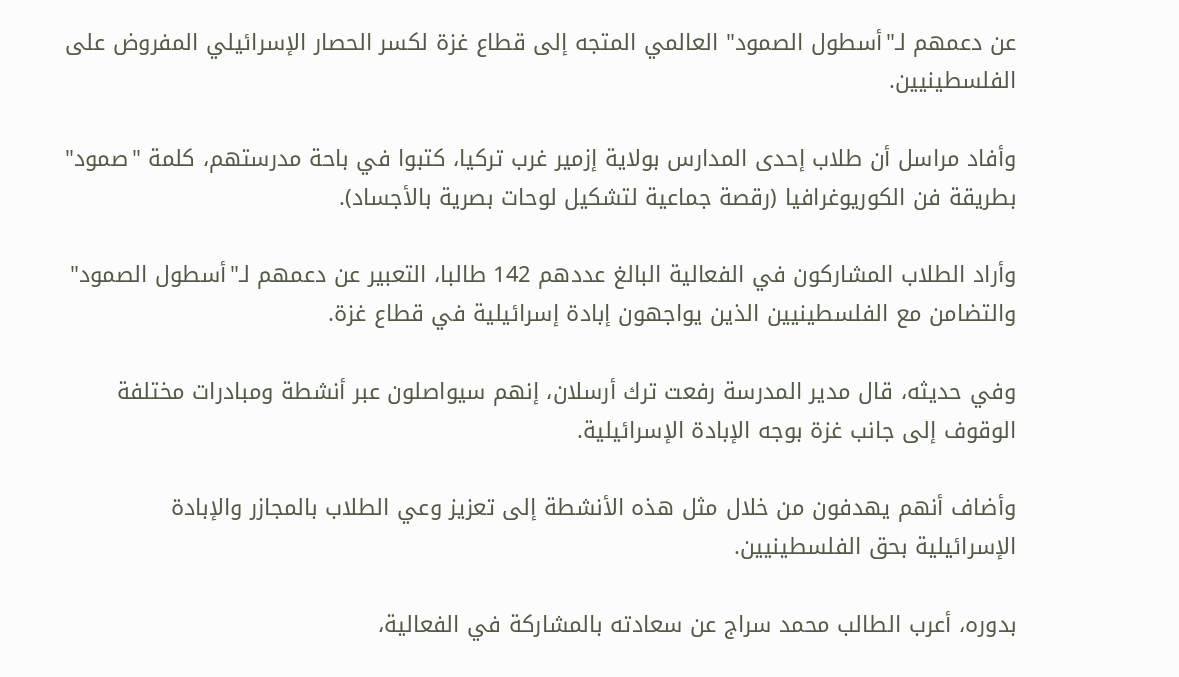عن دعمهم لـ"أسطول الصمود" العالمي المتجه إلى قطاع غزة لكسر الحصار الإسرائيلي المفروض على الفلسطينيين.

وأفاد مراسل أن طلاب إحدى المدارس بولاية إزمير غرب تركيا، كتبوا في باحة مدرستهم، كلمة "صمود" بطريقة فن الكوريوغرافيا (رقصة جماعية لتشكيل لوحات بصرية بالأجساد).

وأراد الطلاب المشاركون في الفعالية البالغ عددهم 142 طالبا، التعبير عن دعمهم لـ"أسطول الصمود" والتضامن مع الفلسطينيين الذين يواجهون إبادة إسرائيلية في قطاع غزة.

وفي حديثه، قال مدير المدرسة رفعت ترك أرسلان، إنهم سيواصلون عبر أنشطة ومبادرات مختلفة الوقوف إلى جانب غزة بوجه الإبادة الإسرائيلية.

وأضاف أنهم يهدفون من خلال مثل هذه الأنشطة إلى تعزيز وعي الطلاب بالمجازر والإبادة الإسرائيلية بحق الفلسطينيين.

بدوره، أعرب الطالب محمد سراج عن سعادته بالمشاركة في الفعالية،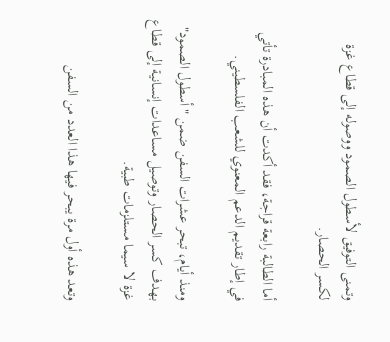وتمنى التوفيق لأسطول الصمود ووصوله إلى قطاع غزة لكسر الحصار.

أما الطالبة رابعة قراجة، فقد أكدت أن هذه المبادرة تأتي في إطار تقديم الدعم المعنوي للشعب الفلسطيني.

ومنذ أيام، تبحر عشرات السفن ضمن "أسطول الصمود" بهدف كسر الحصار وتوصيل مساعدات إنسانية إلى قطاع غزة لا سيما مستلزمات طبية.

وتعد هذه أول مرة يبحر فيها هذا العدد من السفن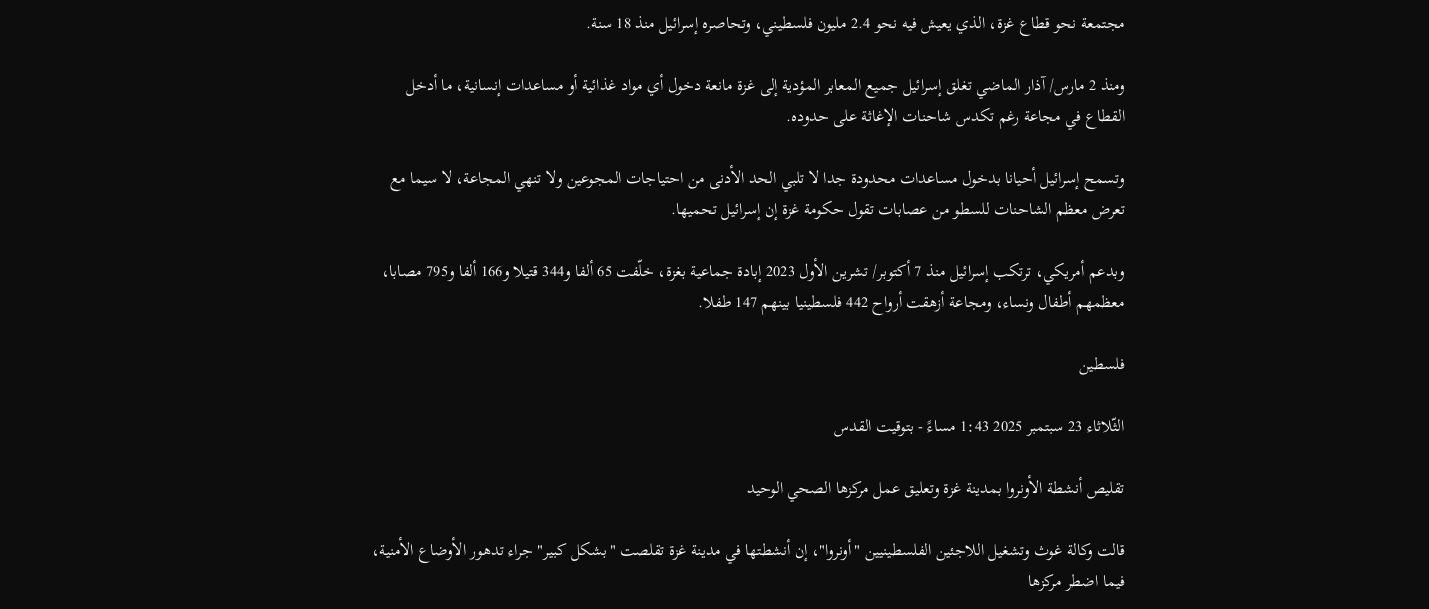مجتمعة نحو قطاع غزة، الذي يعيش فيه نحو 2.4 مليون فلسطيني، وتحاصره إسرائيل منذ 18 سنة.

ومنذ 2 مارس/ آذار الماضي تغلق إسرائيل جميع المعابر المؤدية إلى غزة مانعة دخول أي مواد غذائية أو مساعدات إنسانية، ما أدخل القطاع في مجاعة رغم تكدس شاحنات الإغاثة على حدوده.

وتسمح إسرائيل أحيانا بدخول مساعدات محدودة جدا لا تلبي الحد الأدنى من احتياجات المجوعين ولا تنهي المجاعة، لا سيما مع تعرض معظم الشاحنات للسطو من عصابات تقول حكومة غزة إن إسرائيل تحميها.

وبدعم أمريكي، ترتكب إسرائيل منذ 7 أكتوبر/ تشرين الأول 2023 إبادة جماعية بغزة، خلّفت 65 ألفا و344 قتيلا و166 ألفا و795 مصابا، معظمهم أطفال ونساء، ومجاعة أزهقت أرواح 442 فلسطينيا بينهم 147 طفلا.

فلسطين

الثّلاثاء 23 سبتمبر 2025 1:43 مساءً - بتوقيت القدس

تقليص أنشطة الأونروا بمدينة غزة وتعليق عمل مركزها الصحي الوحيد

قالت وكالة غوث وتشغيل اللاجئين الفلسطينيين "أونروا"، إن أنشطتها في مدينة غزة تقلصت "بشكل كبير" جراء تدهور الأوضاع الأمنية، فيما اضطر مركزها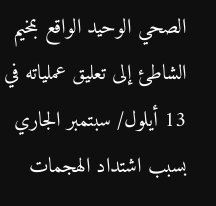الصحي الوحيد الواقع بمخيم الشاطئ إلى تعليق عملياته في 13 أيلول/ سبتمبر الجاري بسبب اشتداد الهجمات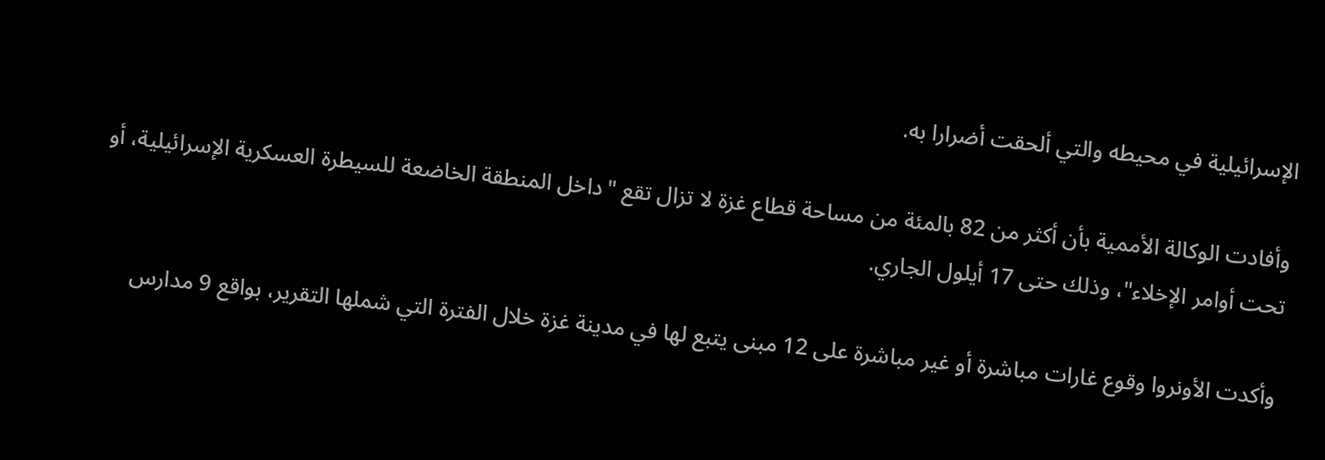الإسرائيلية في محيطه والتي ألحقت أضرارا به.

وأفادت الوكالة الأممية بأن أكثر من 82 بالمئة من مساحة قطاع غزة لا تزال تقع "داخل المنطقة الخاضعة للسيطرة العسكرية الإسرائيلية، أو تحت أوامر الإخلاء"، وذلك حتى 17 أيلول الجاري.

وأكدت الأونروا وقوع غارات مباشرة أو غير مباشرة على 12 مبنى يتبع لها في مدينة غزة خلال الفترة التي شملها التقرير، بواقع 9 مدارس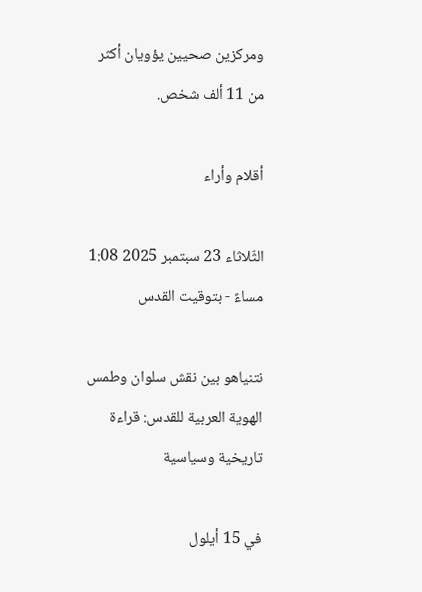ومركزين صحيين يؤويان أكثر من 11 ألف شخص.

أقلام وأراء

الثّلاثاء 23 سبتمبر 2025 1:08 مساءً - بتوقيت القدس

نتنياهو بين نقش سلوان وطمس الهوية العربية للقدس: قراءة تاريخية وسياسية

في 15 أيلول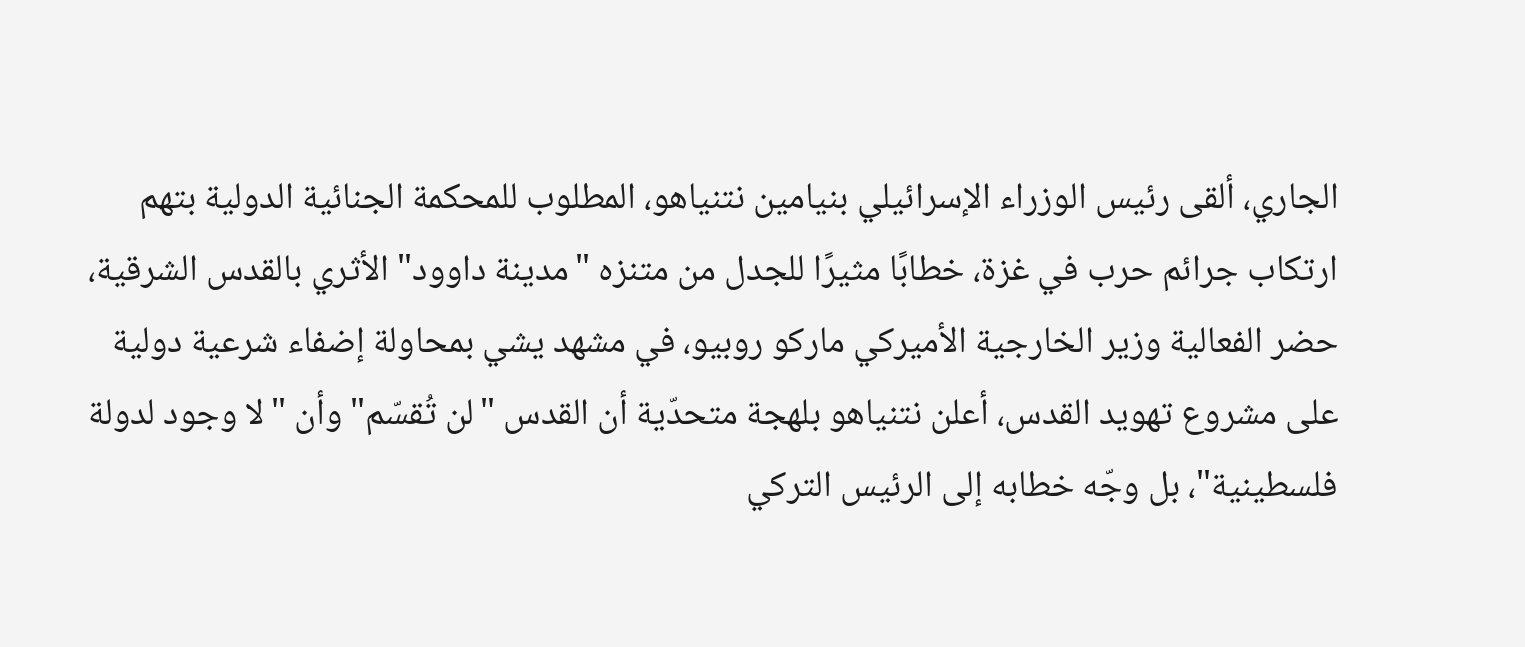الجاري، ألقى رئيس الوزراء الإسرائيلي بنيامين نتنياهو، المطلوب للمحكمة الجنائية الدولية بتهم ارتكاب جرائم حرب في غزة، خطابًا مثيرًا للجدل من متنزه "مدينة داوود" الأثري بالقدس الشرقية، حضر الفعالية وزير الخارجية الأميركي ماركو روبيو، في مشهد يشي بمحاولة إضفاء شرعية دولية على مشروع تهويد القدس، أعلن نتنياهو بلهجة متحدّية أن القدس "لن تُقسّم" وأن "لا وجود لدولة فلسطينية"، بل وجّه خطابه إلى الرئيس التركي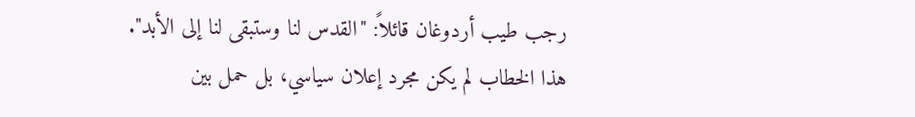رجب طيب أردوغان قائلاً: "القدس لنا وستبقى لنا إلى الأبد".
هذا الخطاب لم يكن مجرد إعلان سياسي، بل حمل بين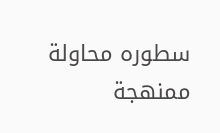سطوره محاولة ممنهجة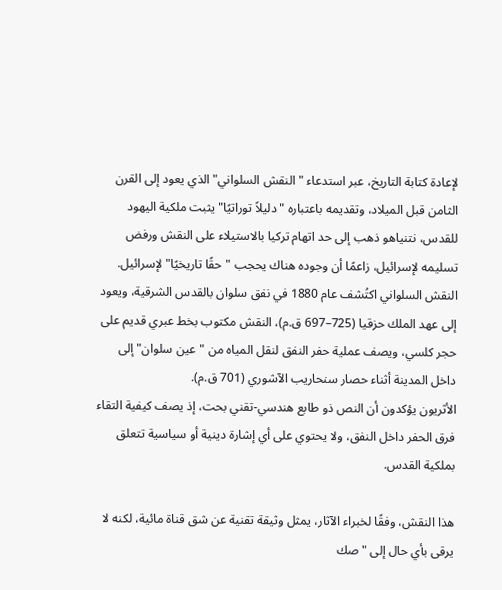لإعادة كتابة التاريخ، عبر استدعاء "النقش السلواني" الذي يعود إلى القرن الثامن قبل الميلاد، وتقديمه باعتباره "دليلاً توراتيًا" يثبت ملكية اليهود للقدس، نتنياهو ذهب إلى حد اتهام تركيا بالاستيلاء على النقش ورفض تسليمه لإسرائيل، زاعمًا أن وجوده هناك يحجب "حقًا تاريخيًا" لإسرائيل.
النقش السلواني اكتُشف عام 1880 في نفق سلوان بالقدس الشرقية، ويعود إلى عهد الملك حزقيا (725–697 ق.م)، النقش مكتوب بخط عبري قديم على حجر كلسي، ويصف عملية حفر النفق لنقل المياه من "عين سلوان" إلى داخل المدينة أثناء حصار سنحاريب الآشوري (701 ق.م).
الأثريون يؤكدون أن النص ذو طابع هندسي-تقني بحت، إذ يصف كيفية التقاء فرق الحفر داخل النفق، ولا يحتوي على أي إشارة دينية أو سياسية تتعلق بملكية القدس.

هذا النقش، وفقًا لخبراء الآثار، يمثل وثيقة تقنية عن شق قناة مائية، لكنه لا يرقى بأي حال إلى "صك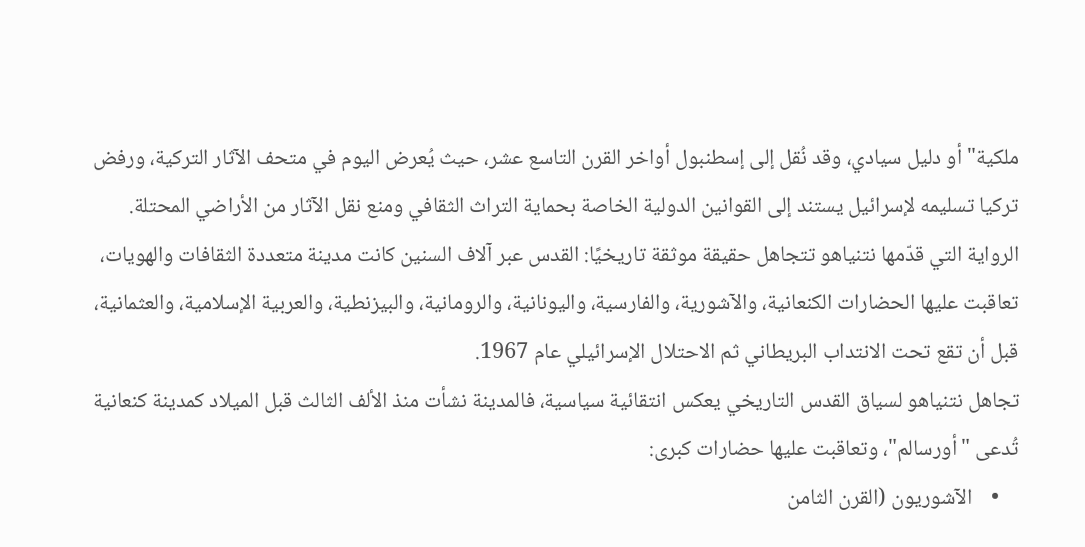ملكية" أو دليل سيادي، وقد نُقل إلى إسطنبول أواخر القرن التاسع عشر، حيث يُعرض اليوم في متحف الآثار التركية، ورفض تركيا تسليمه لإسرائيل يستند إلى القوانين الدولية الخاصة بحماية التراث الثقافي ومنع نقل الآثار من الأراضي المحتلة.
الرواية التي قدّمها نتنياهو تتجاهل حقيقة موثقة تاريخيًا: القدس عبر آلاف السنين كانت مدينة متعددة الثقافات والهويات، تعاقبت عليها الحضارات الكنعانية، والآشورية، والفارسية، واليونانية، والرومانية، والبيزنطية، والعربية الإسلامية، والعثمانية، قبل أن تقع تحت الانتداب البريطاني ثم الاحتلال الإسرائيلي عام 1967.
تجاهل نتنياهو لسياق القدس التاريخي يعكس انتقائية سياسية، فالمدينة نشأت منذ الألف الثالث قبل الميلاد كمدينة كنعانية تُدعى "أورسالم"، وتعاقبت عليها حضارات كبرى:
    •    الآشوريون (القرن الثامن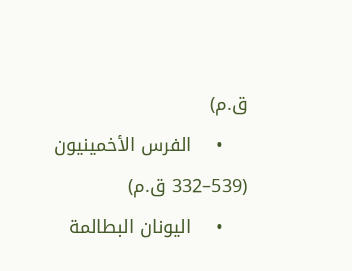ق.م)
    •    الفرس الأخمينيون (539–332 ق.م)
    •    اليونان البطالمة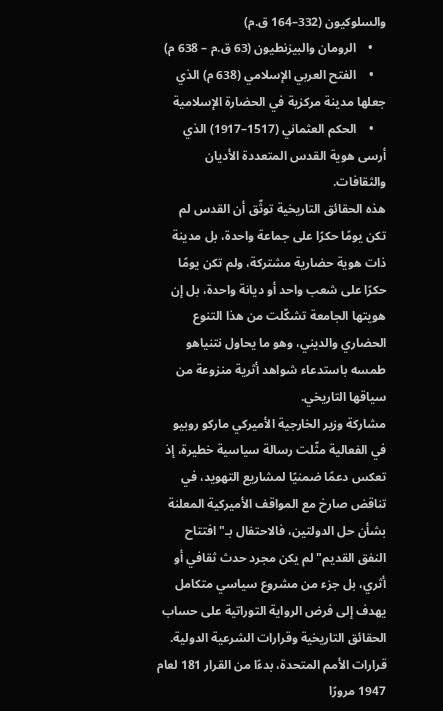والسلوكيون (332–164 ق.م)
    •    الرومان والبيزنطيون (63 ق.م – 638 م)
    •    الفتح العربي الإسلامي (638 م) الذي جعلها مدينة مركزية في الحضارة الإسلامية
    •    الحكم العثماني (1517–1917) الذي أرسى هوية القدس المتعددة الأديان والثقافات.
هذه الحقائق التاريخية توثّق أن القدس لم تكن يومًا حكرًا على جماعة واحدة، بل مدينة ذات هوية حضارية مشتركة، ولم تكن يومًا حكرًا على شعب واحد أو ديانة واحدة، بل إن هويتها الجامعة تشكّلت من هذا التنوع الحضاري والديني، وهو ما يحاول نتنياهو طمسه باستدعاء شواهد أثرية منزوعة من سياقها التاريخي.
مشاركة وزير الخارجية الأميركي ماركو روبيو في الفعالية مثّلت رسالة سياسية خطيرة، إذ تعكس دعمًا ضمنيًا لمشاريع التهويد، في تناقض صارخ مع المواقف الأميركية المعلنة بشأن حل الدولتين، فالاحتفال بـ"افتتاح النفق القديم" لم يكن مجرد حدث ثقافي أو أثري، بل جزء من مشروع سياسي متكامل يهدف إلى فرض الرواية التوراتية على حساب الحقائق التاريخية وقرارات الشرعية الدولية.
قرارات الأمم المتحدة، بدءًا من القرار 181 لعام 1947 مرورًا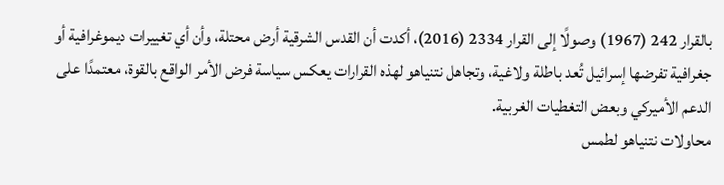بالقرار 242 (1967) وصولًا إلى القرار 2334 (2016)، أكدت أن القدس الشرقية أرض محتلة، وأن أي تغييرات ديموغرافية أو جغرافية تفرضها إسرائيل تُعد باطلة ولاغية، وتجاهل نتنياهو لهذه القرارات يعكس سياسة فرض الأمر الواقع بالقوة، معتمدًا على الدعم الأميركي وبعض التغطيات الغربية.
محاولات نتنياهو لطمس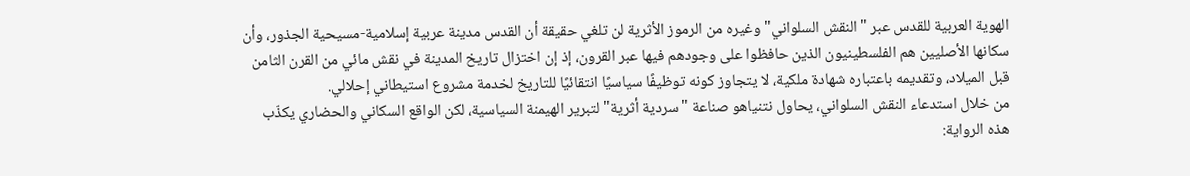الهوية العربية للقدس عبر "النقش السلواني" وغيره من الرموز الأثرية لن تلغي حقيقة أن القدس مدينة عربية إسلامية-مسيحية الجذور، وأن سكانها الأصليين هم الفلسطينيون الذين حافظوا على وجودهم فيها عبر القرون، إذ إن اختزال تاريخ المدينة في نقش مائي من القرن الثامن قبل الميلاد، وتقديمه باعتباره شهادة ملكية، لا يتجاوز كونه توظيفًا سياسيًا انتقائيًا للتاريخ لخدمة مشروع استيطاني إحلالي.
من خلال استدعاء النقش السلواني، يحاول نتنياهو صناعة "سردية أثرية" لتبرير الهيمنة السياسية، لكن الواقع السكاني والحضاري يكذّب هذه الرواية: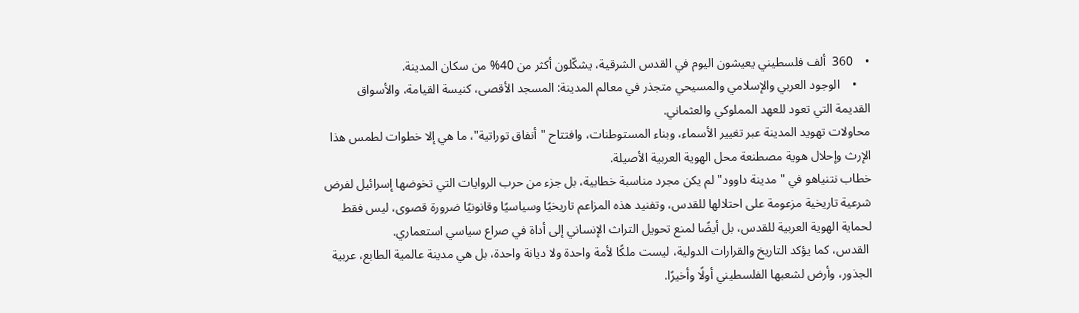•    360  ألف فلسطيني يعيشون اليوم في القدس الشرقية، يشكّلون أكثر من 40% من سكان المدينة.
    •    الوجود العربي والإسلامي والمسيحي متجذر في معالم المدينة: المسجد الأقصى، كنيسة القيامة، والأسواق القديمة التي تعود للعهد المملوكي والعثماني.
محاولات تهويد المدينة عبر تغيير الأسماء، وبناء المستوطنات، وافتتاح "أنفاق توراتية"، ما هي إلا خطوات لطمس هذا الإرث وإحلال هوية مصطنعة محل الهوية العربية الأصيلة.
خطاب نتنياهو في "مدينة داوود" لم يكن مجرد مناسبة خطابية، بل جزء من حرب الروايات التي تخوضها إسرائيل لفرض شرعية تاريخية مزعومة على احتلالها للقدس، وتفنيد هذه المزاعم تاريخيًا وسياسيًا وقانونيًا ضرورة قصوى، ليس فقط لحماية الهوية العربية للقدس، بل أيضًا لمنع تحويل التراث الإنساني إلى أداة في صراع سياسي استعماري.
 القدس، كما يؤكد التاريخ والقرارات الدولية، ليست ملكًا لأمة واحدة ولا ديانة واحدة، بل هي مدينة عالمية الطابع، عربية الجذور، وأرض لشعبها الفلسطيني أولًا وأخيرًا.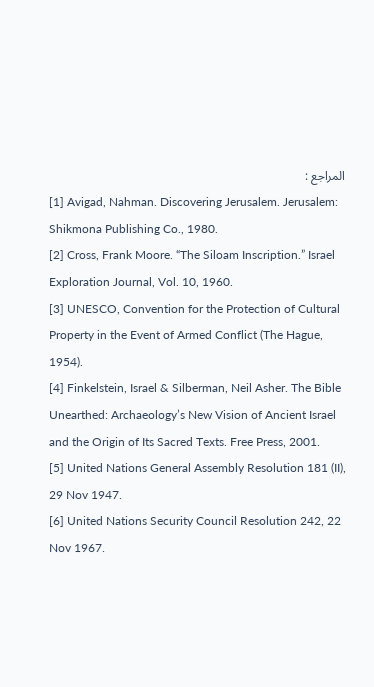المراجع :
[1] Avigad, Nahman. Discovering Jerusalem. Jerusalem: Shikmona Publishing Co., 1980.
[2] Cross, Frank Moore. “The Siloam Inscription.” Israel Exploration Journal, Vol. 10, 1960.
[3] UNESCO, Convention for the Protection of Cultural Property in the Event of Armed Conflict (The Hague, 1954).
[4] Finkelstein, Israel & Silberman, Neil Asher. The Bible Unearthed: Archaeology’s New Vision of Ancient Israel and the Origin of Its Sacred Texts. Free Press, 2001.
[5] United Nations General Assembly Resolution 181 (II), 29 Nov 1947.
[6] United Nations Security Council Resolution 242, 22 Nov 1967.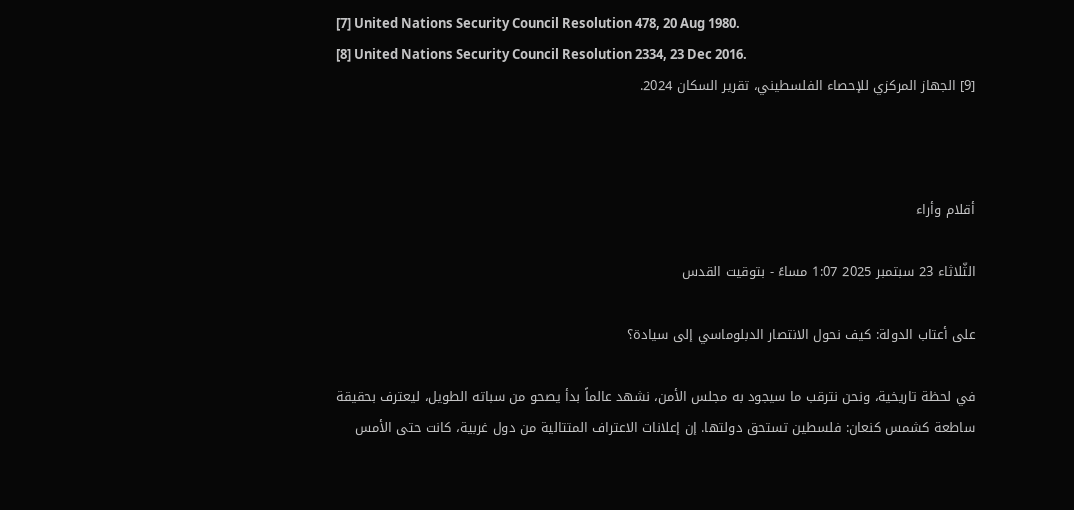[7] United Nations Security Council Resolution 478, 20 Aug 1980.
[8] United Nations Security Council Resolution 2334, 23 Dec 2016.
[9] الجهاز المركزي للإحصاء الفلسطيني، تقرير السكان 2024.



أقلام وأراء

الثّلاثاء 23 سبتمبر 2025 1:07 مساءً - بتوقيت القدس

على أعتاب الدولة: كيف نحول الانتصار الدبلوماسي إلى سيادة؟

في لحظة تاريخية، ونحن نترقب ما سيجود به مجلس الأمن، نشهد عالماً بدأ يصحو من سباته الطويل، ليعترف بحقيقة ساطعة كشمس كنعان: فلسطين تستحق دولتها. إن إعلانات الاعتراف المتتالية من دول غربية، كانت حتى الأمس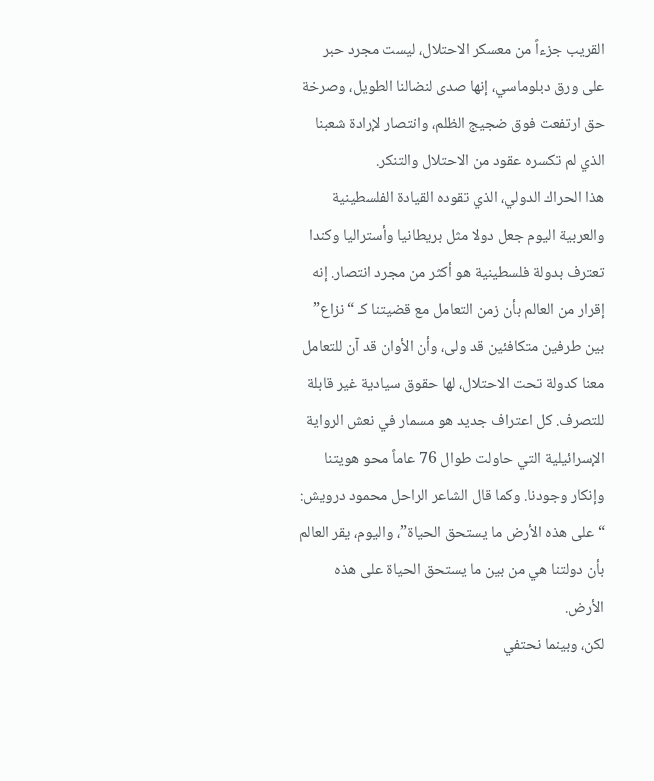القريب جزءاً من معسكر الاحتلال، ليست مجرد حبر على ورق دبلوماسي، إنها صدى لنضالنا الطويل، وصرخة حق ارتفعت فوق ضجيج الظلم، وانتصار لإرادة شعبنا الذي لم تكسره عقود من الاحتلال والتنكر.
هذا الحراك الدولي، الذي تقوده القيادة الفلسطينية والعربية اليوم جعل دولا مثل بريطانيا وأستراليا وكندا تعترف بدولة فلسطينية هو أكثر من مجرد انتصار. إنه إقرار من العالم بأن زمن التعامل مع قضيتنا كـ “نزاع” بين طرفين متكافئين قد ولى، وأن الأوان قد آن للتعامل معنا كدولة تحت الاحتلال، لها حقوق سيادية غير قابلة للتصرف. كل اعتراف جديد هو مسمار في نعش الرواية الإسرائيلية التي حاولت طوال 76 عاماً محو هويتنا وإنكار وجودنا. وكما قال الشاعر الراحل محمود درويش: “على هذه الأرض ما يستحق الحياة”، واليوم، يقر العالم بأن دولتنا هي من بين ما يستحق الحياة على هذه الأرض.
لكن، وبينما نحتفي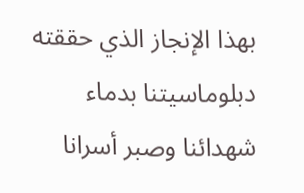بهذا الإنجاز الذي حققته دبلوماسيتنا بدماء شهدائنا وصبر أسرانا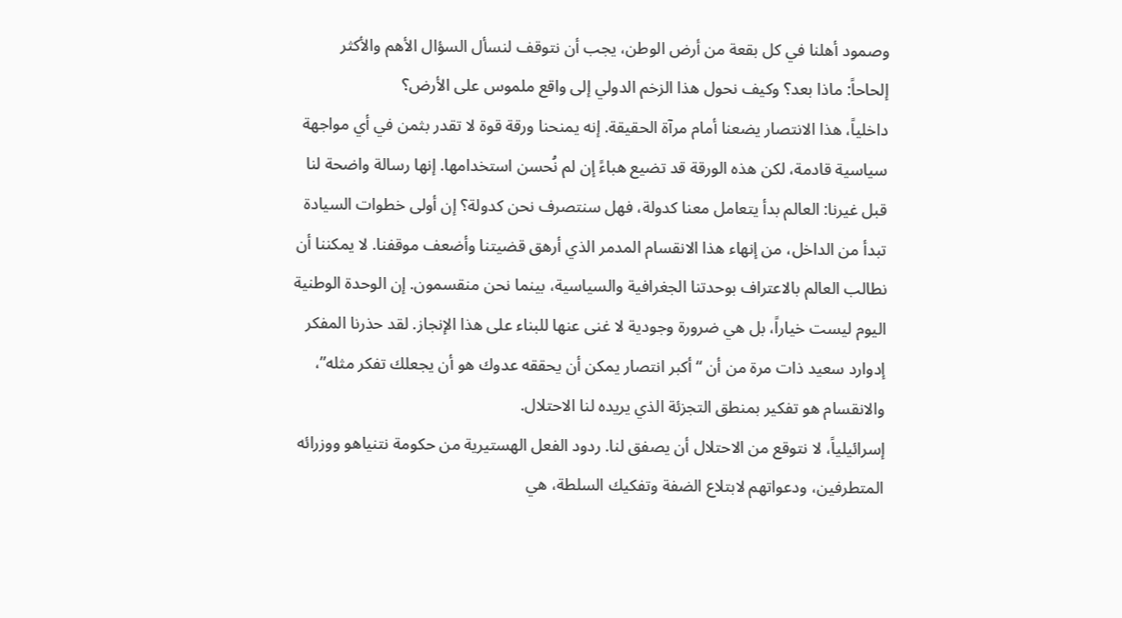وصمود أهلنا في كل بقعة من أرض الوطن، يجب أن نتوقف لنسأل السؤال الأهم والأكثر إلحاحاً: ماذا بعد؟ وكيف نحول هذا الزخم الدولي إلى واقع ملموس على الأرض؟
داخلياً، هذا الانتصار يضعنا أمام مرآة الحقيقة. إنه يمنحنا ورقة قوة لا تقدر بثمن في أي مواجهة سياسية قادمة، لكن هذه الورقة قد تضيع هباءً إن لم نُحسن استخدامها. إنها رسالة واضحة لنا قبل غيرنا: العالم بدأ يتعامل معنا كدولة، فهل سنتصرف نحن كدولة؟ إن أولى خطوات السيادة تبدأ من الداخل، من إنهاء هذا الانقسام المدمر الذي أرهق قضيتنا وأضعف موقفنا. لا يمكننا أن نطالب العالم بالاعتراف بوحدتنا الجغرافية والسياسية، بينما نحن منقسمون. إن الوحدة الوطنية اليوم ليست خياراً، بل هي ضرورة وجودية لا غنى عنها للبناء على هذا الإنجاز. لقد حذرنا المفكر إدوارد سعيد ذات مرة من أن “أكبر انتصار يمكن أن يحققه عدوك هو أن يجعلك تفكر مثله”، والانقسام هو تفكير بمنطق التجزئة الذي يريده لنا الاحتلال.
إسرائيلياً، لا نتوقع من الاحتلال أن يصفق لنا. ردود الفعل الهستيرية من حكومة نتنياهو ووزرائه المتطرفين، ودعواتهم لابتلاع الضفة وتفكيك السلطة، هي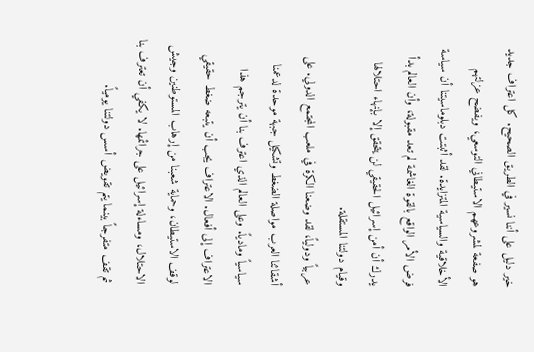خير دليل على أننا نسير في الطريق الصحيح. كل اعتراف جديد هو صفعة لمشروعهم الاستيطاني التوسعي، ويفضح عزلتهم الأخلاقية والسياسية المتزايدة. لقد أثبتت دبلوماسيتنا أن سياسة فرض الأمر الواقع بالقوة الغاشمة لم تعد مقبولة، وأن العالم بدأ يدرك أن أمن إسرائيل الحقيقي لن يتحقق إلا بإنهاء احتلالها وقيام دولتنا المستقلة.
عربياً ودولياً، لقد وضعنا الكرة في ملعب المجتمع الدولي. على أشقائنا العرب مواصلة الضغط وتشكيل جبهة موحدة لدعمنا سياسياً ومادياً. وعلى العالم الذي اعترف بنا أن يترجم هذا الاعتراف إلى أفعال. الاعتراف يجب أن يتبعه ضغط حقيقي لوقف الاستيطان، وحماية شعبنا من إرهاب المستوطنين وجيش الاحتلال، ومساءلة إسرائيل على جرائمها. لا يكفي أن تعترف بنا ثم تقف متفرجاً بينما يتم تقويض أسس دولتنا يومياً.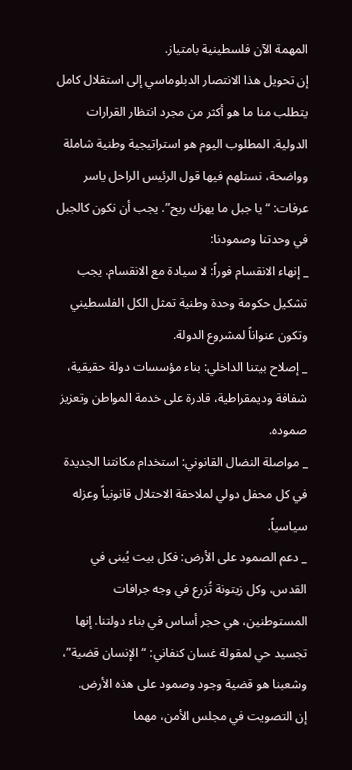المهمة الآن فلسطينية بامتياز.
إن تحويل هذا الانتصار الدبلوماسي إلى استقلال كامل يتطلب منا ما هو أكثر من مجرد انتظار القرارات الدولية. المطلوب اليوم هو استراتيجية وطنية شاملة وواضحة، نستلهم فيها قول الرئيس الراحل ياسر عرفات: “يا جبل ما يهزك ريح”. يجب أن نكون كالجبل في وحدتنا وصمودنا:
_ إنهاء الانقسام فوراً: لا سيادة مع الانقسام. يجب تشكيل حكومة وحدة وطنية تمثل الكل الفلسطيني وتكون عنواناً لمشروع الدولة.
_ إصلاح بيتنا الداخلي: بناء مؤسسات دولة حقيقية، شفافة وديمقراطية، قادرة على خدمة المواطن وتعزيز صموده.
_ مواصلة النضال القانوني: استخدام مكانتنا الجديدة في كل محفل دولي لملاحقة الاحتلال قانونياً وعزله سياسياً.
_ دعم الصمود على الأرض: فكل بيت يُبنى في القدس، وكل زيتونة تُزرع في وجه جرافات المستوطنين، هي حجر أساس في بناء دولتنا. إنها تجسيد حي لمقولة غسان كنفاني: “الإنسان قضية”، وشعبنا هو قضية وجود وصمود على هذه الأرض.
إن التصويت في مجلس الأمن، مهما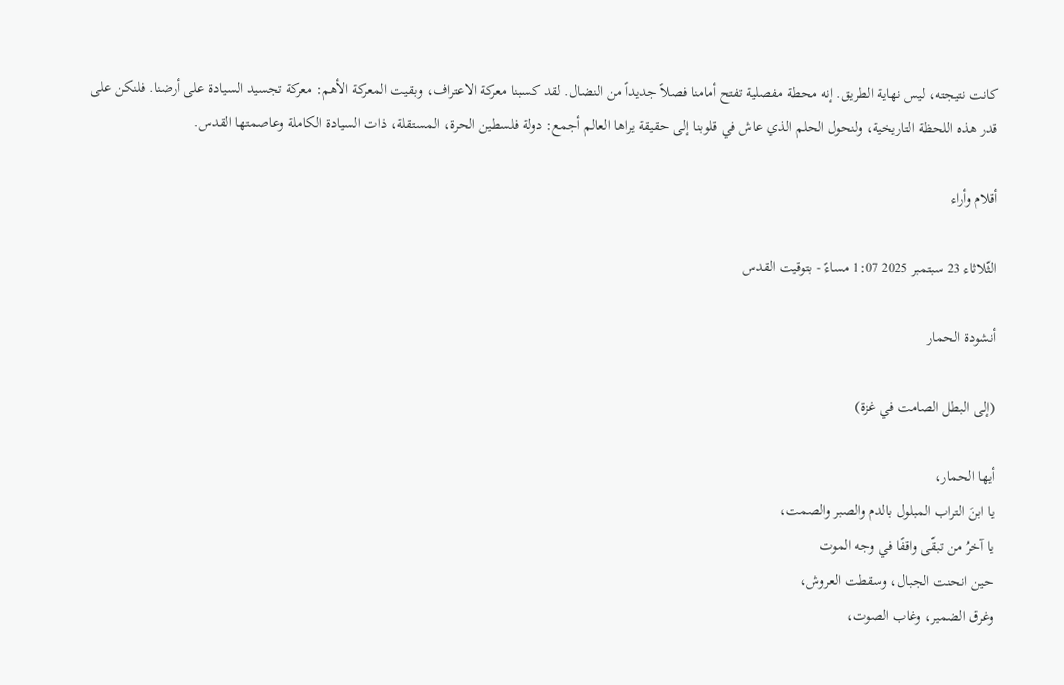كانت نتيجته، ليس نهاية الطريق. إنه محطة مفصلية تفتح أمامنا فصلاً جديداً من النضال. لقد كسبنا معركة الاعتراف، وبقيت المعركة الأهم: معركة تجسيد السيادة على أرضنا. فلنكن على قدر هذه اللحظة التاريخية، ولنحول الحلم الذي عاش في قلوبنا إلى حقيقة يراها العالم أجمع: دولة فلسطين الحرة، المستقلة، ذات السيادة الكاملة وعاصمتها القدس.

أقلام وأراء

الثّلاثاء 23 سبتمبر 2025 1:07 مساءً - بتوقيت القدس

أنشودة الحمار

(إلى البطل الصامت في غزة)

أيها الحمار،
يا ابنَ التراب المبلول بالدم والصبر والصمت،
يا آخرُ من تبقّى واقفًا في وجه الموت
حين انحنت الجبال، وسقطت العروش،
وغرق الضمير، وغاب الصوت،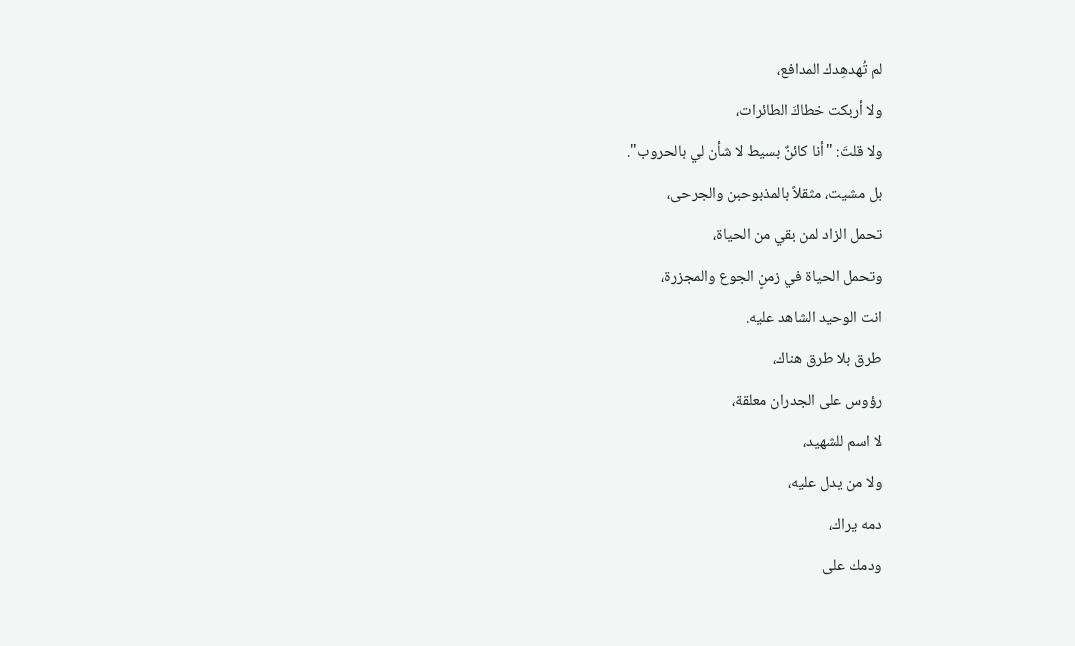لم تُهدهِدك المدافع،
ولا أربكت خطاكَ الطائرات،
ولا قلتَ: "أنا كائنٌ بسيط لا شأن لي بالحروب".
بل مشيت، مثقلاً بالمذبوحبن والجرحى،
تحمل الزاد لمن بقي من الحياة،
وتحمل الحياة في زمنٍ الجوع والمجزرة،
انت الوحيد الشاهد عليه.
طرق بلا طرق هناك،
رؤوس على الجدران معلقة،
لا اسم للشهيد،
ولا من يدل عليه،
دمه يراك،
ودمك على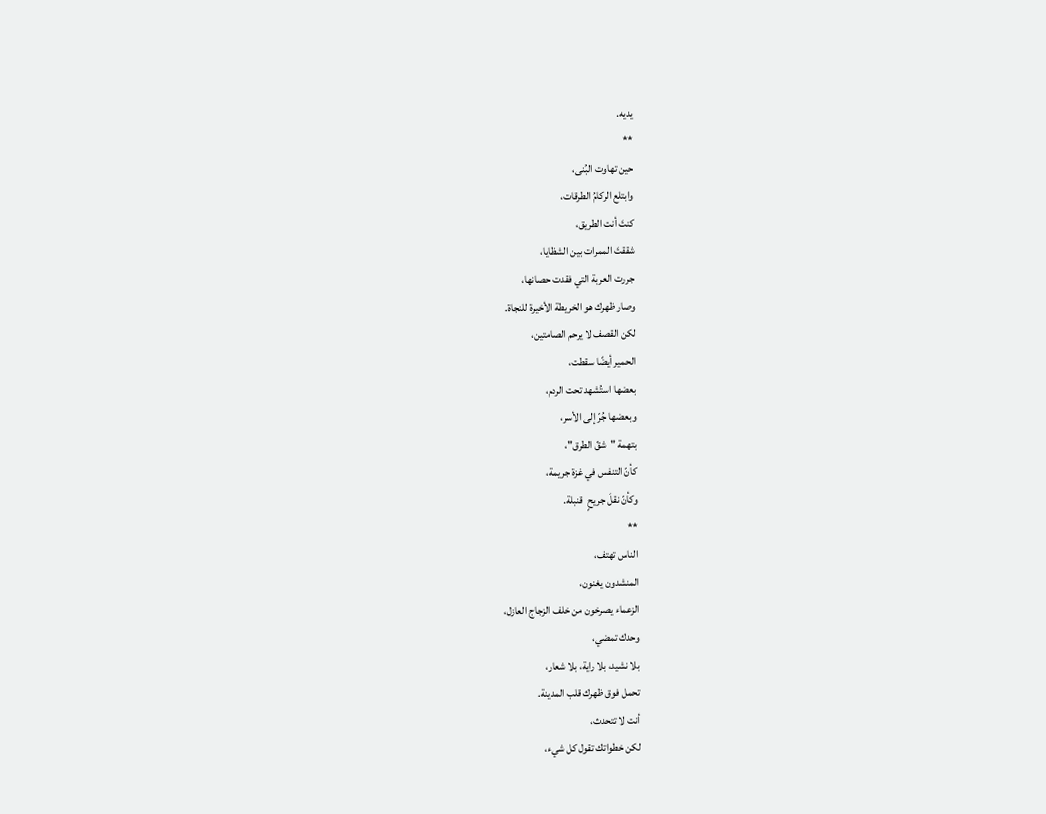يديه.
**
حين تهاوت البُنى،
وابتلع الركامُ الطرقات،
كنتَ أنت الطريق،
شققتَ الممرات بين الشظايا،
جررت العربة التي فقدت حصانها،
وصار ظهرك هو الخريطة الأخيرة للنجاة.
لكن القصف لا يرحم الصامتين،
الحمير أيضًا سقطت،
بعضها استُشهد تحت الردم،
وبعضها جُرّ إلى الأسر،
بتهمة "شقّ الطرق"،
كأنّ التنفس في غزة جريمة،
وكأنّ نقلَ جريحٍ  قنبلة.
**
الناس تهتف،
المنشدون يغنون،
الزعماء يصرخون من خلف الزجاج العازل،
وحدك تمضي،
بلا نشيد، بلا راية، بلا شعار،
تحمل فوق ظهرك قلب المدينة.
أنت لا تتحدث،
لكن خطواتك تقول كل شيء،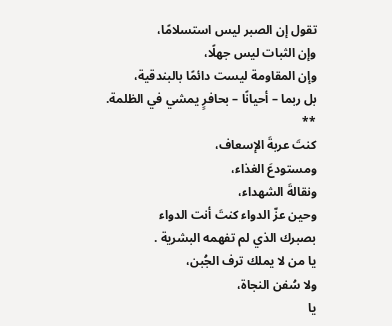تقول إن الصبر ليس استسلامًا،
وإن الثبات ليس جهلًا،
وإن المقاومة ليست دائمًا بالبندقية،
بل ربما – أحيانًا – بحافرٍ يمشي في الظلمة.
**
كنتَ عربةَ الإسعاف،
ومستودعَ الغذاء،
ونقالةَ الشهداء،
وحين عزّ الدواء كنتَ أنت الدواء
بصبرك الذي لم تفهمه البشرية .
يا من لا يملك ترف الجُبن،
ولا سُفن النجاة،
يا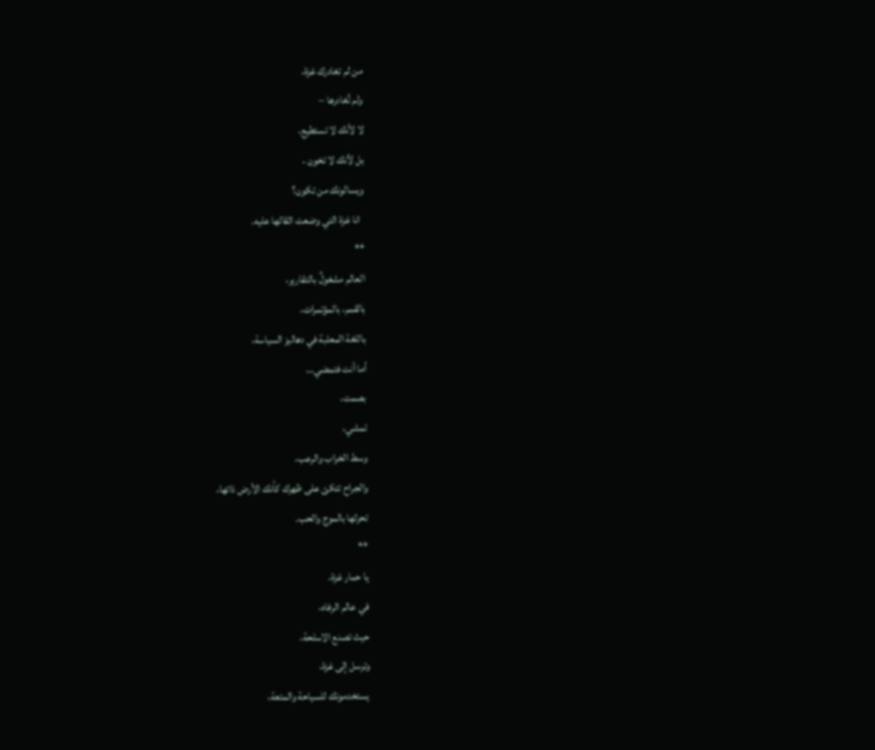من لم تغادرك غزة،
ولم تُغادرها –
لا لأنك لا تستطيع،
بل لأنك لا تخون ،
ويسالونك من تكون؟
  انا غزة التي وضعت اثقالها عليه.
**
العالم مشغولٌ بالتقارير،
بالقمم، بالمؤتمرات،
باللغة المعلبة في دهاليز السياسة،
أما أنت فتمضي…
بصمت،
تمشي،
وسط الخراب والرعب،
والجراح تتكئ على ظهرك كأنك الأرض ذاتها،
تحرثها بالموج والحب.
**
يا حمار غزة،
في عالم الرفاه،
حيث تصنع الاسلحة،
وترسل إلى غزة،
يستخدمونك للسياحة والمتعة،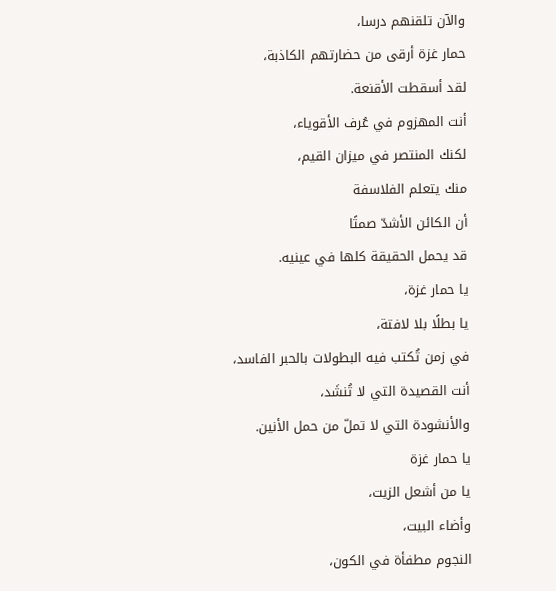والآن تلقنهم درسا،
حمار غزة أرقى من حضارتهم الكاذبة،
لقد أسقطت الأقنعة.
أنت المهزوم في عُرف الأقوياء،
لكنك المنتصر في ميزان القيم،
منك يتعلم الفلاسفة
أن الكائن الأشدّ صمتًا
قد يحمل الحقيقة كلها في عينيه.
يا حمار غزة،
يا بطلًا بلا لافتة،
في زمن تُكتب فيه البطولات بالحبر الفاسد،
أنت القصيدة التي لا تُنشَد،
والأنشودة التي لا تملّ من حمل الأنين.
يا حمار غزة
يا من أشعل الزيت،
وأضاء البيت،
النجوم مطفأة في الكون،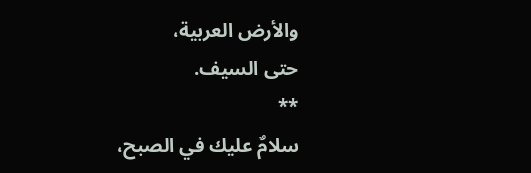والأرض العربية،
حتى السيف.
**
سلامٌ عليك في الصبح،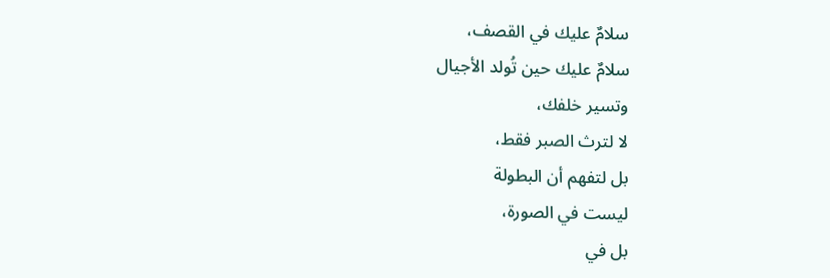سلامٌ عليك في القصف،
سلامٌ عليك حين تُولد الأجيال
وتسير خلفك،
لا لترث الصبر فقط،
بل لتفهم أن البطولة
ليست في الصورة،
بل في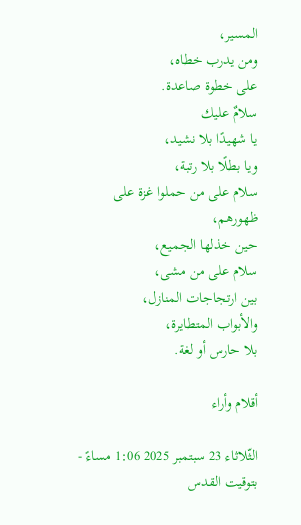المسير،
ومن يدرب خطاه،
على خطوة صاعدة.
سلامٌ عليك
يا شهيدًا بلا نشيد،
ويا بطلًا بلا رتبة،
سلام على من حملوا غزة على ظهورهم،
حين خذلها الجميع،
سلام على من مشى،
بين ارتجاجات المنازل،
والأبواب المتطايرة،
بلا حارس أو لغة.

أقلام وأراء

الثّلاثاء 23 سبتمبر 2025 1:06 مساءً - بتوقيت القدس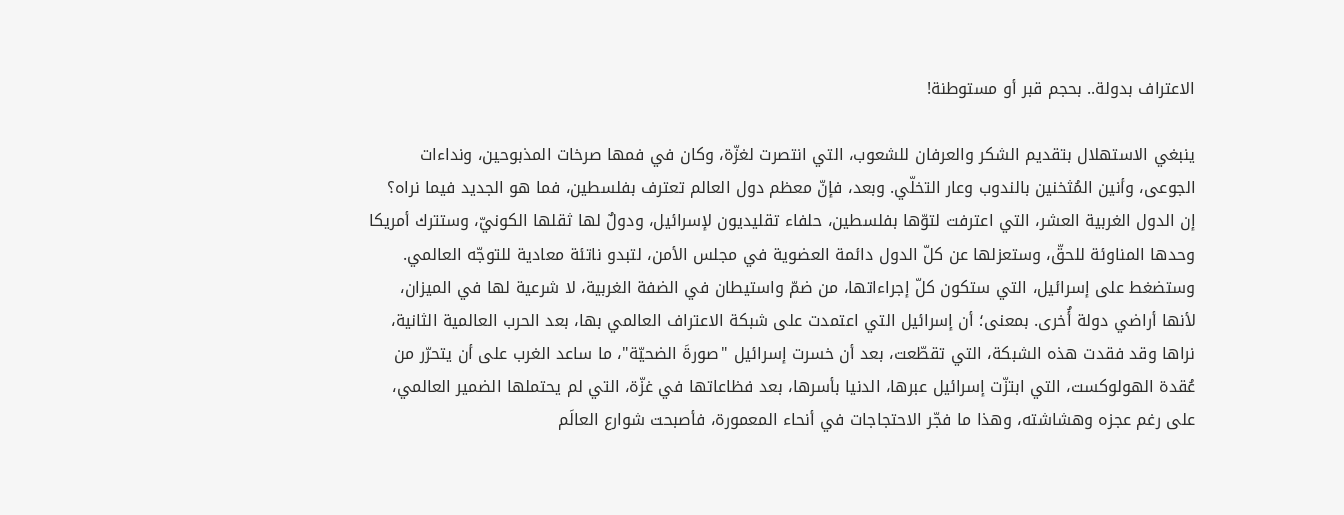الاعتراف بدولة.. بحجم قبر أو مستوطنة!

ينبغي الاستهلال بتقديم الشكر والعرفان للشعوب، التي انتصرت لغزّة، وكان في فمها صرخات المذبوحين، ونداءات الجوعى، وأنين المُثخنين بالندوب وعار التخلّي. وبعد، فإنّ معظم دول العالم تعترف بفلسطين، فما هو الجديد فيما نراه؟
إن الدول الغربية العشر، التي اعترفت لتوّها بفلسطين، حلفاء تقليديون لإسرائيل، ودولٌ لها ثقلها الكونيّ، وستترك أمريكا وحدها المناوئة للحقّ، وستعزلها عن كلّ الدول دائمة العضوية في مجلس الأمن، لتبدو ناتئة معادية للتوجّه العالمي. وستضغط على إسرائيل، التي ستكون كلّ إجراءاتها، من ضمّ واستيطان في الضفة الغربية، لا شرعية لها في الميزان، لأنها أراضي دولة أُخرى. بمعنى؛ أن إسرائيل التي اعتمدت على شبكة الاعتراف العالمي بها، بعد الحرب العالمية الثانية، نراها وقد فقدت هذه الشبكة، التي تقطّعت، بعد أن خسرت إسرائيل "صورةَ الضحيّة"، ما ساعد الغرب على أن يتحرّر من عُقدة الهولوكست، التي ابتزّت إسرائيل عبرها، الدنيا بأسرها، بعد فظاعاتها في غزّة، التي لم يحتملها الضمير العالمي، على رغم عجزه وهشاشته، وهذا ما فجّر الاحتجاجات في أنحاء المعمورة، فأصبحت شوارع العالَم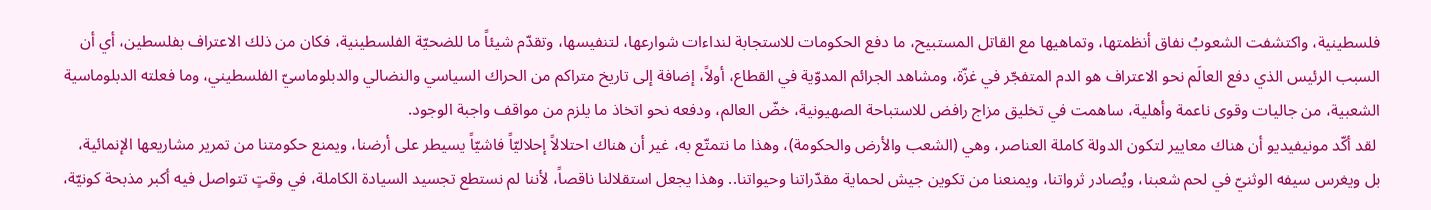فلسطينية، واكتشفت الشعوبُ نفاق أنظمتها، وتماهيها مع القاتل المستبيح، ما دفع الحكومات للاستجابة لنداءات شوارعها، لتنفيسها، وتقدّم شيئاً ما للضحيّة الفلسطينية، فكان من ذلك الاعتراف بفلسطين، أي أن السبب الرئيس الذي دفع العالَم نحو الاعتراف هو الدم المتفجّر في غزّة، ومشاهد الجرائم المدوّية في القطاع، أولاً، إضافة إلى تاريخ متراكم من الحراك السياسي والنضالي والدبلوماسيّ الفلسطيني، وما فعلته الدبلوماسية الشعبية، من جاليات وقوى ناعمة وأهلية، ساهمت في تخليق مزاج رافض للاستباحة الصهيونية، خضّ العالم، ودفعه نحو اتخاذ ما يلزم من مواقف واجبة الوجود.
 لقد أكّد مونيفيديو أن هناك معايير لتكون الدولة كاملة العناصر، وهي (الشعب والأرض والحكومة)، وهذا ما نتمتّع به، غير أن هناك احتلالاً إحلاليّاً فاشيّاً يسيطر على أرضنا، ويمنع حكومتنا من تمرير مشاريعها الإنمائية، بل ويغرس سيفه الوثنيّ في لحم شعبنا، ويُصادر ثرواتنا، ويمنعنا من تكوين جيش لحماية مقدّراتنا وحيواتنا.. وهذا يجعل استقلالنا ناقصاً، لأننا لم نستطع تجسيد السيادة الكاملة، في وقتٍ تتواصل فيه أكبر مذبحة كونيّة،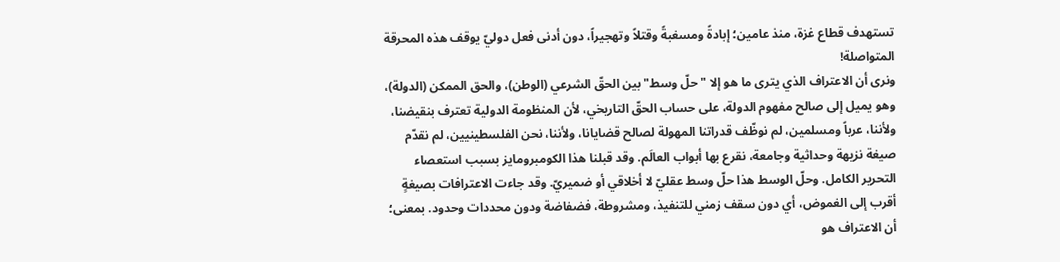تستهدف قطاع غزة، منذ عامين؛ إبادةً ومسغبةً وقتلاً وتهجيراً، دون أدنى فعل دوليّ يوقف هذه المحرقة المتواصلة!
ونرى أن الاعتراف الذي يترى ما هو إلا "حلّ وسط" بين الحقّ الشرعي (الوطن)، والحق الممكن (الدولة)، وهو يميل إلى صالح مفهوم الدولة، على حساب الحقّ التاريخي، لأن المنظومة الدولية تعترف بنقيضنا، ولأننا، عرباً ومسلمين، لم نوظّف قدراتنا المهولة لصالح قضايانا، ولأننا، نحن الفلسطينيين، لم نقدّم صيغة نزيهة وحداثية وجامعة، نقرع بها أبواب العالَم. وقد قبلنا هذا الكومبرومايز بسبب استعصاء التحرير الكامل. وحلّ الوسط هذا حلّ وسط عقليّ لا أخلاقي أو ضميريّ. وقد جاءت الاعترافات بصيغةٍ أقرب إلى الغموض، أي دون سقف زمني للتنفيذ، ومشروطة، فضفاضة ودون محددات وحدود. بمعنى؛ أن الاعتراف هو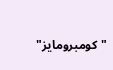"كومبرومايز"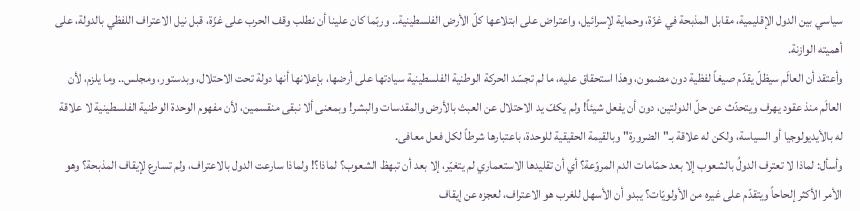سياسي بين الدول الإقليمية، مقابل المذبحة في غزّة، وحماية لإسرائيل، واعتراض على ابتلاعها كلّ الأرض الفلسطينية.. وربّما كان علينا أن نطلب وقف الحرب على غزّة، قبل نيل الاعتراف اللفظي بالدولة، على أهميته الوازنة.
وأعتقد أن العالَم سيظلّ يقدّم صيغاً لفظية دون مضمون، وهذا استحقاق عليه، ما لم تجسّد الحركة الوطنية الفلسطينية سيادتها على أرضها، بإعلانها أنها دولة تحت الاحتلال، وبدستور، ومجلس.. وما يلزم، لأن العالَم منذ عقود يهرف ويتحدّث عن حلّ الدولتين، دون أن يفعل شيئاً! ولم يكفّ يد الاحتلال عن العبث بالأرض والمقدسات والبشر! وبمعنى ألا نبقى منقسمين، لأن مفهوم الوحدة الوطنية الفلسطينية لا علاقة له بالأيديولوجيا أو السياسة، ولكن له علاقة بـ"الضرورة" وبالقيمة الحقيقية للوحدة، باعتبارها شرطاً لكل فعل معافى.
وأسأل: لماذا لا تعترف الدولُ بالشعوب إلا بعد حمّامات الدم المروّعة؟ أي أن تقليدها الاستعماري لم يتغيّر، إلا بعد أن تبهظ الشعوب؟ لماذا؟! ولماذا سارعت الدول بالاعتراف، ولم تسارع لإيقاف المذبحة؟ وهو الأمر الأكثر إلحاحاً ويتقدّم على غيره من الأولويّات؟ يبدو أن الأسهل للغرب هو الاعتراف، لعجزه عن إيقاف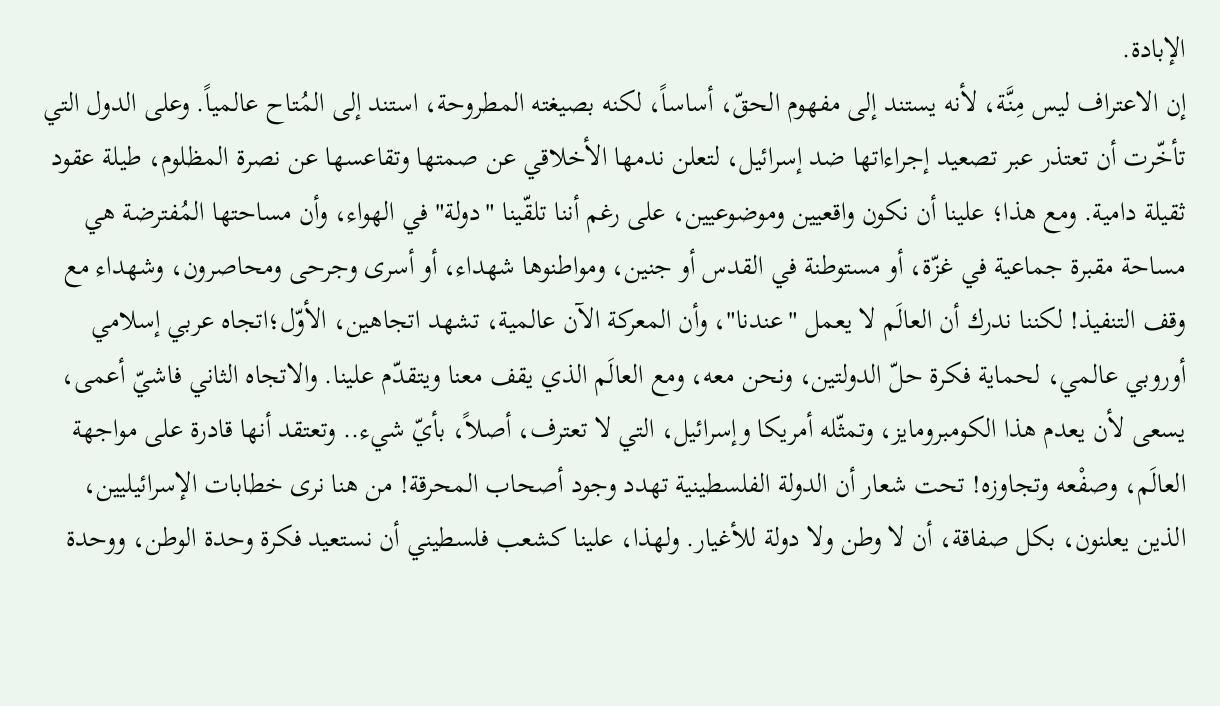الإبادة.
إن الاعتراف ليس مِنَّة، لأنه يستند إلى مفهوم الحقّ، أساساً، لكنه بصيغته المطروحة، استند إلى المُتاح عالمياً. وعلى الدول التي تأخّرت أن تعتذر عبر تصعيد إجراءاتها ضد إسرائيل، لتعلن ندمها الأخلاقي عن صمتها وتقاعسها عن نصرة المظلوم، طيلة عقود ثقيلة دامية. ومع هذا؛ علينا أن نكون واقعيين وموضوعيين، على رغم أننا تلقّينا "دولة" في الهواء، وأن مساحتها المُفترضة هي مساحة مقبرة جماعية في غزّة، أو مستوطنة في القدس أو جنين، ومواطنوها شهداء، أو أسرى وجرحى ومحاصرون، وشهداء مع وقف التنفيذ! لكننا ندرك أن العالَم لا يعمل "عندنا"، وأن المعركة الآن عالمية، تشهد اتجاهين، الأوّل؛اتجاه عربي إسلامي أوروبي عالمي، لحماية فكرة حلّ الدولتين، ونحن معه، ومع العالَم الذي يقف معنا ويتقدّم علينا. والاتجاه الثاني فاشيّ أعمى، يسعى لأن يعدم هذا الكومبرومايز، وتمثّله أمريكا وإسرائيل، التي لا تعترف، أصلاً، بأيّ شيء.. وتعتقد أنها قادرة على مواجهة العالَم، وصفْعه وتجاوزه! تحت شعار أن الدولة الفلسطينية تهدد وجود أصحاب المحرقة! من هنا نرى خطابات الإسرائيليين، الذين يعلنون، بكل صفاقة، أن لا وطن ولا دولة للأغيار. ولهذا، علينا كشعب فلسطيني أن نستعيد فكرة وحدة الوطن، ووحدة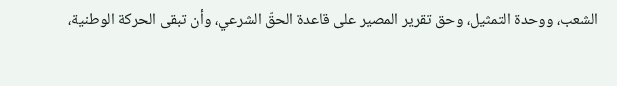الشعب، ووحدة التمثيل، وحق تقرير المصير على قاعدة الحقّ الشرعي، وأن تبقى الحركة الوطنية،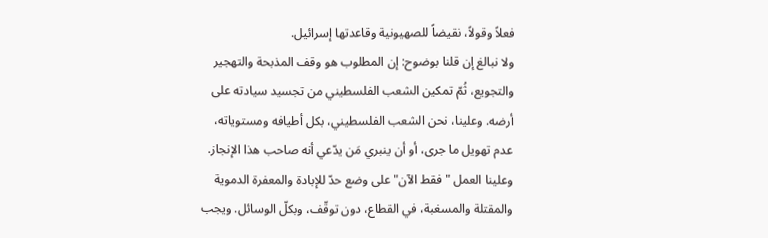فعلاً وقولاً، نقيضاً للصهيونية وقاعدتها إسرائيل.
ولا نبالغ إن قلنا بوضوح: إن المطلوب هو وقف المذبحة والتهجير والتجويع، ثُمّ تمكين الشعب الفلسطيني من تجسيد سيادته على أرضه. وعلينا، نحن الشعب الفلسطيني، بكل أطيافه ومستوياته، عدم تهويل ما جرى، أو أن ينبري مَن يدّعي أنه صاحب هذا الإنجاز. وعلينا العمل "فقط الآن" على وضع حدّ للإبادة والمعفرة الدموية والمقتلة والمسغبة، في القطاع، دون توقّف، وبكلّ الوسائل. ويجب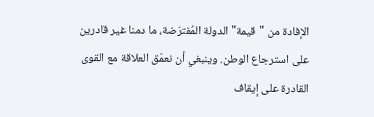الإفادة من "قيمة" الدولة المُفترَضة، ما دمنا غير قادرين على استرجاع الوطن. وينبغي أن نعمّق العلاقة مع القوى القادرة على إيقاف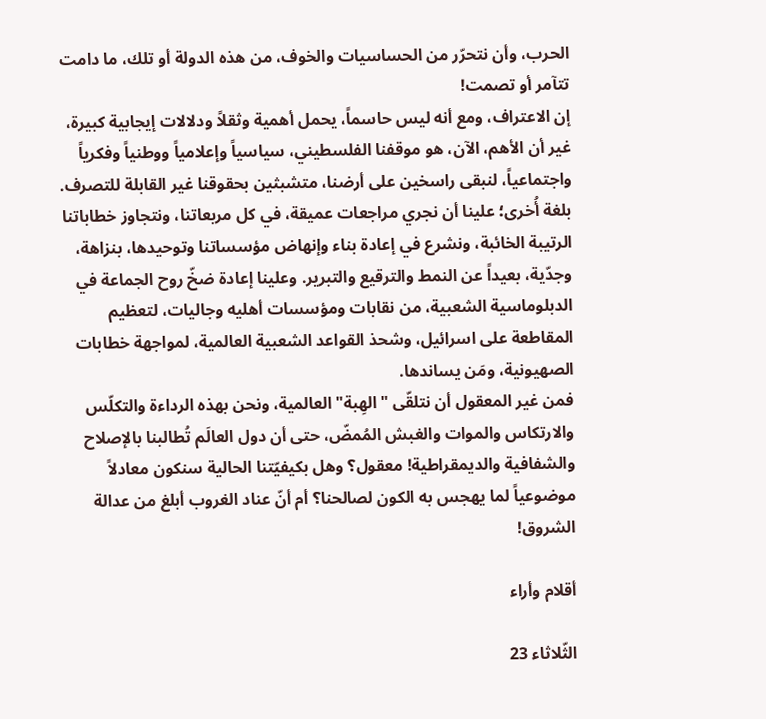الحرب، وأن نتحرّر من الحساسيات والخوف، من هذه الدولة أو تلك، ما دامت تتآمر أو تصمت!
إن الاعتراف، ومع أنه ليس حاسماً، يحمل أهمية وثقلاً ودلالات إيجابية كبيرة، غير أن الأهم، الآن، هو موقفنا الفلسطيني، سياسياً وإعلامياً ووطنياً وفكرياً واجتماعياً، لنبقى راسخين على أرضنا، متشبثين بحقوقنا غير القابلة للتصرف. بلغة أُخرى؛ علينا أن نجري مراجعات عميقة، في كل مربعاتنا، ونتجاوز خطاباتنا الرتيبة الخائبة، ونشرع في إعادة بناء وإنهاض مؤسساتنا وتوحيدها، بنزاهة، وجدّية، بعيداً عن النمط والترقيع والتبرير. وعلينا إعادة ضخّ روح الجماعة في الدبلوماسية الشعبية، من نقابات ومؤسسات أهليه وجاليات، لتعظيم المقاطعة على اسرائيل، وشحذ القواعد الشعبية العالمية، لمواجهة خطابات الصهيونية، ومَن يساندها.
فمن غير المعقول أن نتلقّى "الهِبة" العالمية، ونحن بهذه الرداءة والتكلّس والارتكاس والموات والغبش المُمضّ، حتى أن دول العالَم تُطالبنا بالإصلاح والشفافية والديمقراطية! معقول؟ وهل بكيفيّتنا الحالية سنكون معادلاً موضوعياً لما يهجس به الكون لصالحنا؟ أم أنّ عناد الغروب أبلغ من عدالة الشروق!

أقلام وأراء

الثّلاثاء 23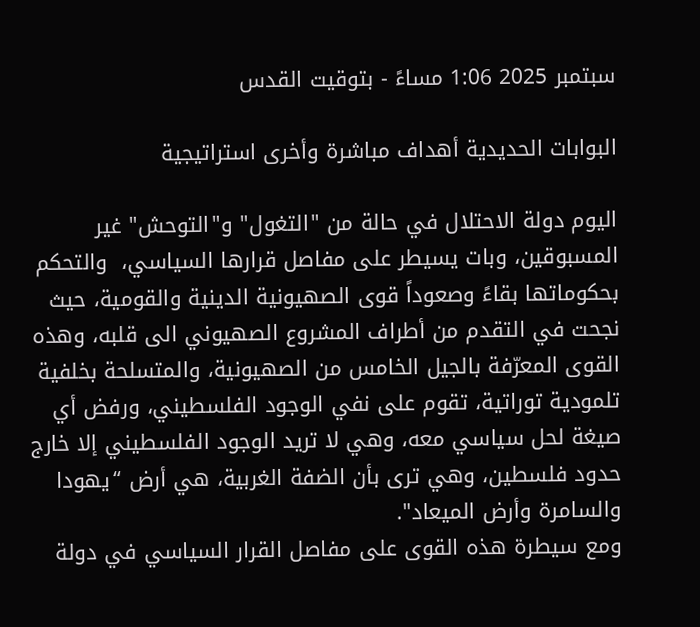سبتمبر 2025 1:06 مساءً - بتوقيت القدس

البوابات الحديدية أهداف مباشرة وأخرى استراتيجية

اليوم دولة الاحتلال في حالة من "التغول" و"التوحش" غير المسبوقين، وبات يسيطر على مفاصل قرارها السياسي،  والتحكم بحكوماتها بقاءً وصعوداً قوى الصهيونية الدينية والقومية، حيث نجحت في التقدم من أطراف المشروع الصهيوني الى قلبه، وهذه القوى المعرّفة بالجيل الخامس من الصهيونية، والمتسلحة بخلفية تلمودية توراتية، تقوم على نفي الوجود الفلسطيني، ورفض أي صيغة لحل سياسي معه، وهي لا تريد الوجود الفلسطيني إلا خارج حدود فلسطين، وهي ترى بأن الضفة الغربية، هي أرض “يهودا والسامرة وأرض الميعاد".
ومع سيطرة هذه القوى على مفاصل القرار السياسي في دولة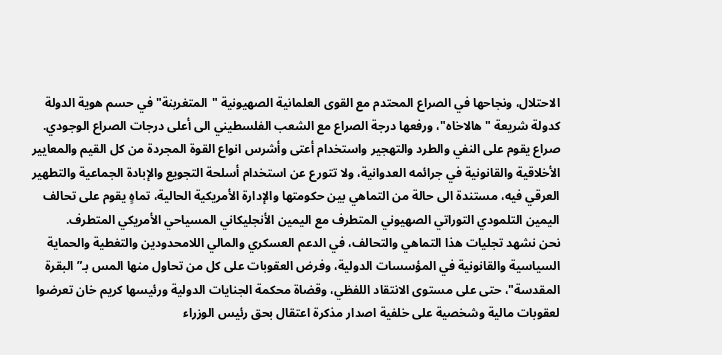الاحتلال، ونجاحها في الصراع المحتدم مع القوى العلمانية الصهيونية "المتغربنة" في حسم هوية الدولة كدولة شريعة "هالاخاه"، ورفعها درجة الصراع مع الشعب الفلسطيني الى أعلى درجات الصراع الوجودي.
صراع يقوم على النفي والطرد والتهجير واستخدام أعتى وأشرس انواع القوة المجردة من كل القيم والمعايير الأخلاقية والقانونية في جرائمه العدوانية، ولا تتورع عن استخدام أسلحة التجويع والإبادة الجماعية والتطهير العرقي فيه، مستندة الى حالة من التماهي بين حكومتها والإدارة الأمريكية الحالية، تماهٍ يقوم على تحالف اليمين التلمودي التوراتي الصهيوني المتطرف مع اليمين الأنجليكاني المسياحي الأمريكي المتطرف.
نحن نشهد تجليات هذا التماهي والتحالف، في الدعم العسكري والمالي اللامحدودين والتغطية والحماية السياسية والقانونية في المؤسسات الدولية، وفرض العقوبات على كل من تحاول منها المس بـ” البقرة المقدسة"، حتى على مستوى الانتقاد اللفظي، وقضاة محكمة الجنايات الدولية ورئيسها كريم خان تعرضوا لعقوبات مالية وشخصية على خلفية اصدار مذكرة اعتقال بحق رئيس الوزراء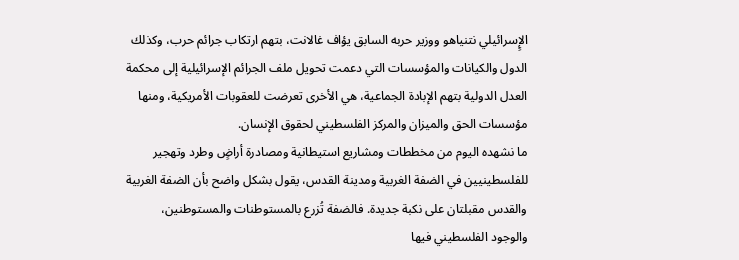الإٍسرائيلي نتنياهو ووزير حربه السابق يؤاف غالانت، بتهم ارتكاب جرائم حرب، وكذلك الدول والكيانات والمؤسسات التي دعمت تحويل ملف الجرائم الإسرائيلية إلى محكمة العدل الدولية بتهم الإبادة الجماعية، هي الأخرى تعرضت للعقوبات الأمريكية، ومنها مؤسسات الحق والميزان والمركز الفلسطيني لحقوق الإنسان.
ما نشهده اليوم من مخططات ومشاريع استيطانية ومصادرة أراضٍ وطرد وتهجير للفلسطينيين في الضفة الغربية ومدينة القدس، يقول بشكل واضح بأن الضفة الغربية والقدس مقبلتان على نكبة جديدة. فالضفة تُزرع بالمستوطنات والمستوطنين، والوجود الفلسطيني فيها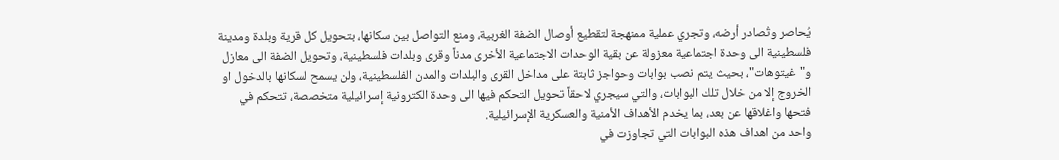يُحاصر وتُصادر أرضه، وتجري عملية ممنهجة لتقطيع أوصال الضفة الغربية، ومنع التواصل بين سكانها، بتحويل كل قرية وبلدة ومدينة فلسطينية الى وحدة اجتماعية معزولة عن بقية الوحدات الاجتماعية الأخرى مدناً وقرى وبلدات فلسطينية، وتحويل الضفة الى معازل و"غيتوهات"، بحيث يتم نصب بوابات وحواجز ثابتة على مداخل القرى والبلدات والمدن الفلسطينية، ولن يسمح لسكانها بالدخول او الخروج إلا من خلال تلك البوابات، والتي سيجري لاحقاً تحويل التحكم فيها الى وحدة الكترونية إسرائيلية متخصصة، تتحكم في فتحها واغلاقها عن بعد، بما يخدم الأهداف الأمنية والعسكرية الإسرائيلية.
واحد من اهداف هذه البوابات التي تجاوزت في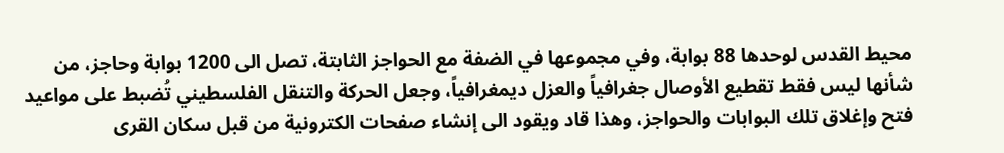محيط القدس لوحدها 88 بوابة، وفي مجموعها في الضفة مع الحواجز الثابتة، تصل الى 1200 بوابة وحاجز، من شأنها ليس فقط تقطيع الأوصال جغرافياً والعزل ديمغرافياً، وجعل الحركة والتنقل الفلسطيني تُضبط على مواعيد فتح وإغلاق تلك البوابات والحواجز، وهذا قاد ويقود الى إنشاء صفحات الكترونية من قبل سكان القرى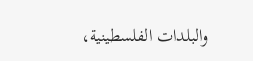والبلدات الفلسطينية،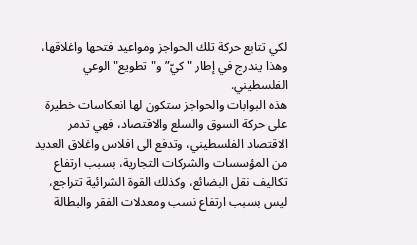لكي تتابع حركة تلك الحواجز ومواعيد فتحها واغلاقها، وهذا يندرج في إطار "كيّ” و"تطويع" الوعي الفلسطيني.
هذه البوابات والحواجز ستكون لها انعكاسات خطيرة على حركة السوق والسلع والاقتصاد، فهي تدمر الاقتصاد الفلسطيني، وتدفع الى افلاس واغلاق العديد من المؤسسات والشركات التجارية، بسبب ارتفاع تكاليف نقل البضائع، وكذلك القوة الشرائية تتراجع، ليس بسبب ارتفاع نسب ومعدلات الفقر والبطالة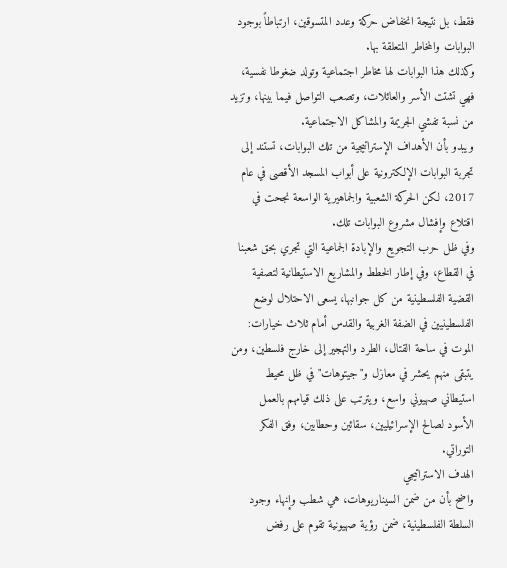فقط، بل نتيجة انخفاض حركة وعدد المتسوقين، ارتباطاً بوجود البوابات والمخاطر المتعلقة بها.
وكذلك هذا البوابات لها مخاطر اجتماعية وتولد ضغوطا نفسية، فهي تشتت الأسر والعائلات، وتصعب التواصل فيما بينها، وتزيد من نسبة تفشي الجريمة والمشاكل الاجتماعية.
ويبدو بأن الأهداف الإستراتيجية من تلك البوابات، تستند إلى تجربة البوابات الإلكترونية على أبواب المسجد الأقصى في عام 2017، لكن الحركة الشعبية والجماهيرية الواسعة نجحت في اقتلاع وإفشال مشروع البوابات تلك.
وفي ظل حرب التجويع والإبادة الجماعية التي تجري بحق شعبنا في القطاع، وفي إطار الخطط والمشاريع الاستيطانية لتصفية القضية الفلسطينية من كل جوانبها، يسعى الاحتلال لوضع الفلسطينيين في الضفة الغربية والقدس أمام ثلاث خيارات: الموت في ساحة القتال، الطرد والتهجير إلى خارج فلسطين، ومن يتبقى منهم يحشر في معازل و"جيتوهات" في ظل محيط استيطاني صهيوني واسع، ويترتب على ذلك قيامهم بالعمل الأسود لصالح الإسرائيليين، سقائين وحطابين، وفق الفكر التوراتي.
الهدف الاستراتيجي
واضح بأن من ضمن السيناريوهات، هي شطب وإنهاء وجود السلطة الفلسطينية، ضمن رؤية صهيونية تقوم على رفض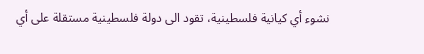نشوء أي كيانية فلسطينية، تقود الى دولة فلسطينية مستقلة على أي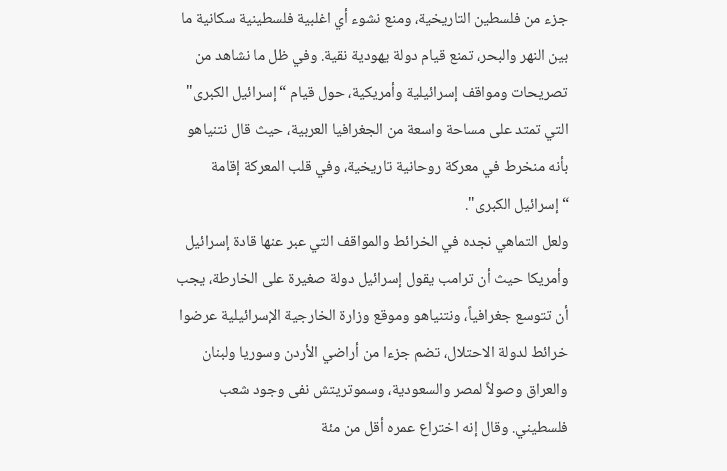جزء من فلسطين التاريخية، ومنع نشوء أي اغلبية فلسطينية سكانية ما بين النهر والبحر، تمنع قيام دولة يهودية نقية. وفي ظل ما نشاهد من تصريحات ومواقف إسرائيلية وأمريكية، حول قيام “إسرائيل الكبرى" التي تمتد على مساحة واسعة من الجغرافيا العربية، حيث قال نتنياهو بأنه منخرط في معركة روحانية تاريخية، وفي قلب المعركة إقامة “إسرائيل الكبرى".
ولعل التماهي نجده في الخرائط والمواقف التي عبر عنها قادة إسرائيل وأمريكا حيث أن ترامب يقول إسرائيل دولة صغيرة على الخارطة، يجب أن تتوسع جغرافياً، ونتنياهو وموقع وزارة الخارجية الإسرائيلية عرضوا خرائط لدولة الاحتلال، تضم جزءا من أراضي الأردن وسوريا ولبنان والعراق وصولاً لمصر والسعودية، وسموتريتش نفى وجود شعب فلسطيني. وقال إنه اختراع عمره أقل من مئة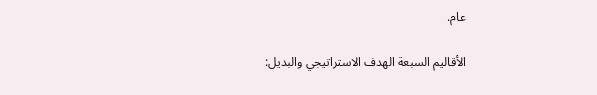عام.

الأقاليم السبعة الهدف الاستراتيجي والبديل: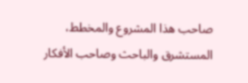صاحب هذا المشروع والمخطط، المستشرق والباحث وصاحب الأفكار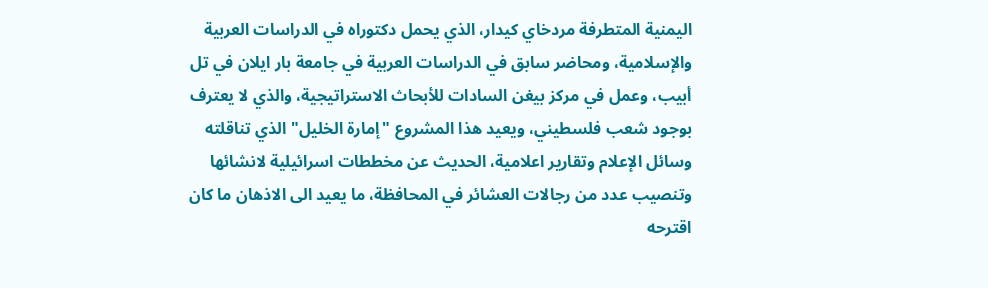اليمنية المتطرفة مردخاي كيدار، الذي يحمل دكتوراه في الدراسات العربية والإسلامية، ومحاضر سابق في الدراسات العربية في جامعة بار ايلان في تل أبيب، وعمل في مركز بيغن السادات للأبحاث الاستراتيجية، والذي لا يعترف بوجود شعب فلسطيني، ويعيد هذا المشروع "إمارة الخليل" الذي تناقلته وسائل الإعلام وتقارير اعلامية، الحديث عن مخططات اسرائيلية لانشائها وتنصيب عدد من رجالات العشائر في المحافظة، ما يعيد الى الاذهان ما كان اقترحه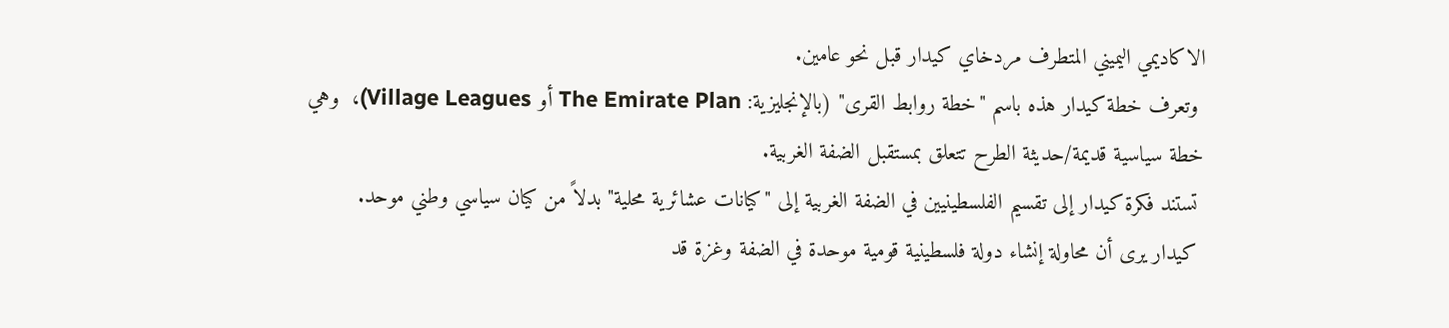الاكاديمي اليميني المتطرف مردخاي كيدار قبل نحو عامين.
 وتعرف خطة كيدار هذه باسم "خطة روابط القرى" (بالإنجليزية: The Emirate Plan أو Village Leagues)،  وهي خطة سياسية قديمة/حديثة الطرح تتعلق بمستقبل الضفة الغربية.
 تستند فكرة كيدار إلى تقسيم الفلسطينيين في الضفة الغربية إلى "كيانات عشائرية محلية" بدلاً من كيان سياسي وطني موحد.
 كيدار يرى أن محاولة إنشاء دولة فلسطينية قومية موحدة في الضفة وغزة قد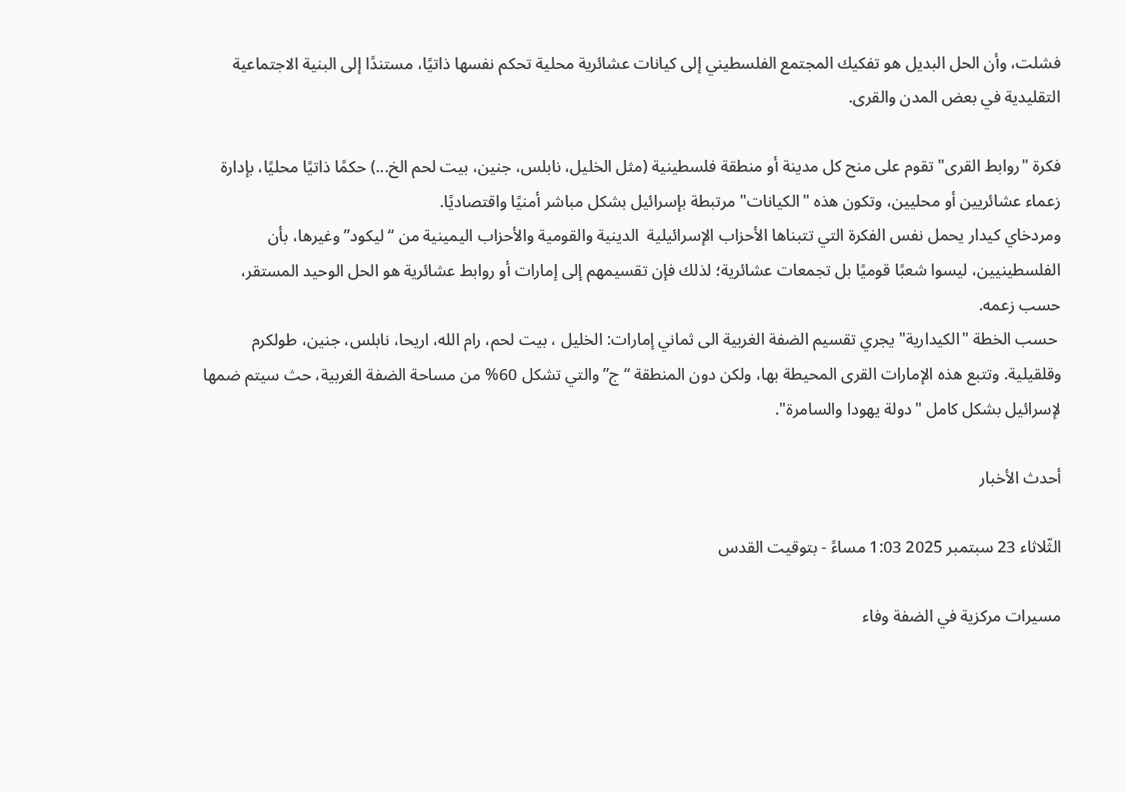فشلت، وأن الحل البديل هو تفكيك المجتمع الفلسطيني إلى كيانات عشائرية محلية تحكم نفسها ذاتيًا، مستندًا إلى البنية الاجتماعية التقليدية في بعض المدن والقرى.

فكرة "روابط القرى" تقوم على منح كل مدينة أو منطقة فلسطينية (مثل الخليل، نابلس، جنين، بيت لحم الخ...) حكمًا ذاتيًا محليًا، بإدارة زعماء عشائريين أو محليين، وتكون هذه "الكيانات" مرتبطة بإسرائيل بشكل مباشر أمنيًا واقتصاديًا.
ومردخاي كيدار يحمل نفس الفكرة التي تتبناها الأحزاب الإسرائيلية  الدينية والقومية والأحزاب اليمينية من “ليكود” وغيرها، بأن الفلسطينيين، ليسوا شعبًا قوميًا بل تجمعات عشائرية؛ لذلك فإن تقسيمهم إلى إمارات أو روابط عشائرية هو الحل الوحيد المستقر، حسب زعمه.
 حسب الخطة "الكيدارية" يجري تقسيم الضفة الغربية الى ثماني إمارات: الخليل ، بيت لحم، رام الله، اريحا، نابلس، جنين، طولكرم وقلقيلية. وتتبع هذه الإمارات القرى المحيطة بها، ولكن دون المنطقة “ج” والتي تشكل 60% من مساحة الضفة الغربية، حث سيتم ضمها لإسرائيل بشكل كامل "دولة يهودا والسامرة".

أحدث الأخبار

الثّلاثاء 23 سبتمبر 2025 1:03 مساءً - بتوقيت القدس

مسيرات مركزية في الضفة وفاء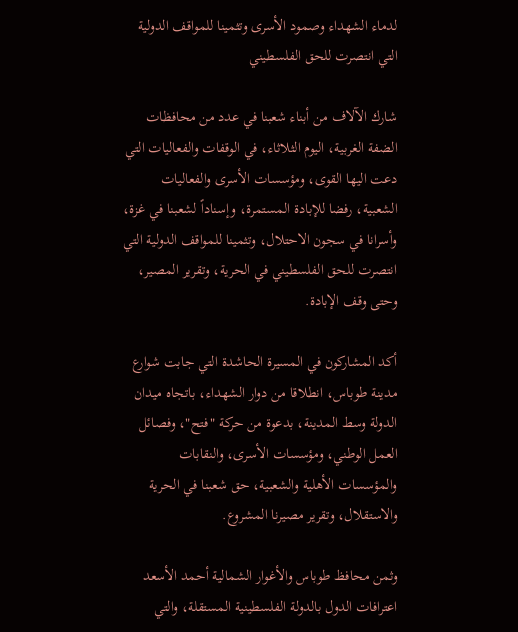لدماء الشهداء وصمود الأسرى وتثمينا للمواقف الدولية التي انتصرت للحق الفلسطيني

شارك الآلاف من أبناء شعبنا في عدد من محافظات الضفة الغربية، اليوم الثلاثاء، في الوقفات والفعاليات التي دعت اليها القوى، ومؤسسات الأسرى والفعاليات الشعبية، رفضا للإبادة المستمرة، وإسناداً لشعبنا في غزة، وأسرانا في سجون الاحتلال، وتثمينا للمواقف الدولية التي انتصرت للحق الفلسطيني في الحرية، وتقرير المصير، وحتى وقف الإبادة.

أكد المشاركون في المسيرة الحاشدة التي جابت شوارع مدينة طوباس، انطلاقا من دوار الشهداء، باتجاه ميدان الدولة وسط المدينة، بدعوة من حركة "فتح"، وفصائل العمل الوطني، ومؤسسات الأسرى، والنقابات والمؤسسات الأهلية والشعبية، حق شعبنا في الحرية والاستقلال، وتقرير مصيرنا المشروع.

وثمن محافظ طوباس والأغوار الشمالية أحمد الأسعد اعترافات الدول بالدولة الفلسطينية المستقلة، والتي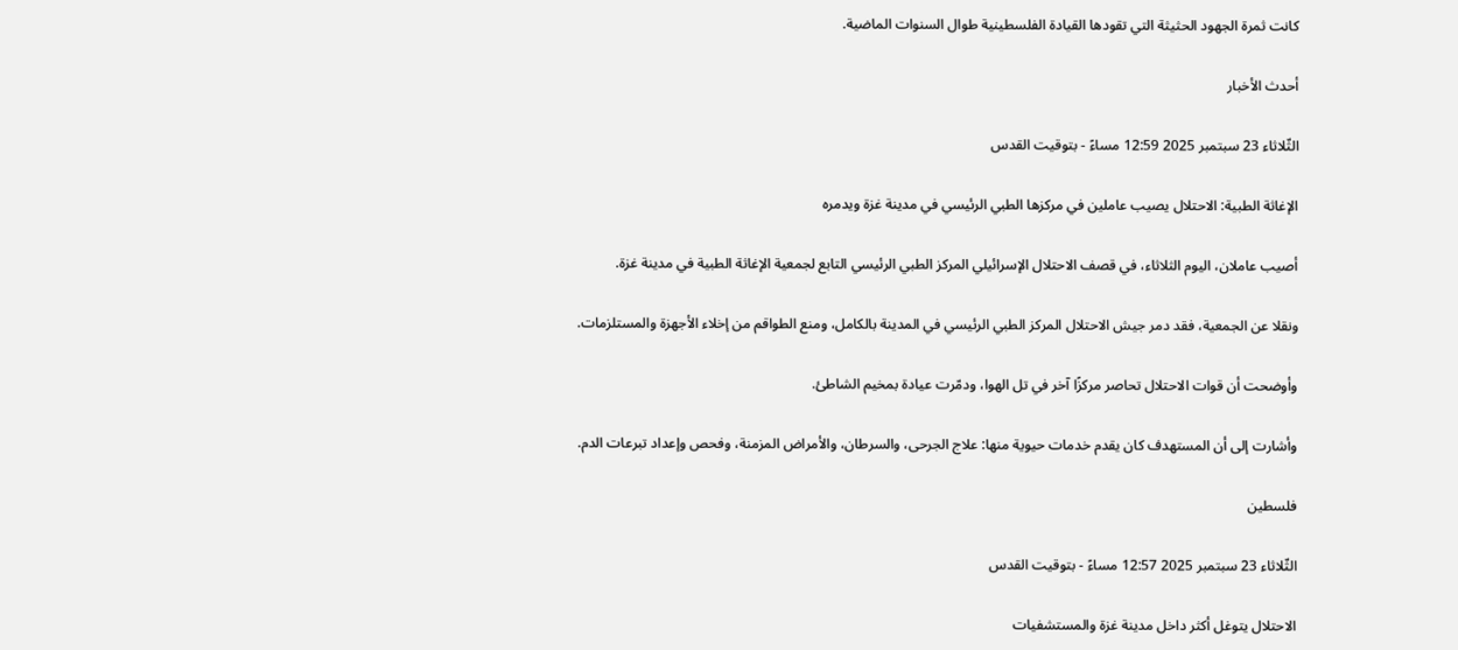كانت ثمرة الجهود الحثيثة التي تقودها القيادة الفلسطينية طوال السنوات الماضية.

أحدث الأخبار

الثّلاثاء 23 سبتمبر 2025 12:59 مساءً - بتوقيت القدس

الإغاثة الطبية: الاحتلال يصيب عاملين في مركزها الطبي الرئيسي في مدينة غزة ويدمره

أصيب عاملان، اليوم الثلاثاء، في قصف الاحتلال الإسرائيلي المركز الطبي الرئيسي التابع لجمعية الإغاثة الطبية في مدينة غزة.

ونقلا عن الجمعية، فقد دمر جيش الاحتلال المركز الطبي الرئيسي في المدينة بالكامل، ومنع الطواقم من إخلاء الأجهزة والمستلزمات.

وأوضحت أن قوات الاحتلال تحاصر مركزًا آخر في تل الهوا، ودمّرت عيادة بمخيم الشاطئ.

وأشارت إلى أن المستهدف كان يقدم خدمات حيوية منها: علاج الجرحى، والسرطان، والأمراض المزمنة، وفحص وإعداد تبرعات الدم.

فلسطين

الثّلاثاء 23 سبتمبر 2025 12:57 مساءً - بتوقيت القدس

الاحتلال يتوغل أكثر داخل مدينة غزة والمستشفيات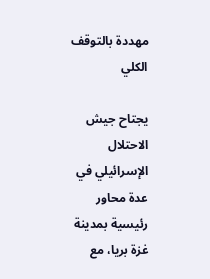مهددة بالتوقف الكلي

يجتاح جيش الاحتلال الإسرائيلي في عدة محاور رئيسية بمدينة غزة بريا، مع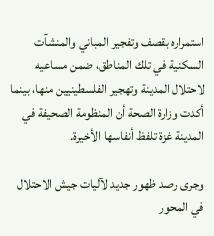استمراره بقصف وتفجير المباني والمنشآت السكنية في تلك المناطق، ضمن مساعيه لاحتلال المدينة وتهجير الفلسطينيين منها، بينما أكدت وزارة الصحة أن المنظومة الصحيفة في المدينة غزة تلفظ أنفاسها الأخيرة.

وجرى رصد ظهور جديد لآليات جيش الاحتلال في المحور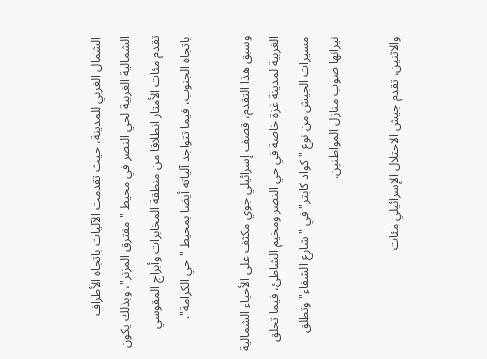الشمال الغربي للمدينة، حيث تقدمت الآليات باتجاه الأطراف الشمالية الغربية لحي النصر في محيط "مفترق المزنر"، وبذلك يكون تقدم مئات الأمتار انطلاقا من منطقة المخابرات وأبراج المقوسي باتجاه الجنوب، فيما تتواجد آلياته أيضا بمحيط "حي الكرامة".

وسبق هذا التقدم، قصف إسرائيلي جوي مكثف على الأحياء الشمالية الغربية لمدينة غزة خاصة في حي النصر ومخيم الشاطئ، فيما تحلق مسيرات الجيش من نوع "كواد كابتر" في "شارع الشفاء" وتطلق نيرانها صوب منازل المواطنين.

والاثنين، تقدم جيش الاحتلال الإسرائيلي مئات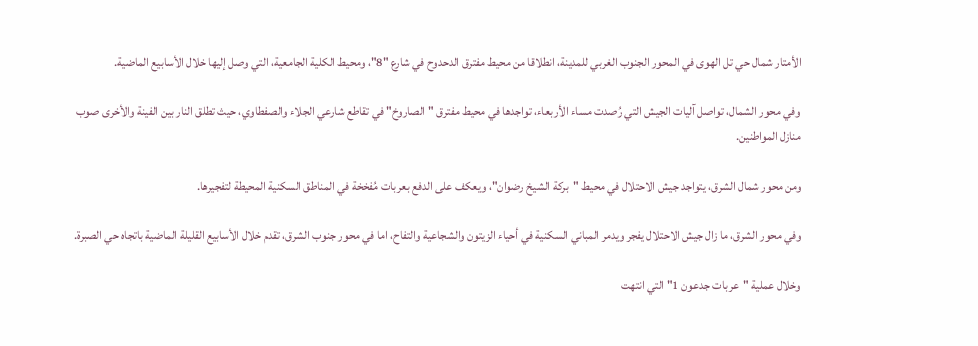الأمتار شمال حي تل الهوى في المحور الجنوب الغربي للمدينة، انطلاقا من محيط مفترق الدحدوح في شارع "8"، ومحيط الكلية الجامعية، التي وصل إليها خلال الأسابيع الماضية.

وفي محور الشمال، تواصل آليات الجيش التي رُصدت مساء الأربعاء، تواجدها في محيط مفترق "الصاروخ" في تقاطع شارعي الجلاء والصفطاوي، حيث تطلق النار بين الفينة والأخرى صوب منازل المواطنين.

ومن محور شمال الشرق، يتواجد جيش الاحتلال في محيط "بركة الشيخ رضوان"، ويعكف على الدفع بعربات مُفخخة في المناطق السكنية المحيطة لتفجيرها.

وفي محور الشرق، ما زال جيش الاحتلال يفجر ويدمر المباني السكنية في أحياء الزيتون والشجاعية والتفاح، اما في محور جنوب الشرق، تقدم خلال الأسابيع القليلة الماضية باتجاه حي الصبرة.

وخلال عملية "عربات جدعون 1" التي انتهت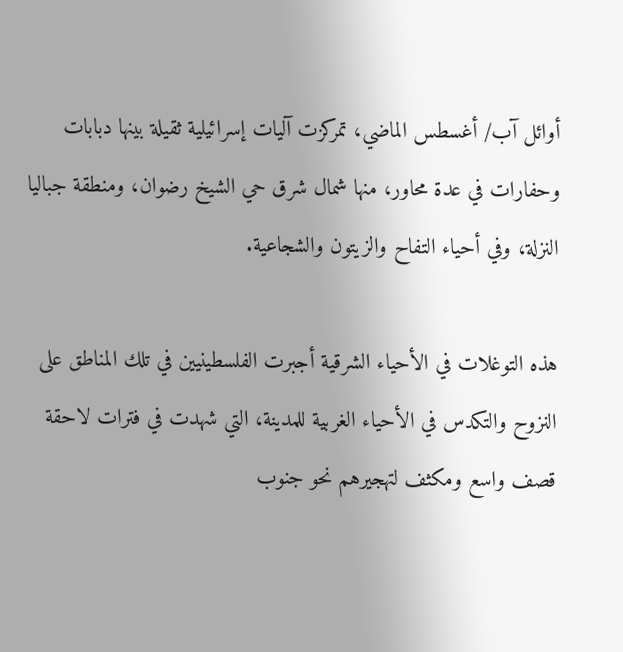أوائل آب/ أغسطس الماضي، تمركزت آليات إسرائيلية ثقيلة بينها دبابات وحفارات في عدة محاور، منها شمال شرق حي الشيخ رضوان، ومنطقة جباليا النزلة، وفي أحياء التفاح والزيتون والشجاعية.

هذه التوغلات في الأحياء الشرقية أجبرت الفلسطينيين في تلك المناطق على النزوح والتكدس في الأحياء الغربية للمدينة، التي شهدت في فترات لاحقة قصف واسع ومكثف لتهجيرهم نحو جنوب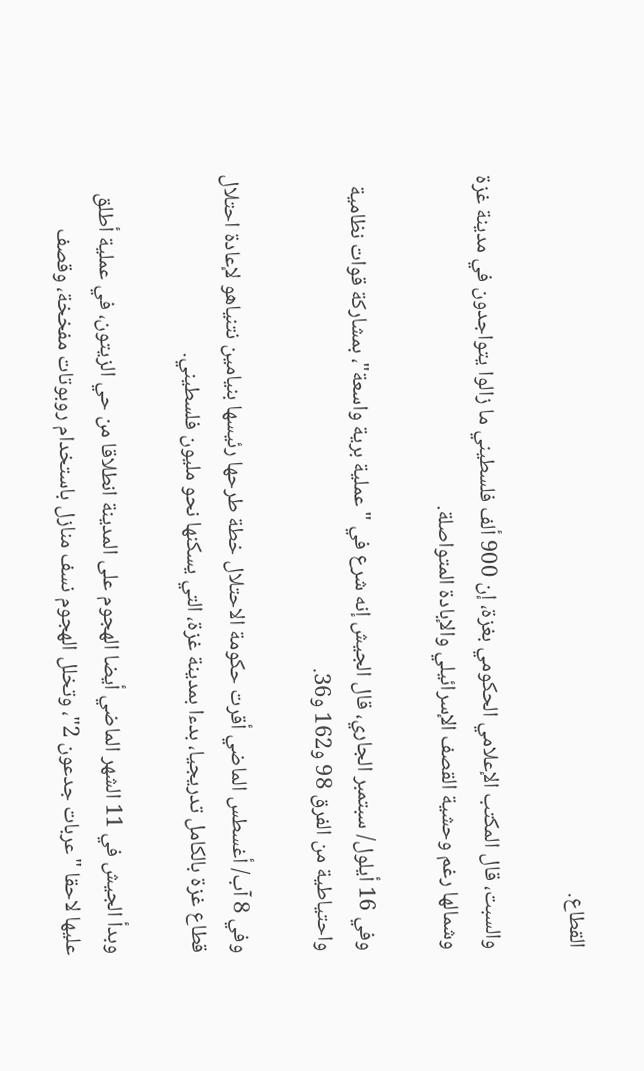القطاع.

والسبت، قال المكتب الإعلامي الحكومي بغزة، إن 900 ألف فلسطيني ما زالوا يتواجدون في مدينة غزة وشمالها رغم وحشية القصف الإسرائيلي والإبادة المتواصلة.

وفي 16 أيلول/ سبتمبر الجاري، قال الجيش إنه شرع في "عملية برية واسعة"، بمشاركة قوات نظامية واحتياطية من الفرق 98 و162 و36.

وفي 8 آب/ أغسطس الماضي أقرت حكومة الاحتلال خطة طرحها رئيسها بنيامين نتنياهو لإعادة احتلال قطاع غزة بالكامل تدريجيا، بدءا بمدينة غزة، التي يسكنها نحو مليون فلسطيني.

وبدأ الجيش في 11 الشهر الماضي أيضا الهجوم على المدينة انطلاقا من حي الزيتون، في عملية أطلق عليها لاحقا "عربات جدعون 2"، وتخلل الهجوم نسف منازل باستخدام روبوتات مفخخة، وقصف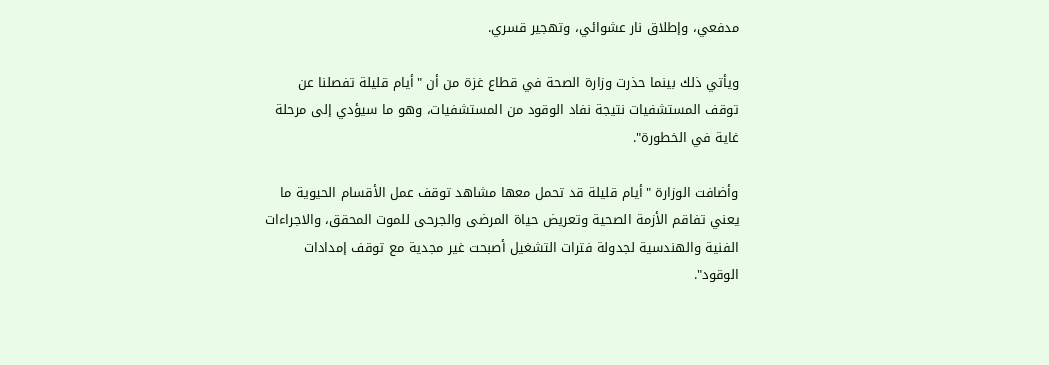مدفعي، وإطلاق نار عشوائي، وتهجير قسري.

ويأتي ذلك بينما حذرت وزارة الصحة في قطاع غزة من أن "أيام قليلة تفصلنا عن توقف المستشفيات نتيجة نفاد الوقود من المستشفيات، وهو ما سيؤدي إلى مرحلة غاية في الخطورة".

وأضافت الوزارة "أيام قليلة قد تحمل معها مشاهد توقف عمل الأقسام الحيوية ما يعني تفاقم الأزمة الصحية وتعريض حياة المرضى والجرحى للموت المحقق، والاجراءات الفنية والهندسية لجدولة فترات التشغيل أصبحت غير مجدية مع توقف إمدادات الوقود".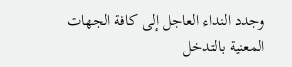وجدد النداء العاجل إلى كافة الجهات المعنية بالتدخل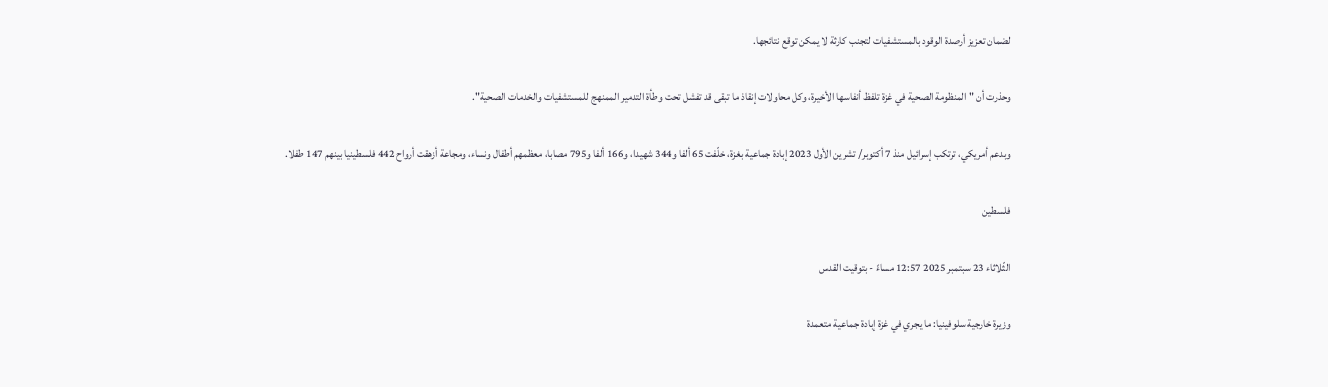لضمان تعزيز أرصدة الوقود بالمستشفيات لتجنب كارثة لا يمكن توقع نتائجها.

وحذرت أن "المنظومة الصحية في غزة تلفظ أنفاسها الأخيرة، وكل محاولات إنقاذ ما تبقى قد تفشل تحت وطأة التدمير الممنهج للمستشفيات والخدمات الصحية".

وبدعم أمريكي، ترتكب إسرائيل منذ 7 أكتوبر/ تشرين الأول 2023 إبادة جماعية بغزة، خلّفت 65 ألفا و344 شهيدا، و166 ألفا و795 مصابا، معظمهم أطفال ونساء، ومجاعة أزهقت أرواح 442 فلسطينيا بينهم 147 طفلا.

فلسطين

الثّلاثاء 23 سبتمبر 2025 12:57 مساءً - بتوقيت القدس

وزيرة خارجية سلوفينيا: ما يجري في غزة إبادة جماعية متعمدة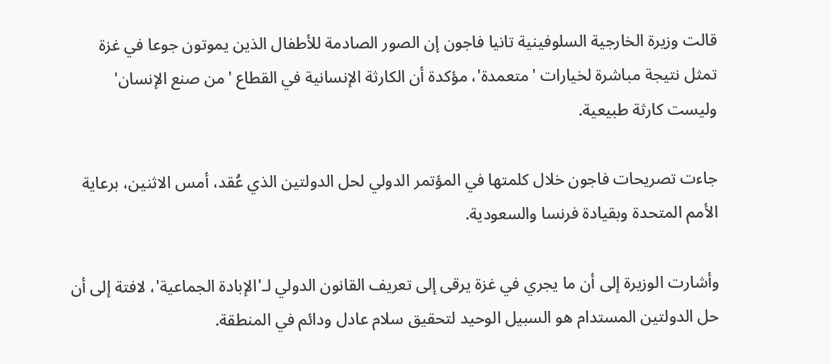قالت وزيرة الخارجية السلوفينية تانيا فاجون إن الصور الصادمة للأطفال الذين يموتون جوعا في غزة تمثل نتيجة مباشرة لخيارات 'متعمدة'، مؤكدة أن الكارثة الإنسانية في القطاع 'من صنع الإنسان' وليست كارثة طبيعية.

جاءت تصريحات فاجون خلال كلمتها في المؤتمر الدولي لحل الدولتين الذي عُقد، أمس الاثنين، برعاية الأمم المتحدة وبقيادة فرنسا والسعودية.

وأشارت الوزيرة إلى أن ما يجري في غزة يرقى إلى تعريف القانون الدولي لـ'الإبادة الجماعية'، لافتة إلى أن حل الدولتين المستدام هو السبيل الوحيد لتحقيق سلام عادل ودائم في المنطقة.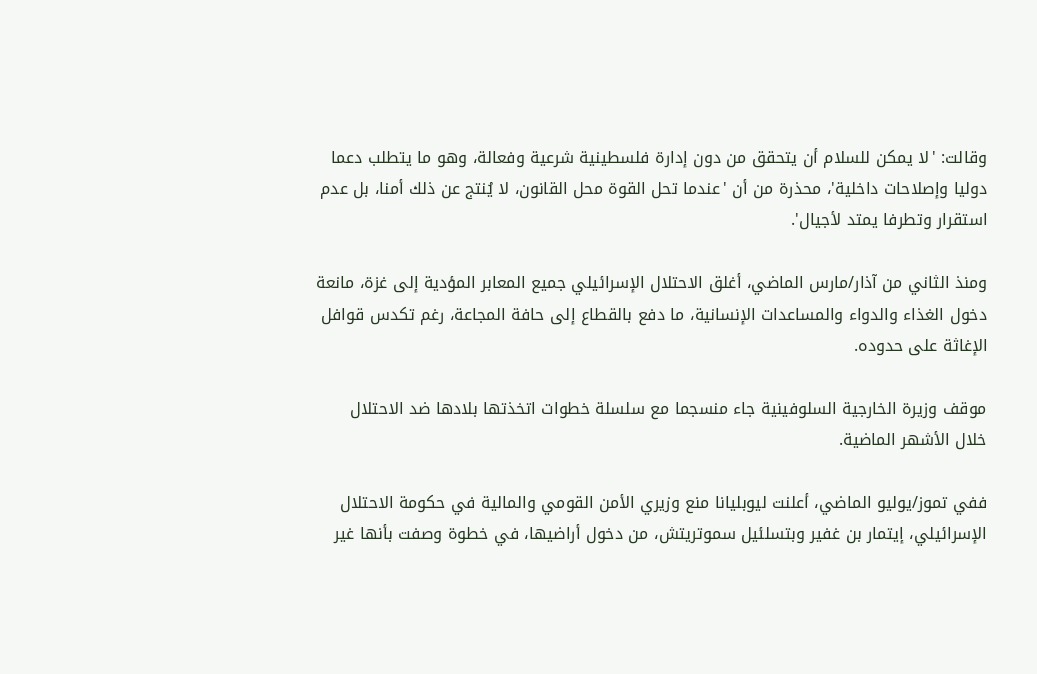وقالت: 'لا يمكن للسلام أن يتحقق من دون إدارة فلسطينية شرعية وفعالة، وهو ما يتطلب دعما دوليا وإصلاحات داخلية'، محذرة من أن 'عندما تحل القوة محل القانون، لا يُنتج عن ذلك أمنا، بل عدم استقرار وتطرفا يمتد لأجيال'.

ومنذ الثاني من آذار/مارس الماضي، أغلق الاحتلال الإسرائيلي جميع المعابر المؤدية إلى غزة، مانعة دخول الغذاء والدواء والمساعدات الإنسانية، ما دفع بالقطاع إلى حافة المجاعة، رغم تكدس قوافل الإغاثة على حدوده.

موقف وزيرة الخارجية السلوفينية جاء منسجما مع سلسلة خطوات اتخذتها بلادها ضد الاحتلال خلال الأشهر الماضية.

ففي تموز/يوليو الماضي، أعلنت ليوبليانا منع وزيري الأمن القومي والمالية في حكومة الاحتلال الإسرائيلي، إيتمار بن غفير وبتسلئيل سموتريتش، من دخول أراضيها، في خطوة وصفت بأنها غير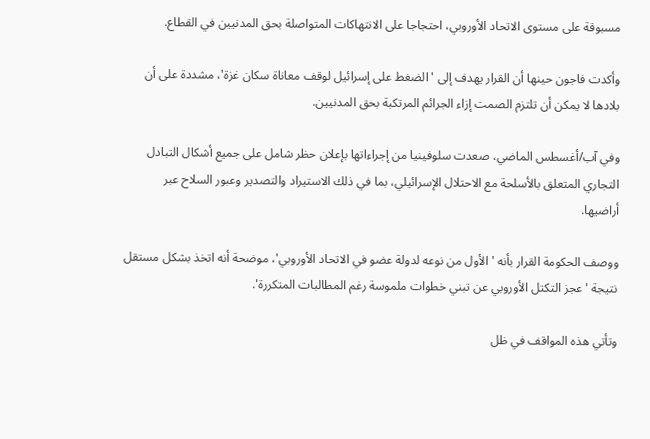مسبوقة على مستوى الاتحاد الأوروبي، احتجاجا على الانتهاكات المتواصلة بحق المدنيين في القطاع.

وأكدت فاجون حينها أن القرار يهدف إلى 'الضغط على إسرائيل لوقف معاناة سكان غزة'، مشددة على أن بلادها لا يمكن أن تلتزم الصمت إزاء الجرائم المرتكبة بحق المدنيين.

وفي آب/أغسطس الماضي، صعدت سلوفينيا من إجراءاتها بإعلان حظر شامل على جميع أشكال التبادل التجاري المتعلق بالأسلحة مع الاحتلال الإسرائيلي، بما في ذلك الاستيراد والتصدير وعبور السلاح عبر أراضيها.

ووصف الحكومة القرار بأنه 'الأول من نوعه لدولة عضو في الاتحاد الأوروبي'، موضحة أنه اتخذ بشكل مستقل نتيجة 'عجز التكتل الأوروبي عن تبني خطوات ملموسة رغم المطالبات المتكررة'.

وتأتي هذه المواقف في ظل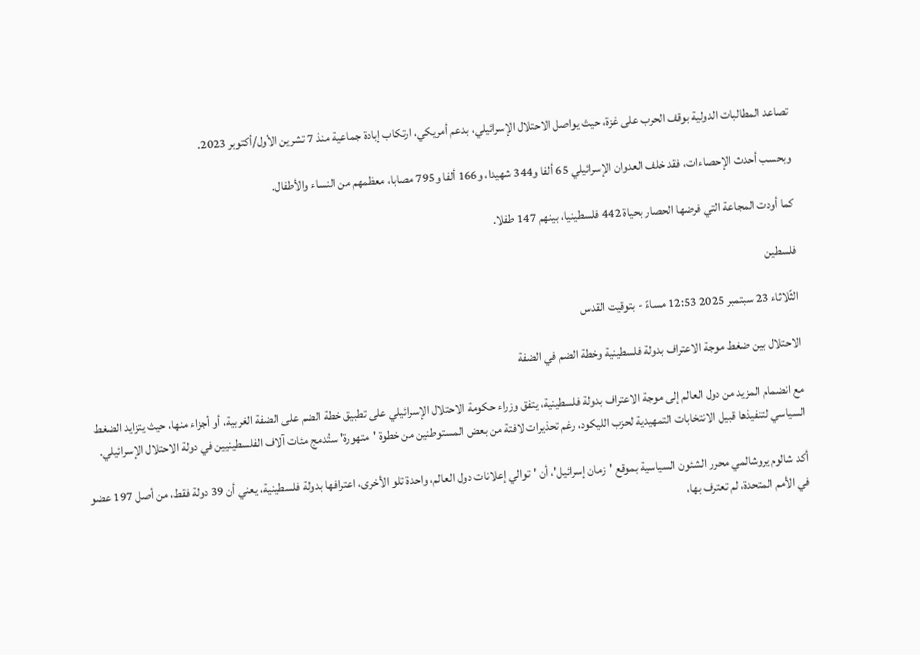تصاعد المطالبات الدولية بوقف الحرب على غزة، حيث يواصل الاحتلال الإسرائيلي، بدعم أمريكي، ارتكاب إبادة جماعية منذ 7 تشرين الأول/أكتوبر 2023.

وبحسب أحدث الإحصاءات، فقد خلف العدوان الإسرائيلي 65 ألفا و344 شهيدا، و166 ألفا و795 مصابا، معظمهم من النساء والأطفال.

كما أودت المجاعة التي فرضها الحصار بحياة 442 فلسطينيا، بينهم 147 طفلا.

فلسطين

الثّلاثاء 23 سبتمبر 2025 12:53 مساءً - بتوقيت القدس

الاحتلال بين ضغط موجة الاعتراف بدولة فلسطينية وخطة الضم في الضفة

مع انضمام المزيد من دول العالم إلى موجة الاعتراف بدولة فلسطينية، يتفق وزراء حكومة الاحتلال الإسرائيلي على تطبيق خطة الضم على الضفة الغربية، أو أجزاء منها، حيث يتزايد الضغط السياسي لتنفيذها قبيل الانتخابات التمهيدية لحزب الليكود، رغم تحذيرات لافتة من بعض المستوطنين من خطوة 'متهورة' ستُدمج مئات آلاف الفلسطينيين في دولة الاحتلال الإسرائيلي.

أكد شالوم يروشالمي محرر الشئون السياسية بموقع 'زمان إسرائيل'، أن 'توالي إعلانات دول العالم، واحدة تلو الأخرى، اعترافها بدولة فلسطينية، يعني أن 39 دولة فقط، من أصل 197 عضو في الأمم المتحدة، لم تعترف بها،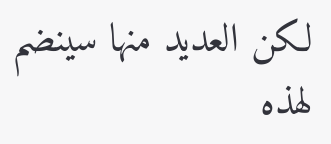لكن العديد منها سينضم لهذه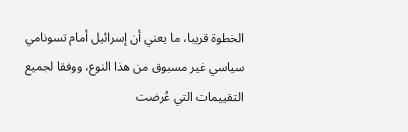الخطوة قريبا، ما يعني أن إسرائيل أمام تسونامي سياسي غير مسبوق من هذا النوع، ووفقا لجميع التقييمات التي عُرضت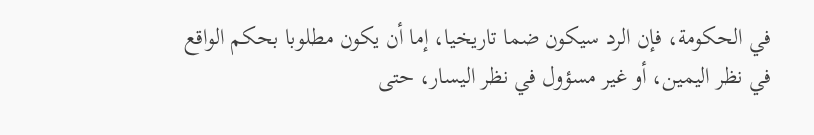في الحكومة، فإن الرد سيكون ضما تاريخيا، إما أن يكون مطلوبا بحكم الواقع في نظر اليمين، أو غير مسؤول في نظر اليسار، حتى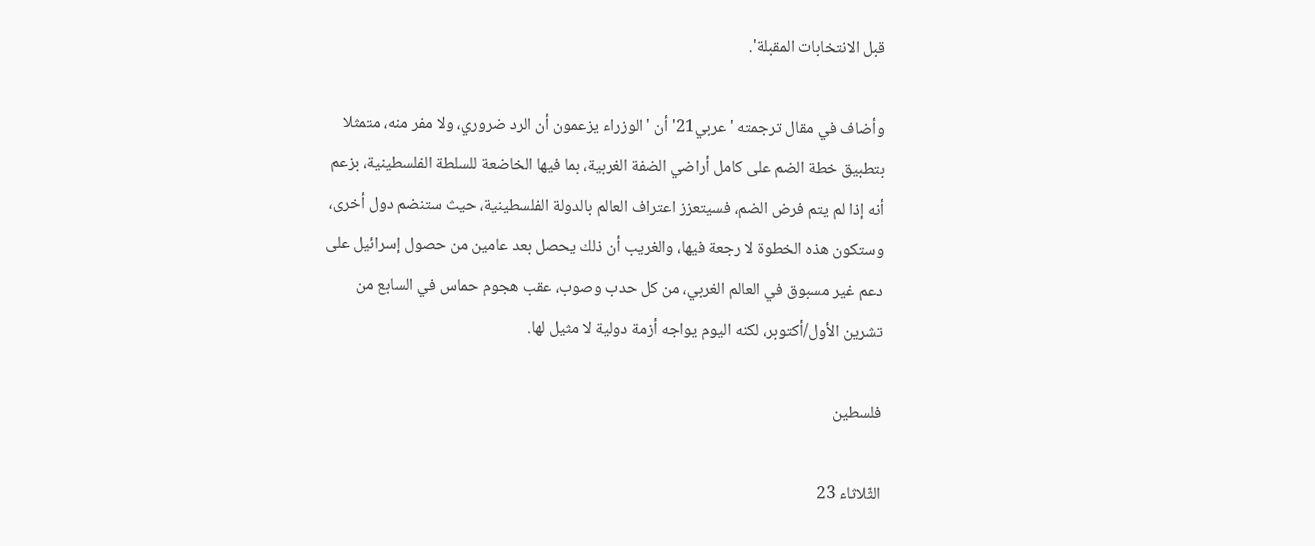قبل الانتخابات المقبلة'.

وأضاف في مقال ترجمته 'عربي21' أن 'الوزراء يزعمون أن الرد ضروري، ولا مفر منه، متمثلا بتطبيق خطة الضم على كامل أراضي الضفة الغربية، بما فيها الخاضعة للسلطة الفلسطينية، بزعم أنه إذا لم يتم فرض الضم، فسيتعزز اعتراف العالم بالدولة الفلسطينية، حيث ستنضم دول أخرى، وستكون هذه الخطوة لا رجعة فيها، والغريب أن ذلك يحصل بعد عامين من حصول إسرائيل على دعم غير مسبوق في العالم الغربي، من كل حدب وصوب، عقب هجوم حماس في السابع من تشرين الأول/أكتوبر، لكنه اليوم يواجه أزمة دولية لا مثيل لها.

فلسطين

الثّلاثاء 23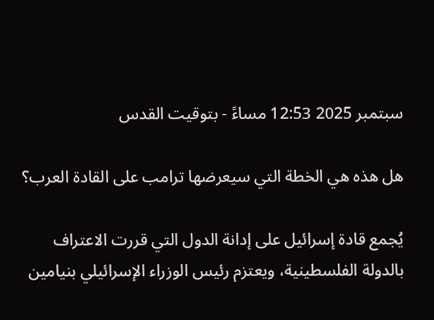سبتمبر 2025 12:53 مساءً - بتوقيت القدس

هل هذه هي الخطة التي سيعرضها ترامب على القادة العرب؟

يُجمع قادة إسرائيل على إدانة الدول التي قررت الاعتراف بالدولة الفلسطينية، ويعتزم رئيس الوزراء الإسرائيلي بنيامين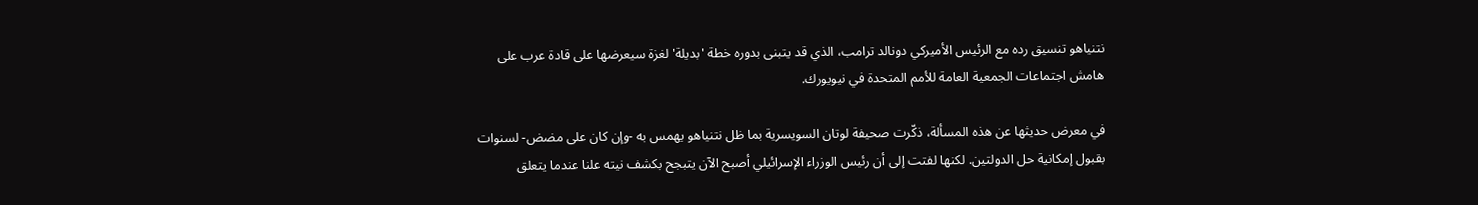نتنياهو تنسيق رده مع الرئيس الأميركي دونالد ترامب، الذي قد يتبنى بدوره خطة 'بديلة' لغزة سيعرضها على قادة عرب على هامش اجتماعات الجمعية العامة للأمم المتحدة في نيويورك.

في معرض حديثها عن هذه المسألة، ذكّرت صحيفة لوتان السويسرية بما ظل نتنياهو يهمس به -وإن كان على مضض- لسنوات بقبول إمكانية حل الدولتين. لكنها لفتت إلى أن رئيس الوزراء الإسرائيلي أصبح الآن يتبجح بكشف نيته علنا عندما يتعلق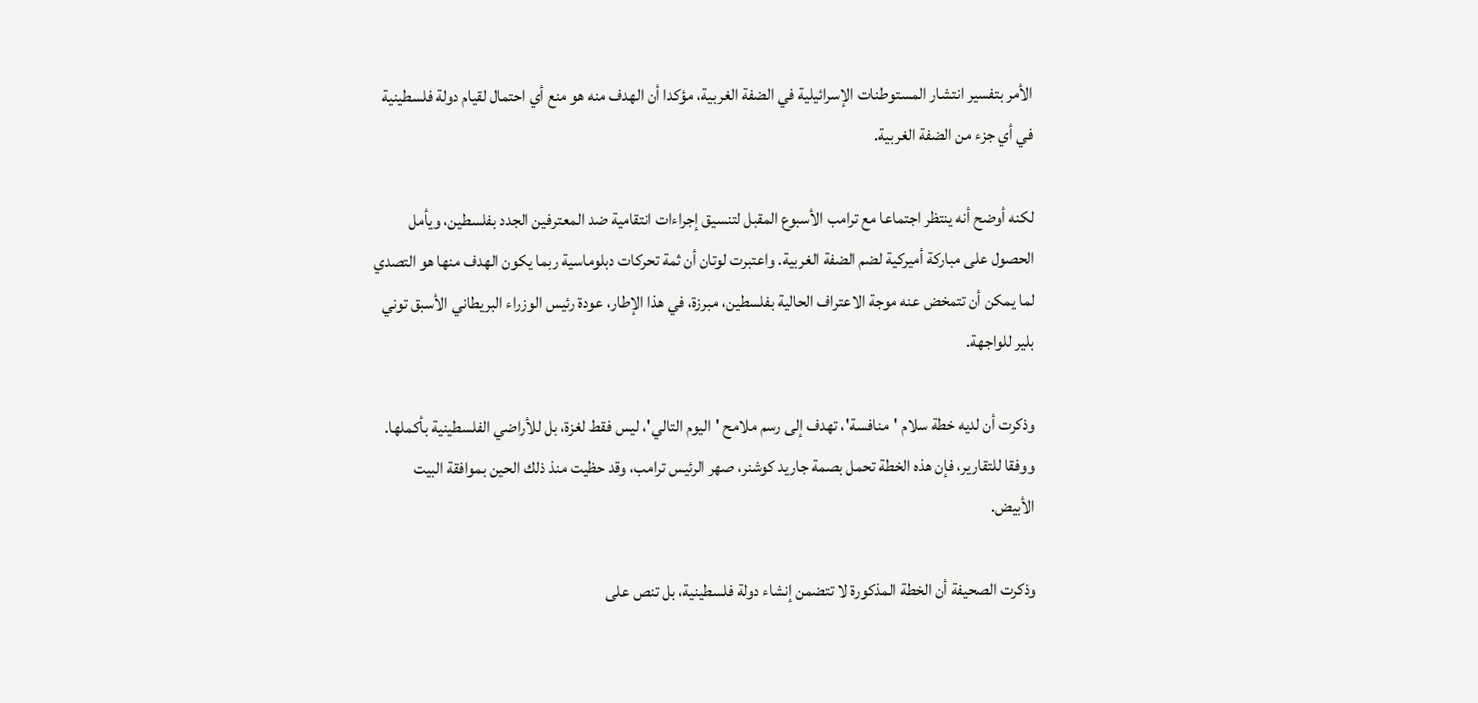الأمر بتفسير انتشار المستوطنات الإسرائيلية في الضفة الغربية، مؤكدا أن الهدف منه هو منع أي احتمال لقيام دولة فلسطينية في أي جزء من الضفة الغربية.

لكنه أوضح أنه ينتظر اجتماعا مع ترامب الأسبوع المقبل لتنسيق إجراءات انتقامية ضد المعترفين الجدد بفلسطين، ويأمل الحصول على مباركة أميركية لضم الضفة الغربية. واعتبرت لوتان أن ثمة تحركات دبلوماسية ربما يكون الهدف منها هو التصدي لما يمكن أن تتمخض عنه موجة الاعتراف الحالية بفلسطين، مبرزة، في هذا الإطار، عودة رئيس الوزراء البريطاني الأسبق توني بلير للواجهة.

وذكرت أن لديه خطة سلام 'منافسة'، تهدف إلى رسم ملامح 'اليوم التالي'، ليس فقط لغزة، بل للأراضي الفلسطينية بأكملها. ووفقا للتقارير، فإن هذه الخطة تحمل بصمة جاريد كوشنر، صهر الرئيس ترامب، وقد حظيت منذ ذلك الحين بموافقة البيت الأبيض.

وذكرت الصحيفة أن الخطة المذكورة لا تتضمن إنشاء دولة فلسطينية، بل تنص على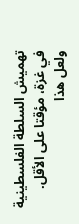تهميش السلطة الفلسطينية في غزة، مؤقتا على الأقل. ولعل هذا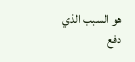هو السبب الذي دفع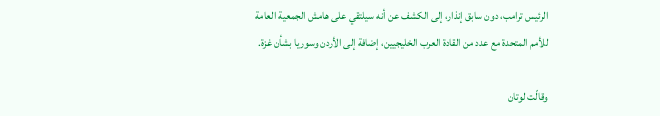الرئيس ترامب، دون سابق إنذار، إلى الكشف عن أنه سيلتقي على هامش الجمعية العامة للأمم المتحدة مع عدد من القادة العرب الخليجيين، إضافة إلى الأردن وسوريا بشأن غزة.

وقالّت لوتان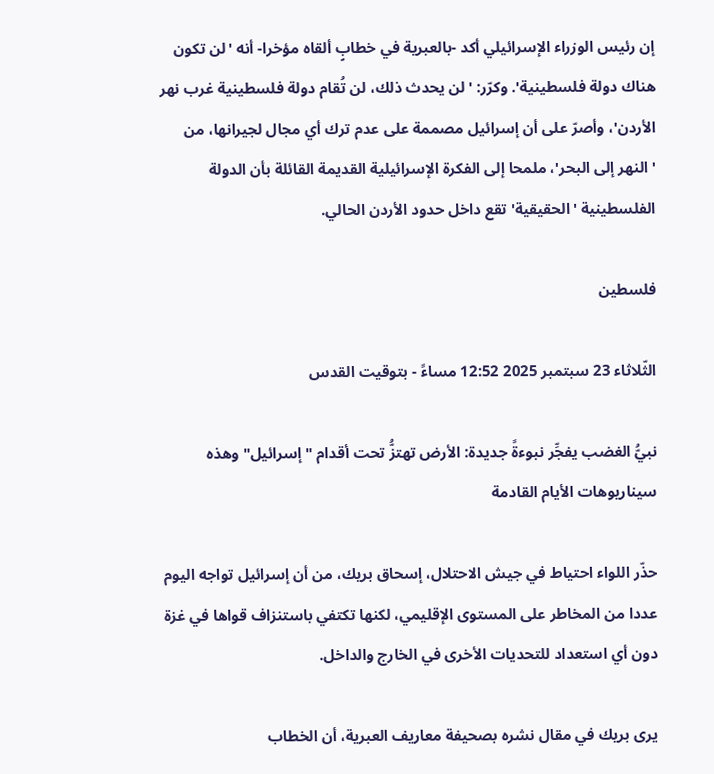إن رئيس الوزراء الإسرائيلي أكد -بالعبرية في خطابٍ ألقاه مؤخرا- أنه 'لن تكون هناك دولة فلسطينية'. وكرّر: 'لن يحدث ذلك، لن تُقام دولة فلسطينية غرب نهر الأردن'، وأصرّ على أن إسرائيل مصممة على عدم ترك أي مجال لجيرانها، من 'النهر إلى البحر'، ملمحا إلى الفكرة الإسرائيلية القديمة القائلة بأن الدولة الفلسطينية 'الحقيقية' تقع داخل حدود الأردن الحالي.

فلسطين

الثّلاثاء 23 سبتمبر 2025 12:52 مساءً - بتوقيت القدس

نبيُّ الغضب يفجِّر نبوءةً جديدة: الأرض تهتزُّ تحت أقدام "إسرائيل" وهذه سيناريوهات الأيام القادمة

حذّر اللواء احتياط في جيش الاحتلال، إسحاق بريك، من أن إسرائيل تواجه اليوم عددا من المخاطر على المستوى الإقليمي، لكنها تكتفي باستنزاف قواها في غزة دون أي استعداد للتحديات الأخرى في الخارج والداخل.

يرى بريك في مقال نشره بصحيفة معاريف العبرية، أن الخطاب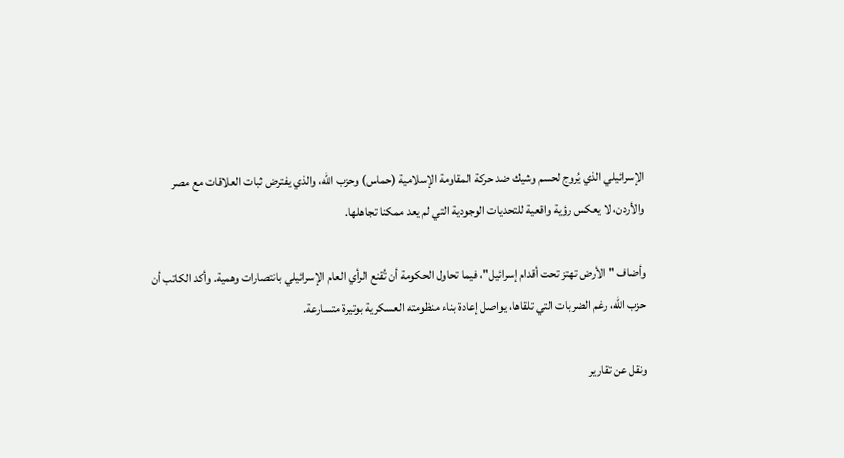الإسرائيلي الذي يُروج لحسم وشيك ضد حركة المقاومة الإسلامية (حماس) وحزب الله، والذي يفترض ثبات العلاقات مع مصر والأردن، لا يعكس رؤية واقعية للتحديات الوجودية التي لم يعد ممكنا تجاهلها.

وأضاف "الأرض تهتز تحت أقدام إسرائيل"، فيما تحاول الحكومة أن تُقنع الرأي العام الإسرائيلي بانتصارات وهمية. وأكد الكاتب أن حزب الله، رغم الضربات التي تلقاها، يواصل إعادة بناء منظومته العسكرية بوتيرة متسارعة.

ونقل عن تقارير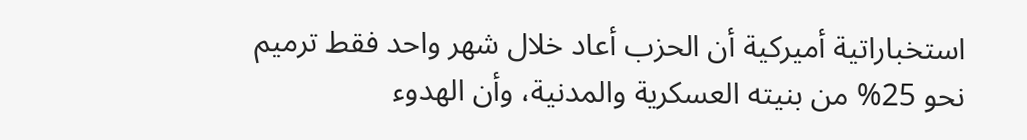استخباراتية أميركية أن الحزب أعاد خلال شهر واحد فقط ترميم نحو 25% من بنيته العسكرية والمدنية، وأن الهدوء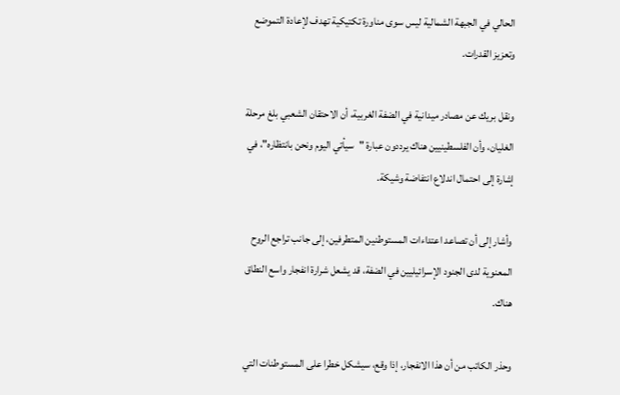الحالي في الجبهة الشمالية ليس سوى مناورة تكتيكية تهدف لإعادة التموضع وتعزيز القدرات.

ونقل بريك عن مصادر ميدانية في الضفة الغربية، أن الاحتقان الشعبي بلغ مرحلة الغليان، وأن الفلسطينيين هناك يرددون عبارة "سيأتي اليوم ونحن بانتظاره"، في إشارة إلى احتمال اندلاع انتفاضة وشيكة.

وأشار إلى أن تصاعد اعتداءات المستوطنين المتطرفين، إلى جانب تراجع الروح المعنوية لدى الجنود الإسرائيليين في الضفة، قد يشعل شرارة انفجار واسع النطاق هناك.

وحذر الكاتب من أن هذا الانفجار، إذا وقع، سيشكل خطرا على المستوطنات التي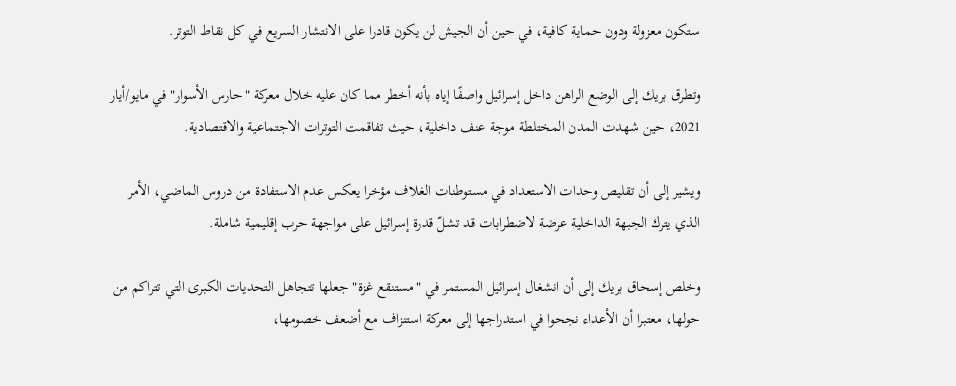ستكون معزولة ودون حماية كافية، في حين أن الجيش لن يكون قادرا على الانتشار السريع في كل نقاط التوتر.

وتطرق بريك إلى الوضع الراهن داخل إسرائيل واصفًا إياه بأنه أخطر مما كان عليه خلال معركة "حارس الأسوار" في مايو/أيار 2021، حين شهدت المدن المختلطة موجة عنف داخلية، حيث تفاقمت التوترات الاجتماعية والاقتصادية.

ويشير إلى أن تقليص وحدات الاستعداد في مستوطنات الغلاف مؤخرا يعكس عدم الاستفادة من دروس الماضي، الأمر الذي يترك الجبهة الداخلية عرضة لاضطرابات قد تشلّ قدرة إسرائيل على مواجهة حرب إقليمية شاملة.

وخلص إسحاق بريك إلى أن انشغال إسرائيل المستمر في "مستنقع غزة" جعلها تتجاهل التحديات الكبرى التي تتراكم من حولها، معتبرا أن الأعداء نجحوا في استدراجها إلى معركة استنزاف مع أضعف خصومها،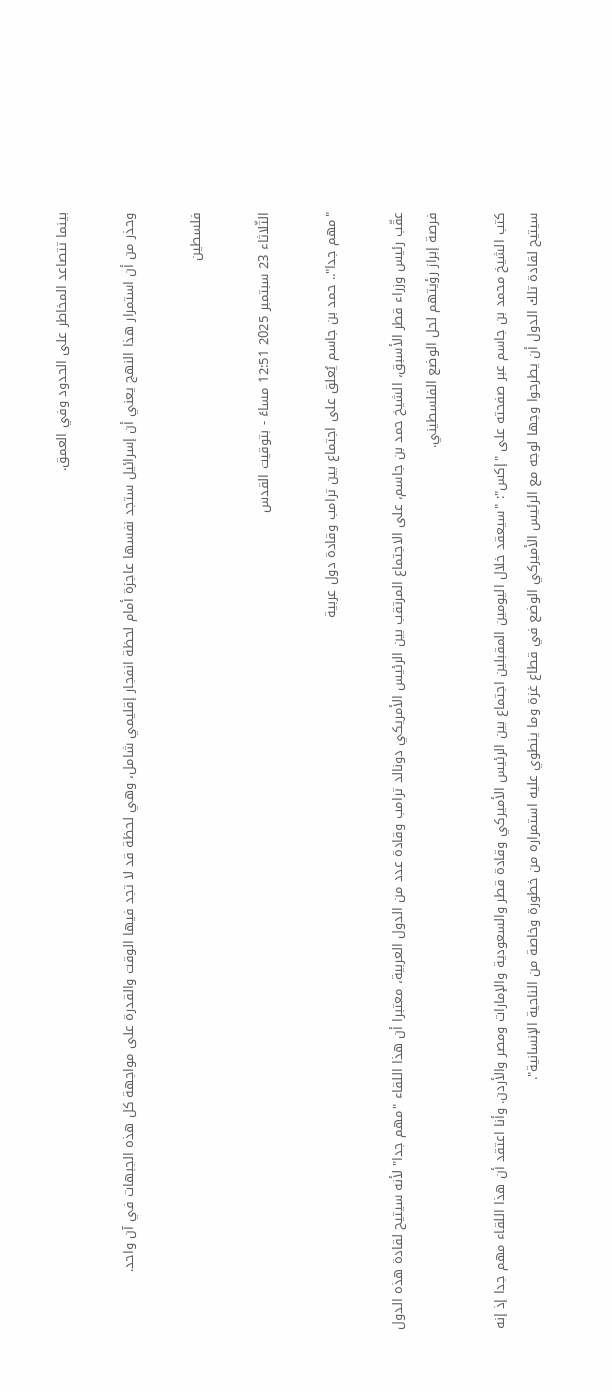بينما تتصاعد المخاطر على الحدود وفي العمق.

وحذر من أن استمرار هذا النهج يعني أن إسرائيل ستجد نفسها عاجزة أمام لحظة انفجار إقليمي شامل، وهي لحظة قد لا تجد فيها الوقت والقدرة على مواجهة كل هذه الجبهات في آن واحد.

فلسطين

الثّلاثاء 23 سبتمبر 2025 12:51 مساءً - بتوقيت القدس

"مهم جدا".. حمد بن جاسم يُعلق على اجتماع بين ترامب وقادة دول عربية

عقّب رئيس وزراء قطر الأسبق، الشيخ حمد بن جاسم، على الاجتماع المرتقب بين الرئيس الأمريكي دونالد ترامب وقادة عدد من الدول العربية، معتبرا أن هذا اللقاء "مهم جدا" لأنه سيتيح لقادة هذه الدول فرصة إبراز رؤيتهم لحل الوضع الفلسطيني.

كتب الشيخ محمد بن جاسم عبر صفحته على "إكس": "سيعقد خلال اليومين المقبلين اجتماع بين الرئيس الأميركي وقادة قطر والسعودية والإمارات ومصر والأردن. وأنا اعتقد أن هذا اللقاء مهم جدا إذ إنه سيتيح لقادة تلك الدول أن يطرحوا وجها لوجه مع الرئيس الأميركي الوضع في قطاع غزة وما ينطوي عليه استمراره من خطورة وخاصة من الناحية الإنسانية".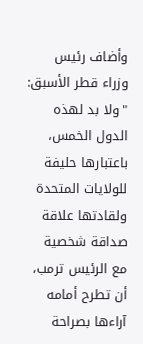وأضاف رئيس وزراء قطر الأسبق: "ولا بد لهذه الدول الخمس، باعتبارها حليفة للولايات المتحدة ولقادتها علاقة صداقة شخصية مع الرئيس ترمب، أن تطرح أمامه آراءها بصراحة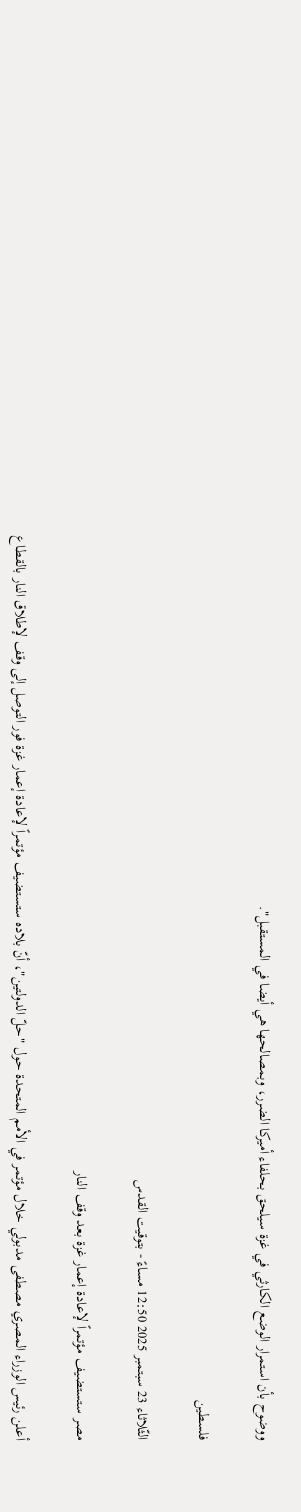ووضوح بأن استمرار الوضع الكارثي في غزة سيلحق بحلفاء أميركا الضرر، وبمصالحها هي أيضا في المستقبل".

فلسطين

الثّلاثاء 23 سبتمبر 2025 12:50 مساءً - بتوقيت القدس

مصر ستستضيف مؤتمراً لإعادة إعمار غزة بعد وقف النار

أعلن رئيس الوزراء المصري مصطفى مدبولي خلال مؤتمر في الأمم المتحدة حول "حلّ الدولتين"، أنّ بلاده ستستضيف مؤتمراً لإعادة إعمار غزة فور التوصل إلى وقف لإطلاق النار بالقطاع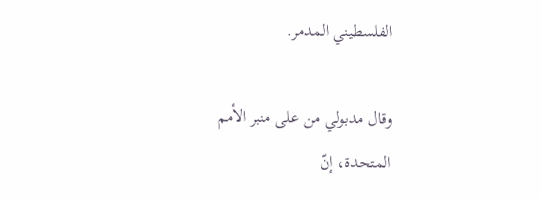الفلسطيني المدمر.

وقال مدبولي من على منبر الأمم المتحدة، إنّ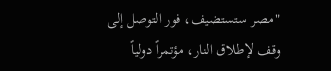"مصر ستستضيف، فور التوصل إلى وقف لإطلاق النار، مؤتمراً دولياً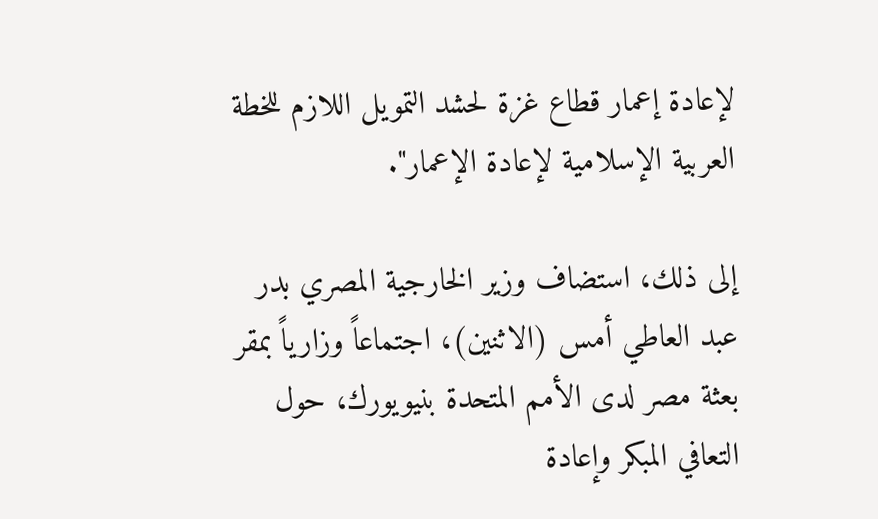لإعادة إعمار قطاع غزة لحشد التمويل اللازم للخطة العربية الإسلامية لإعادة الإعمار".

إلى ذلك، استضاف وزير الخارجية المصري بدر عبد العاطي أمس (الاثنين)، اجتماعاً وزارياً بمقر بعثة مصر لدى الأمم المتحدة بنيويورك، حول التعافي المبكر وإعادة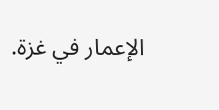الإعمار في غزة.